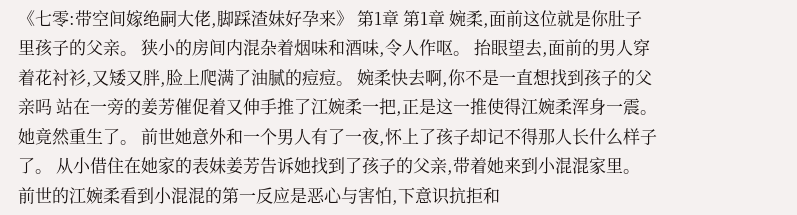《七零:带空间嫁绝嗣大佬,脚踩渣妹好孕来》 第1章 第1章 婉柔,面前这位就是你肚子里孩子的父亲。 狭小的房间内混杂着烟味和酒味,令人作呕。 抬眼望去,面前的男人穿着花衬衫,又矮又胖,脸上爬满了油腻的痘痘。 婉柔快去啊,你不是一直想找到孩子的父亲吗 站在一旁的姜芳催促着又伸手推了江婉柔一把,正是这一推使得江婉柔浑身一震。 她竟然重生了。 前世她意外和一个男人有了一夜,怀上了孩子却记不得那人长什么样子了。 从小借住在她家的表妹姜芳告诉她找到了孩子的父亲,带着她来到小混混家里。 前世的江婉柔看到小混混的第一反应是恶心与害怕,下意识抗拒和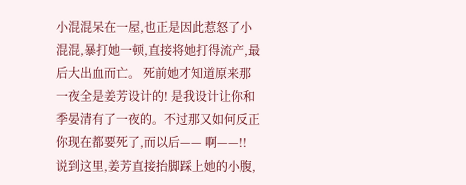小混混呆在一屋,也正是因此惹怒了小混混,暴打她一顿,直接将她打得流产,最后大出血而亡。 死前她才知道原来那一夜全是姜芳设计的! 是我设计让你和季晏清有了一夜的。不过那又如何反正你现在都要死了,而以后—— 啊——!! 说到这里,姜芳直接抬脚踩上她的小腹,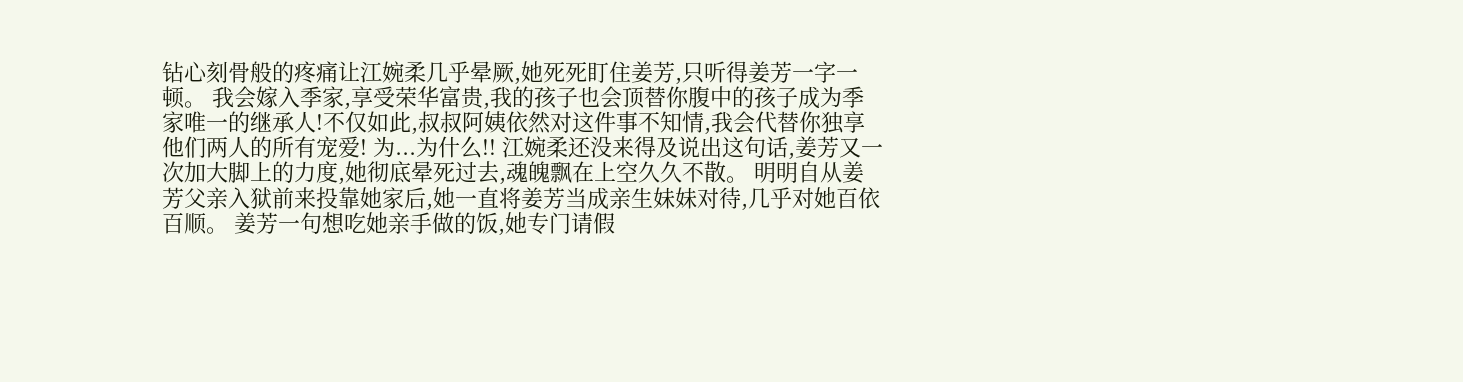钻心刻骨般的疼痛让江婉柔几乎晕厥,她死死盯住姜芳,只听得姜芳一字一顿。 我会嫁入季家,享受荣华富贵,我的孩子也会顶替你腹中的孩子成为季家唯一的继承人!不仅如此,叔叔阿姨依然对这件事不知情,我会代替你独享他们两人的所有宠爱! 为...为什么!! 江婉柔还没来得及说出这句话,姜芳又一次加大脚上的力度,她彻底晕死过去,魂魄飘在上空久久不散。 明明自从姜芳父亲入狱前来投靠她家后,她一直将姜芳当成亲生妹妹对待,几乎对她百依百顺。 姜芳一句想吃她亲手做的饭,她专门请假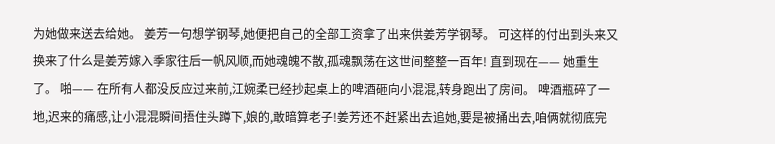为她做来送去给她。 姜芳一句想学钢琴,她便把自己的全部工资拿了出来供姜芳学钢琴。 可这样的付出到头来又换来了什么是姜芳嫁入季家往后一帆风顺,而她魂魄不散,孤魂飘荡在这世间整整一百年! 直到现在—— 她重生了。 啪—— 在所有人都没反应过来前,江婉柔已经抄起桌上的啤酒砸向小混混,转身跑出了房间。 啤酒瓶碎了一地,迟来的痛感,让小混混瞬间捂住头蹲下,娘的,敢暗算老子!姜芳还不赶紧出去追她,要是被捅出去,咱俩就彻底完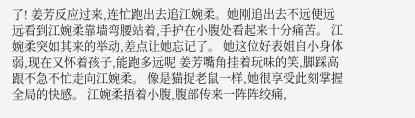了! 姜芳反应过来,连忙跑出去追江婉柔。她刚追出去不远便远远看到江婉柔靠墙弯腰站着,手护在小腹处看起来十分痛苦。 江婉柔突如其来的举动,差点让她忘记了。 她这位好表姐自小身体弱,现在又怀着孩子,能跑多远呢 姜芳嘴角挂着玩味的笑,脚踩高跟不急不忙走向江婉柔。 像是猫捉老鼠一样,她很享受此刻掌握全局的快感。 江婉柔捂着小腹,腹部传来一阵阵绞痛,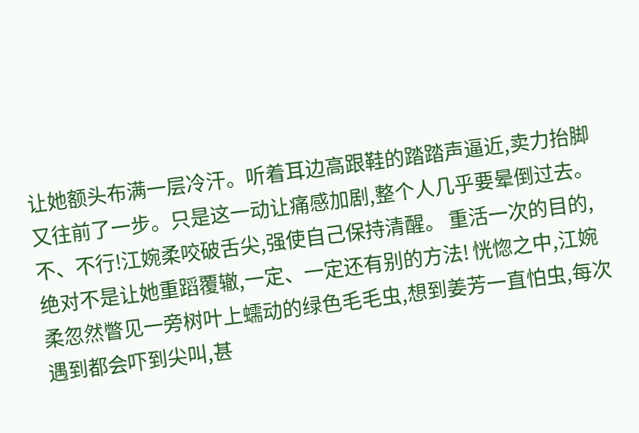让她额头布满一层冷汗。听着耳边高跟鞋的踏踏声逼近,卖力抬脚又往前了一步。只是这一动让痛感加剧,整个人几乎要晕倒过去。 不、不行!江婉柔咬破舌尖,强使自己保持清醒。 重活一次的目的,绝对不是让她重蹈覆辙,一定、一定还有别的方法! 恍惚之中,江婉柔忽然瞥见一旁树叶上蠕动的绿色毛毛虫,想到姜芳一直怕虫,每次遇到都会吓到尖叫,甚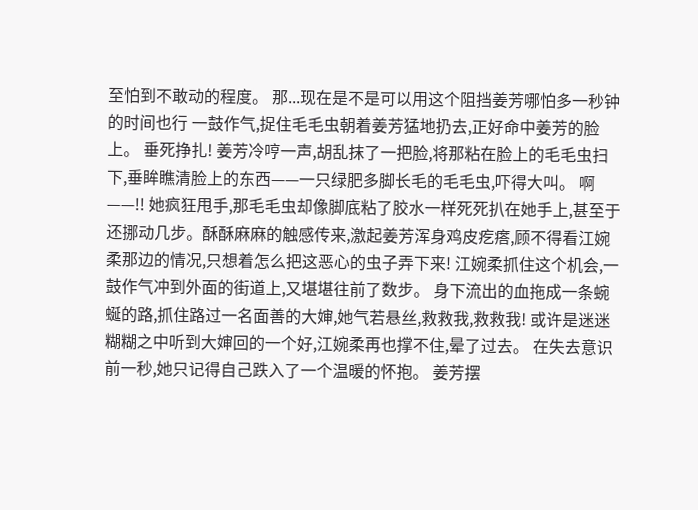至怕到不敢动的程度。 那...现在是不是可以用这个阻挡姜芳哪怕多一秒钟的时间也行 一鼓作气,捉住毛毛虫朝着姜芳猛地扔去,正好命中姜芳的脸上。 垂死挣扎! 姜芳冷哼一声,胡乱抹了一把脸,将那粘在脸上的毛毛虫扫下,垂眸瞧清脸上的东西——一只绿肥多脚长毛的毛毛虫,吓得大叫。 啊——!! 她疯狂甩手,那毛毛虫却像脚底粘了胶水一样死死扒在她手上,甚至于还挪动几步。酥酥麻麻的触感传来,激起姜芳浑身鸡皮疙瘩,顾不得看江婉柔那边的情况,只想着怎么把这恶心的虫子弄下来! 江婉柔抓住这个机会,一鼓作气冲到外面的街道上,又堪堪往前了数步。 身下流出的血拖成一条蜿蜒的路,抓住路过一名面善的大婶,她气若悬丝,救救我,救救我! 或许是迷迷糊糊之中听到大婶回的一个好,江婉柔再也撑不住,晕了过去。 在失去意识前一秒,她只记得自己跌入了一个温暖的怀抱。 姜芳摆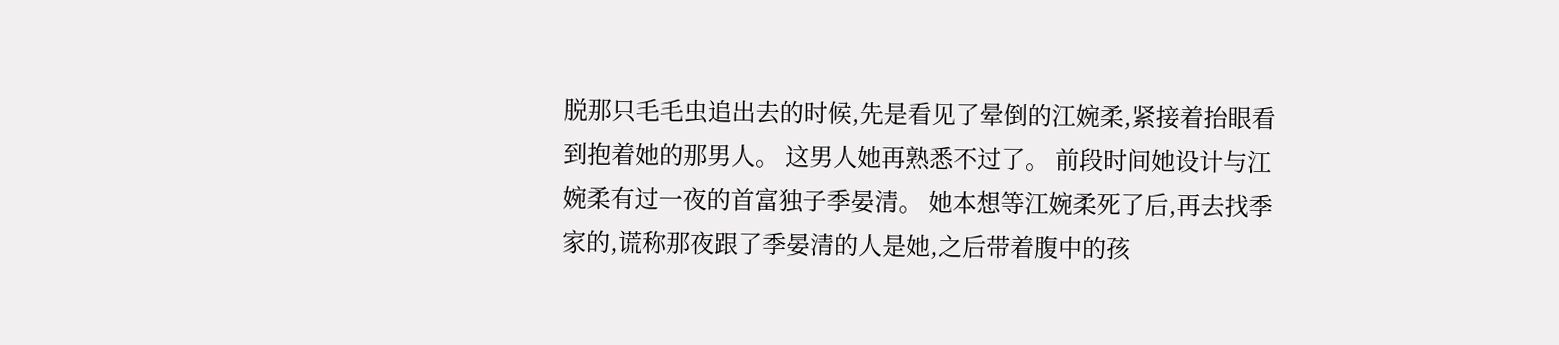脱那只毛毛虫追出去的时候,先是看见了晕倒的江婉柔,紧接着抬眼看到抱着她的那男人。 这男人她再熟悉不过了。 前段时间她设计与江婉柔有过一夜的首富独子季晏清。 她本想等江婉柔死了后,再去找季家的,谎称那夜跟了季晏清的人是她,之后带着腹中的孩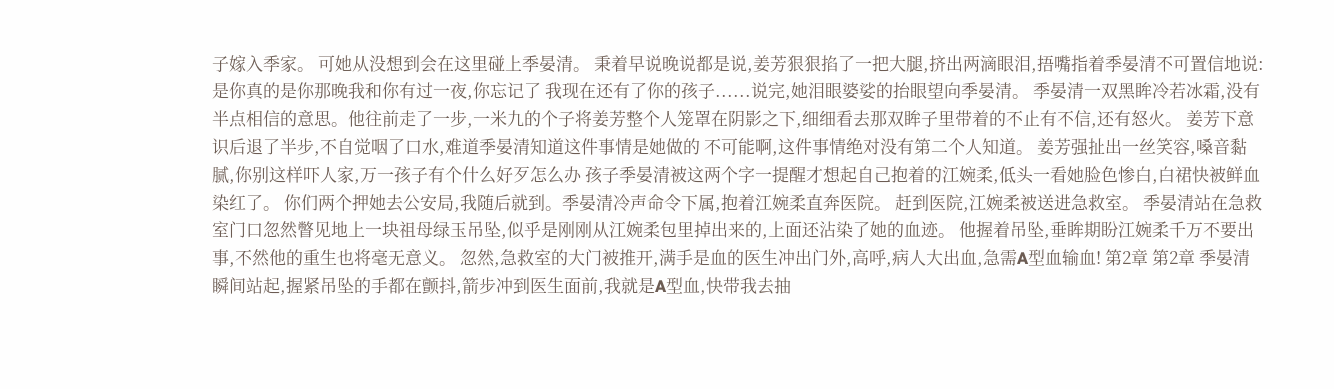子嫁入季家。 可她从没想到会在这里碰上季晏清。 秉着早说晚说都是说,姜芳狠狠掐了一把大腿,挤出两滴眼泪,捂嘴指着季晏清不可置信地说:是你真的是你那晚我和你有过一夜,你忘记了 我现在还有了你的孩子......说完,她泪眼婆娑的抬眼望向季晏清。 季晏清一双黑眸冷若冰霜,没有半点相信的意思。他往前走了一步,一米九的个子将姜芳整个人笼罩在阴影之下,细细看去那双眸子里带着的不止有不信,还有怒火。 姜芳下意识后退了半步,不自觉咽了口水,难道季晏清知道这件事情是她做的 不可能啊,这件事情绝对没有第二个人知道。 姜芳强扯出一丝笑容,嗓音黏腻,你别这样吓人家,万一孩子有个什么好歹怎么办 孩子季晏清被这两个字一提醒才想起自己抱着的江婉柔,低头一看她脸色惨白,白裙快被鲜血染红了。 你们两个押她去公安局,我随后就到。季晏清冷声命令下属,抱着江婉柔直奔医院。 赶到医院,江婉柔被送进急救室。 季晏清站在急救室门口忽然瞥见地上一块祖母绿玉吊坠,似乎是刚刚从江婉柔包里掉出来的,上面还沾染了她的血迹。 他握着吊坠,垂眸期盼江婉柔千万不要出事,不然他的重生也将毫无意义。 忽然,急救室的大门被推开,满手是血的医生冲出门外,高呼,病人大出血,急需A型血输血! 第2章 第2章 季晏清瞬间站起,握紧吊坠的手都在颤抖,箭步冲到医生面前,我就是A型血,快带我去抽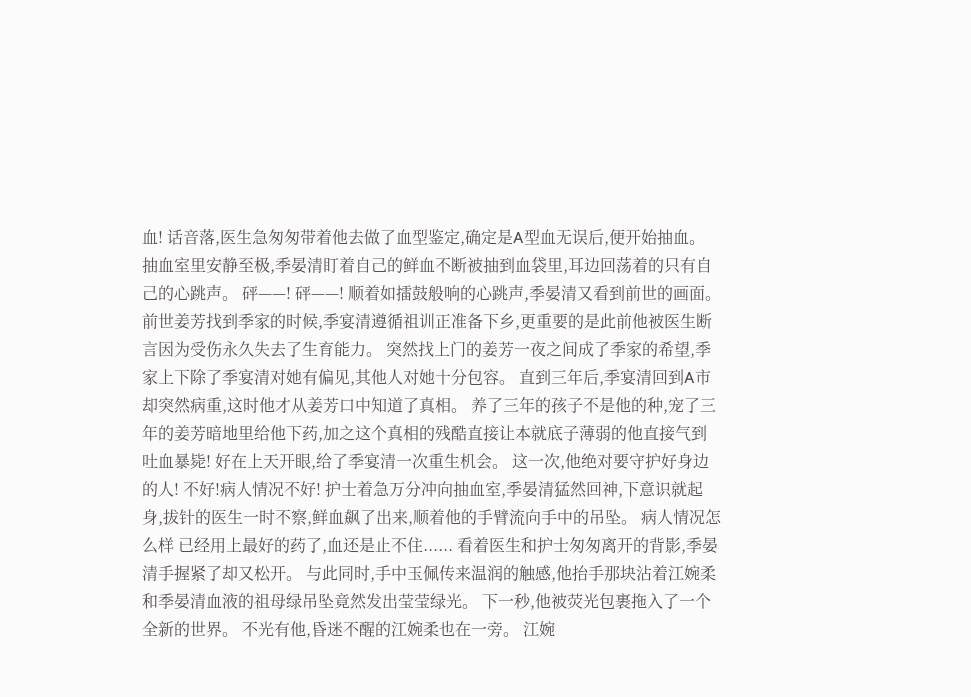血! 话音落,医生急匆匆带着他去做了血型鉴定,确定是A型血无误后,便开始抽血。 抽血室里安静至极,季晏清盯着自己的鲜血不断被抽到血袋里,耳边回荡着的只有自己的心跳声。 砰——! 砰——! 顺着如擂鼓般响的心跳声,季晏清又看到前世的画面。 前世姜芳找到季家的时候,季宴清遵循祖训正准备下乡,更重要的是此前他被医生断言因为受伤永久失去了生育能力。 突然找上门的姜芳一夜之间成了季家的希望,季家上下除了季宴清对她有偏见,其他人对她十分包容。 直到三年后,季宴清回到A市却突然病重,这时他才从姜芳口中知道了真相。 养了三年的孩子不是他的种,宠了三年的姜芳暗地里给他下药,加之这个真相的残酷直接让本就底子薄弱的他直接气到吐血暴毙! 好在上天开眼,给了季宴清一次重生机会。 这一次,他绝对要守护好身边的人! 不好!病人情况不好! 护士着急万分冲向抽血室,季晏清猛然回神,下意识就起身,拔针的医生一时不察,鲜血飙了出来,顺着他的手臂流向手中的吊坠。 病人情况怎么样 已经用上最好的药了,血还是止不住...... 看着医生和护士匆匆离开的背影,季晏清手握紧了却又松开。 与此同时,手中玉佩传来温润的触感,他抬手那块沾着江婉柔和季晏清血液的祖母绿吊坠竟然发出莹莹绿光。 下一秒,他被荧光包裹拖入了一个全新的世界。 不光有他,昏迷不醒的江婉柔也在一旁。 江婉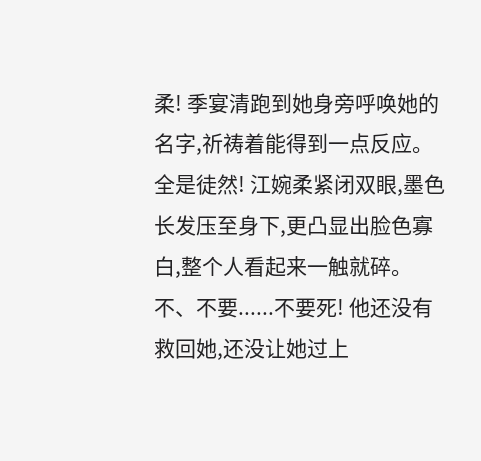柔! 季宴清跑到她身旁呼唤她的名字,祈祷着能得到一点反应。 全是徒然! 江婉柔紧闭双眼,墨色长发压至身下,更凸显出脸色寡白,整个人看起来一触就碎。 不、不要......不要死! 他还没有救回她,还没让她过上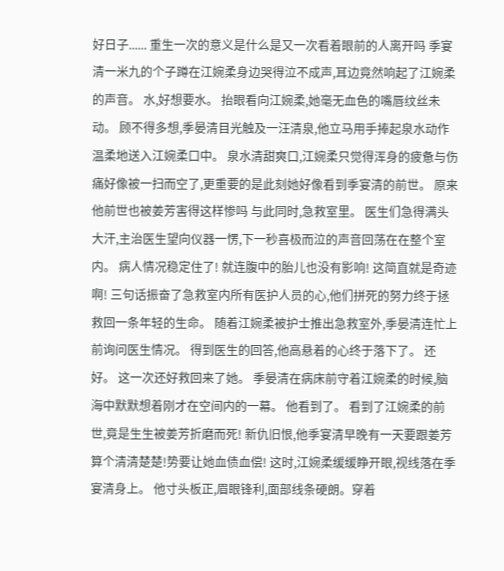好日子...... 重生一次的意义是什么是又一次看着眼前的人离开吗 季宴清一米九的个子蹲在江婉柔身边哭得泣不成声,耳边竟然响起了江婉柔的声音。 水,好想要水。 抬眼看向江婉柔,她毫无血色的嘴唇纹丝未动。 顾不得多想,季晏清目光触及一汪清泉,他立马用手捧起泉水动作温柔地送入江婉柔口中。 泉水清甜爽口,江婉柔只觉得浑身的疲惫与伤痛好像被一扫而空了,更重要的是此刻她好像看到季宴清的前世。 原来他前世也被姜芳害得这样惨吗 与此同时,急救室里。 医生们急得满头大汗,主治医生望向仪器一愣,下一秒喜极而泣的声音回荡在在整个室内。 病人情况稳定住了! 就连腹中的胎儿也没有影响! 这简直就是奇迹啊! 三句话振奋了急救室内所有医护人员的心,他们拼死的努力终于拯救回一条年轻的生命。 随着江婉柔被护士推出急救室外,季晏清连忙上前询问医生情况。 得到医生的回答,他高悬着的心终于落下了。 还好。 这一次还好救回来了她。 季晏清在病床前守着江婉柔的时候,脑海中默默想着刚才在空间内的一幕。 他看到了。 看到了江婉柔的前世,竟是生生被姜芳折磨而死! 新仇旧恨,他季宴清早晚有一天要跟姜芳算个清清楚楚!势要让她血债血偿! 这时,江婉柔缓缓睁开眼,视线落在季宴清身上。 他寸头板正,眉眼锋利,面部线条硬朗。穿着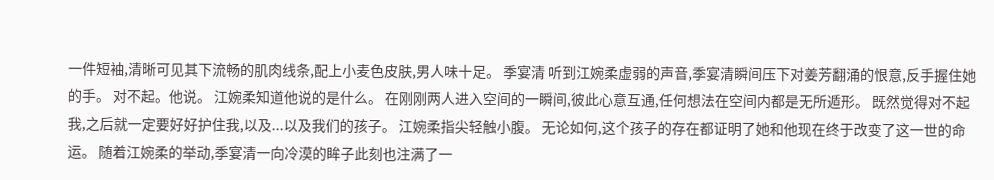一件短袖,清晰可见其下流畅的肌肉线条,配上小麦色皮肤,男人味十足。 季宴清 听到江婉柔虚弱的声音,季宴清瞬间压下对姜芳翻涌的恨意,反手握住她的手。 对不起。他说。 江婉柔知道他说的是什么。 在刚刚两人进入空间的一瞬间,彼此心意互通,任何想法在空间内都是无所遁形。 既然觉得对不起我,之后就一定要好好护住我,以及...以及我们的孩子。 江婉柔指尖轻触小腹。 无论如何,这个孩子的存在都证明了她和他现在终于改变了这一世的命运。 随着江婉柔的举动,季宴清一向冷漠的眸子此刻也注满了一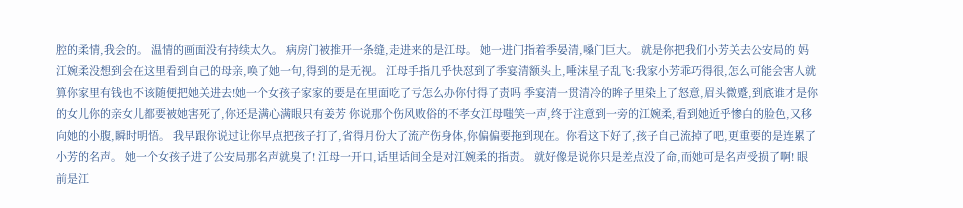腔的柔情,我会的。 温情的画面没有持续太久。 病房门被推开一条缝,走进来的是江母。 她一进门指着季晏清,嗓门巨大。 就是你把我们小芳关去公安局的 妈江婉柔没想到会在这里看到自己的母亲,唤了她一句,得到的是无视。 江母手指几乎快怼到了季宴清额头上,唾沫星子乱飞:我家小芳乖巧得很,怎么可能会害人就算你家里有钱也不该随便把她关进去!她一个女孩子家家的要是在里面吃了亏怎么办你付得了责吗 季宴清一贯清冷的眸子里染上了怒意,眉头微蹙,到底谁才是你的女儿你的亲女儿都要被她害死了,你还是满心满眼只有姜芳 你说那个伤风败俗的不孝女江母嗤笑一声,终于注意到一旁的江婉柔,看到她近乎惨白的脸色,又移向她的小腹,瞬时明悟。 我早跟你说过让你早点把孩子打了,省得月份大了流产伤身体,你偏偏要拖到现在。你看这下好了,孩子自己流掉了吧,更重要的是连累了小芳的名声。 她一个女孩子进了公安局那名声就臭了! 江母一开口,话里话间全是对江婉柔的指责。 就好像是说你只是差点没了命,而她可是名声受损了啊! 眼前是江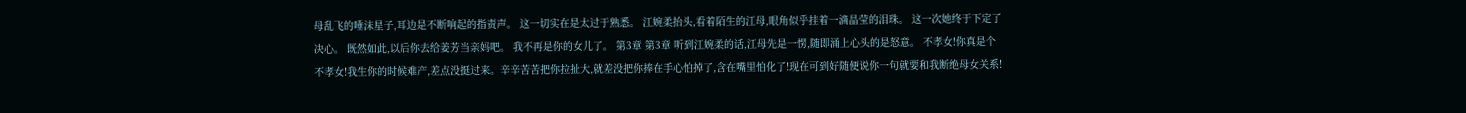母乱飞的唾沫星子,耳边是不断响起的指责声。 这一切实在是太过于熟悉。 江婉柔抬头,看着陌生的江母,眼角似乎挂着一滴晶莹的泪珠。 这一次她终于下定了决心。 既然如此,以后你去给姜芳当亲妈吧。 我不再是你的女儿了。 第3章 第3章 听到江婉柔的话,江母先是一愣,随即涌上心头的是怒意。 不孝女!你真是个不孝女!我生你的时候难产,差点没挺过来。辛辛苦苦把你拉扯大,就差没把你捧在手心怕掉了,含在嘴里怕化了!现在可到好随便说你一句就要和我断绝母女关系!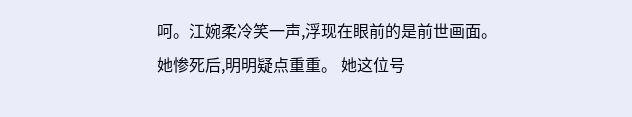呵。江婉柔冷笑一声,浮现在眼前的是前世画面。 她惨死后,明明疑点重重。 她这位号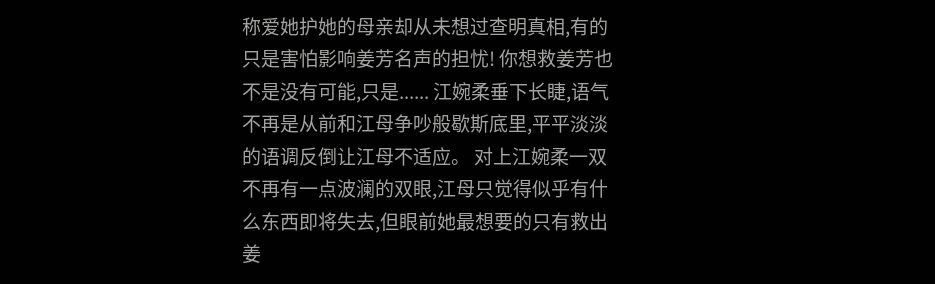称爱她护她的母亲却从未想过查明真相,有的只是害怕影响姜芳名声的担忧! 你想救姜芳也不是没有可能,只是...... 江婉柔垂下长睫,语气不再是从前和江母争吵般歇斯底里,平平淡淡的语调反倒让江母不适应。 对上江婉柔一双不再有一点波澜的双眼,江母只觉得似乎有什么东西即将失去,但眼前她最想要的只有救出姜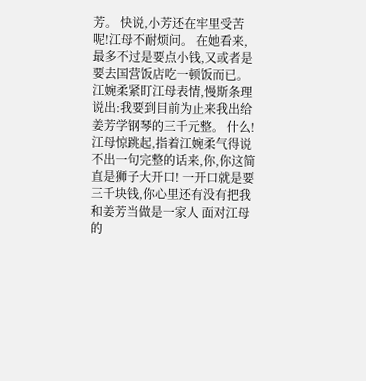芳。 快说,小芳还在牢里受苦呢!江母不耐烦问。 在她看来,最多不过是要点小钱,又或者是要去国营饭店吃一顿饭而已。 江婉柔紧盯江母表情,慢斯条理说出:我要到目前为止来我出给姜芳学钢琴的三千元整。 什么!江母惊跳起,指着江婉柔气得说不出一句完整的话来,你,你这简直是狮子大开口! 一开口就是要三千块钱,你心里还有没有把我和姜芳当做是一家人 面对江母的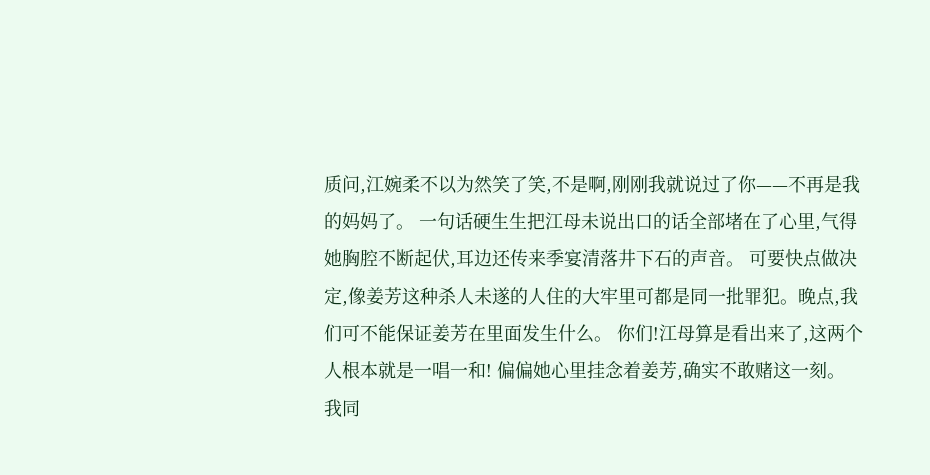质问,江婉柔不以为然笑了笑,不是啊,刚刚我就说过了你——不再是我的妈妈了。 一句话硬生生把江母未说出口的话全部堵在了心里,气得她胸腔不断起伏,耳边还传来季宴清落井下石的声音。 可要快点做决定,像姜芳这种杀人未遂的人住的大牢里可都是同一批罪犯。晚点,我们可不能保证姜芳在里面发生什么。 你们!江母算是看出来了,这两个人根本就是一唱一和! 偏偏她心里挂念着姜芳,确实不敢赌这一刻。 我同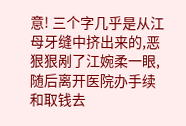意! 三个字几乎是从江母牙缝中挤出来的,恶狠狠剐了江婉柔一眼,随后离开医院办手续和取钱去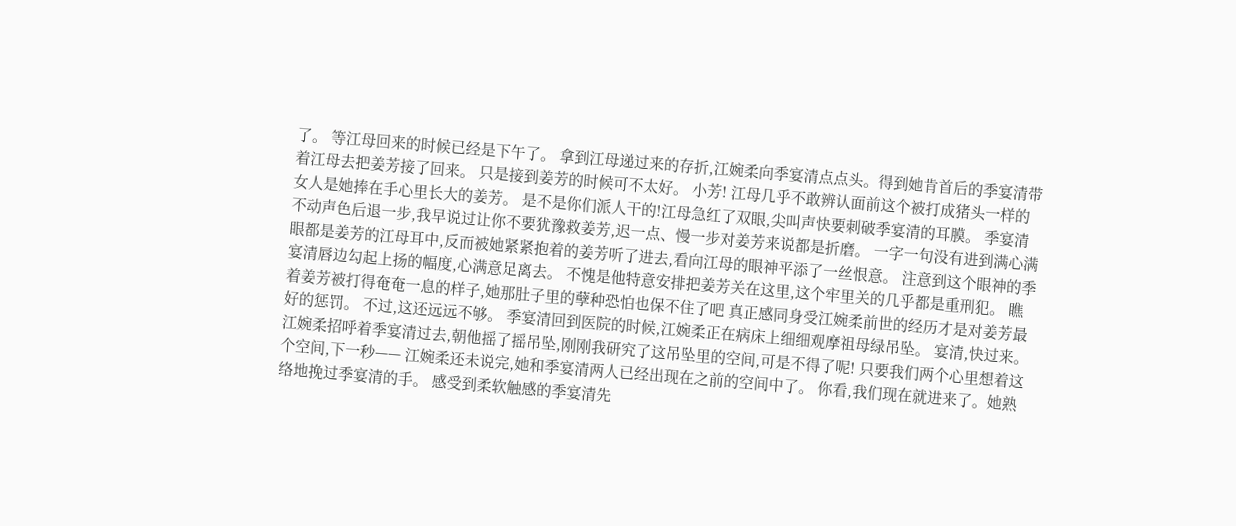了。 等江母回来的时候已经是下午了。 拿到江母递过来的存折,江婉柔向季宴清点点头。得到她肯首后的季宴清带着江母去把姜芳接了回来。 只是接到姜芳的时候可不太好。 小芳! 江母几乎不敢辨认面前这个被打成猪头一样的女人是她捧在手心里长大的姜芳。 是不是你们派人干的!江母急红了双眼,尖叫声快要刺破季宴清的耳膜。 季宴清不动声色后退一步,我早说过让你不要犹豫救姜芳,迟一点、慢一步对姜芳来说都是折磨。 一字一句没有进到满心满眼都是姜芳的江母耳中,反而被她紧紧抱着的姜芳听了进去,看向江母的眼神平添了一丝恨意。 注意到这个眼神的季宴清唇边勾起上扬的幅度,心满意足离去。 不愧是他特意安排把姜芳关在这里,这个牢里关的几乎都是重刑犯。 瞧着姜芳被打得奄奄一息的样子,她那肚子里的孽种恐怕也保不住了吧 真正感同身受江婉柔前世的经历才是对姜芳最好的惩罚。 不过,这还远远不够。 季宴清回到医院的时候,江婉柔正在病床上细细观摩祖母绿吊坠。 宴清,快过来。江婉柔招呼着季宴清过去,朝他摇了摇吊坠,刚刚我研究了这吊坠里的空间,可是不得了呢! 只要我们两个心里想着这个空间,下一秒—— 江婉柔还未说完,她和季宴清两人已经出现在之前的空间中了。 你看,我们现在就进来了。她熟络地挽过季宴清的手。 感受到柔软触感的季宴清先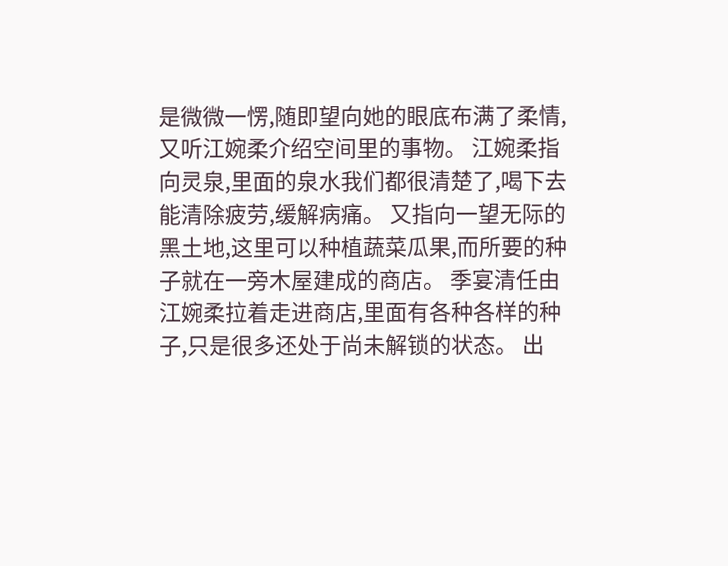是微微一愣,随即望向她的眼底布满了柔情,又听江婉柔介绍空间里的事物。 江婉柔指向灵泉,里面的泉水我们都很清楚了,喝下去能清除疲劳,缓解病痛。 又指向一望无际的黑土地,这里可以种植蔬菜瓜果,而所要的种子就在一旁木屋建成的商店。 季宴清任由江婉柔拉着走进商店,里面有各种各样的种子,只是很多还处于尚未解锁的状态。 出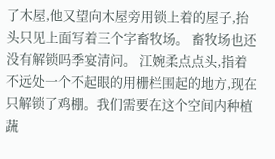了木屋,他又望向木屋旁用锁上着的屋子,抬头只见上面写着三个字畜牧场。 畜牧场也还没有解锁吗季宴清问。 江婉柔点点头,指着不远处一个不起眼的用栅栏围起的地方,现在只解锁了鸡棚。我们需要在这个空间内种植蔬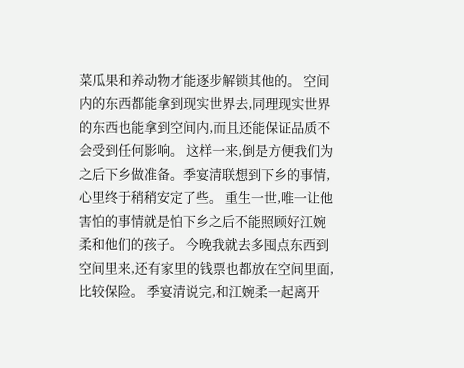菜瓜果和养动物才能逐步解锁其他的。 空间内的东西都能拿到现实世界去,同理现实世界的东西也能拿到空间内,而且还能保证品质不会受到任何影响。 这样一来,倒是方便我们为之后下乡做准备。季宴清联想到下乡的事情,心里终于稍稍安定了些。 重生一世,唯一让他害怕的事情就是怕下乡之后不能照顾好江婉柔和他们的孩子。 今晚我就去多囤点东西到空间里来,还有家里的钱票也都放在空间里面,比较保险。 季宴清说完,和江婉柔一起离开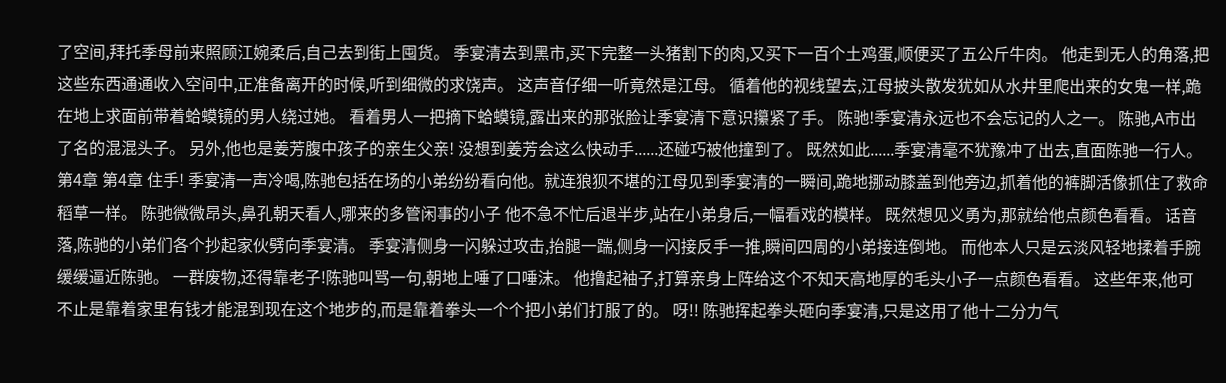了空间,拜托季母前来照顾江婉柔后,自己去到街上囤货。 季宴清去到黑市,买下完整一头猪割下的肉,又买下一百个土鸡蛋,顺便买了五公斤牛肉。 他走到无人的角落,把这些东西通通收入空间中,正准备离开的时候,听到细微的求饶声。 这声音仔细一听竟然是江母。 循着他的视线望去,江母披头散发犹如从水井里爬出来的女鬼一样,跪在地上求面前带着蛤蟆镜的男人绕过她。 看着男人一把摘下蛤蟆镜,露出来的那张脸让季宴清下意识攥紧了手。 陈驰!季宴清永远也不会忘记的人之一。 陈驰,A市出了名的混混头子。 另外,他也是姜芳腹中孩子的亲生父亲! 没想到姜芳会这么快动手......还碰巧被他撞到了。 既然如此......季宴清毫不犹豫冲了出去,直面陈驰一行人。 第4章 第4章 住手! 季宴清一声冷喝,陈驰包括在场的小弟纷纷看向他。就连狼狈不堪的江母见到季宴清的一瞬间,跪地挪动膝盖到他旁边,抓着他的裤脚活像抓住了救命稻草一样。 陈驰微微昂头,鼻孔朝天看人,哪来的多管闲事的小子 他不急不忙后退半步,站在小弟身后,一幅看戏的模样。 既然想见义勇为,那就给他点颜色看看。 话音落,陈驰的小弟们各个抄起家伙劈向季宴清。 季宴清侧身一闪躲过攻击,抬腿一踹,侧身一闪接反手一推,瞬间四周的小弟接连倒地。 而他本人只是云淡风轻地揉着手腕缓缓逼近陈驰。 一群废物,还得靠老子!陈驰叫骂一句,朝地上唾了口唾沫。 他撸起袖子,打算亲身上阵给这个不知天高地厚的毛头小子一点颜色看看。 这些年来,他可不止是靠着家里有钱才能混到现在这个地步的,而是靠着拳头一个个把小弟们打服了的。 呀!! 陈驰挥起拳头砸向季宴清,只是这用了他十二分力气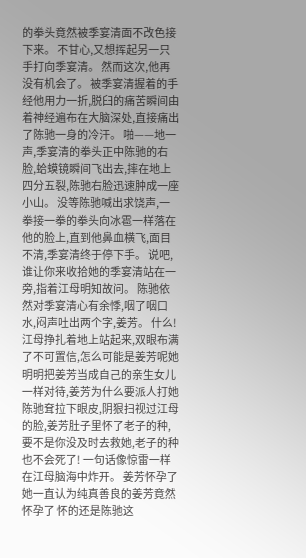的拳头竟然被季宴清面不改色接下来。 不甘心,又想挥起另一只手打向季宴清。 然而这次,他再没有机会了。 被季宴清握着的手经他用力一折,脱臼的痛苦瞬间由着神经遍布在大脑深处,直接痛出了陈驰一身的冷汗。 啪——地一声,季宴清的拳头正中陈驰的右脸,蛤蟆镜瞬间飞出去,摔在地上四分五裂,陈驰右脸迅速肿成一座小山。 没等陈驰喊出求饶声,一拳接一拳的拳头向冰雹一样落在他的脸上,直到他鼻血横飞,面目不清,季宴清终于停下手。 说吧,谁让你来收拾她的季宴清站在一旁,指着江母明知故问。 陈驰依然对季宴清心有余悸,咽了咽口水,闷声吐出两个字,姜芳。 什么!江母挣扎着地上站起来,双眼布满了不可置信,怎么可能是姜芳呢她明明把姜芳当成自己的亲生女儿一样对待,姜芳为什么要派人打她 陈驰耷拉下眼皮,阴狠扫视过江母的脸,姜芳肚子里怀了老子的种,要不是你没及时去救她,老子的种也不会死了! 一句话像惊雷一样在江母脑海中炸开。 姜芳怀孕了 她一直认为纯真善良的姜芳竟然怀孕了 怀的还是陈驰这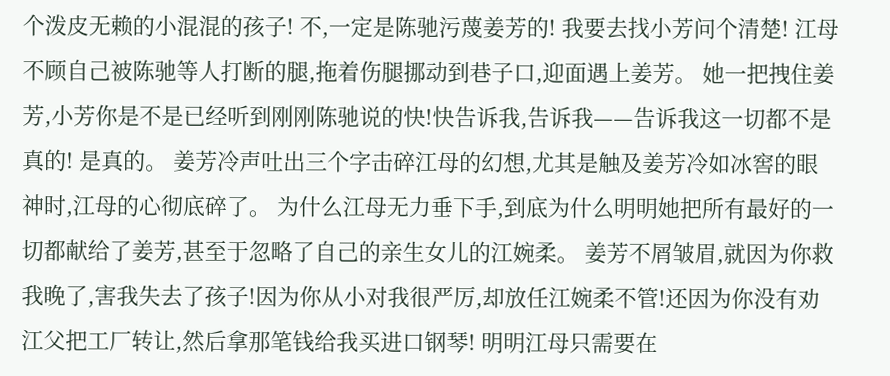个泼皮无赖的小混混的孩子! 不,一定是陈驰污蔑姜芳的! 我要去找小芳问个清楚! 江母不顾自己被陈驰等人打断的腿,拖着伤腿挪动到巷子口,迎面遇上姜芳。 她一把拽住姜芳,小芳你是不是已经听到刚刚陈驰说的快!快告诉我,告诉我——告诉我这一切都不是真的! 是真的。 姜芳冷声吐出三个字击碎江母的幻想,尤其是触及姜芳冷如冰窖的眼神时,江母的心彻底碎了。 为什么江母无力垂下手,到底为什么明明她把所有最好的一切都献给了姜芳,甚至于忽略了自己的亲生女儿的江婉柔。 姜芳不屑皱眉,就因为你救我晚了,害我失去了孩子!因为你从小对我很严厉,却放任江婉柔不管!还因为你没有劝江父把工厂转让,然后拿那笔钱给我买进口钢琴! 明明江母只需要在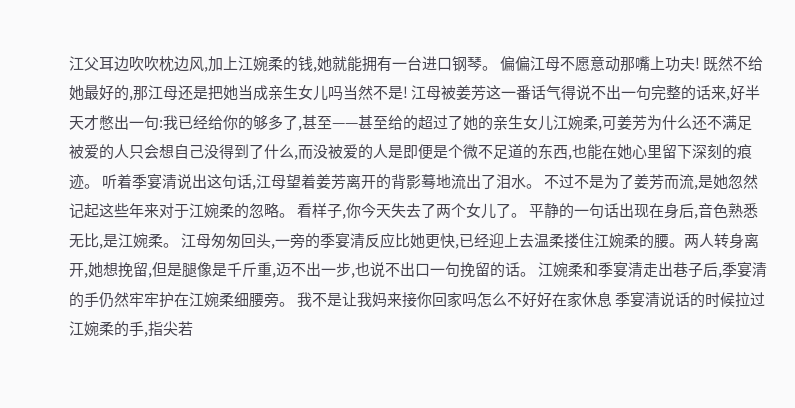江父耳边吹吹枕边风,加上江婉柔的钱,她就能拥有一台进口钢琴。 偏偏江母不愿意动那嘴上功夫! 既然不给她最好的,那江母还是把她当成亲生女儿吗当然不是! 江母被姜芳这一番话气得说不出一句完整的话来,好半天才憋出一句:我已经给你的够多了,甚至——甚至给的超过了她的亲生女儿江婉柔,可姜芳为什么还不满足 被爱的人只会想自己没得到了什么,而没被爱的人是即便是个微不足道的东西,也能在她心里留下深刻的痕迹。 听着季宴清说出这句话,江母望着姜芳离开的背影蓦地流出了泪水。 不过不是为了姜芳而流,是她忽然记起这些年来对于江婉柔的忽略。 看样子,你今天失去了两个女儿了。 平静的一句话出现在身后,音色熟悉无比,是江婉柔。 江母匆匆回头,一旁的季宴清反应比她更快,已经迎上去温柔搂住江婉柔的腰。两人转身离开,她想挽留,但是腿像是千斤重,迈不出一步,也说不出口一句挽留的话。 江婉柔和季宴清走出巷子后,季宴清的手仍然牢牢护在江婉柔细腰旁。 我不是让我妈来接你回家吗怎么不好好在家休息 季宴清说话的时候拉过江婉柔的手,指尖若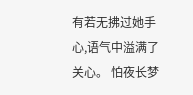有若无拂过她手心,语气中溢满了关心。 怕夜长梦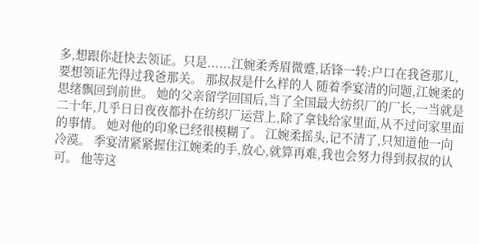多,想跟你赶快去领证。只是......江婉柔秀眉微蹙,话锋一转:户口在我爸那儿,要想领证先得过我爸那关。 那叔叔是什么样的人 随着季宴清的问题,江婉柔的思绪飘回到前世。 她的父亲留学回国后,当了全国最大纺织厂的厂长,一当就是二十年,几乎日日夜夜都扑在纺织厂运营上,除了拿钱给家里面,从不过问家里面的事情。 她对他的印象已经很模糊了。 江婉柔摇头,记不清了,只知道他一向冷漠。 季宴清紧紧握住江婉柔的手,放心,就算再难,我也会努力得到叔叔的认可。 他等这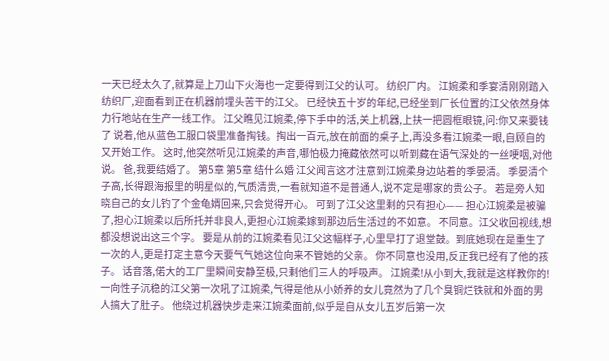一天已经太久了,就算是上刀山下火海也一定要得到江父的认可。 纺织厂内。 江婉柔和季宴清刚刚踏入纺织厂,迎面看到正在机器前埋头苦干的江父。 已经快五十岁的年纪,已经坐到厂长位置的江父依然身体力行地站在生产一线工作。 江父瞧见江婉柔,停下手中的活,关上机器,上扶一把圆框眼镜,问:你又来要钱了 说着,他从蓝色工服口袋里准备掏钱。掏出一百元,放在前面的桌子上,再没多看江婉柔一眼,自顾自的又开始工作。 这时,他突然听见江婉柔的声音,哪怕极力掩藏依然可以听到藏在语气深处的一丝哽咽,对他说。 爸,我要结婚了。 第5章 第5章 结什么婚 江父闻言这才注意到江婉柔身边站着的季晏清。 季晏清个子高,长得跟海报里的明星似的,气质清贵,一看就知道不是普通人,说不定是哪家的贵公子。 若是旁人知晓自己的女儿钓了个金龟婿回来,只会觉得开心。 可到了江父这里剩的只有担心—— 担心江婉柔是被骗了,担心江婉柔以后所托并非良人,更担心江婉柔嫁到那边后生活过的不如意。 不同意。江父收回视线,想都没想说出这三个字。 要是从前的江婉柔看见江父这幅样子,心里早打了退堂鼓。到底她现在是重生了一次的人,更是打定主意今天要气气她这位向来不管她的父亲。 你不同意也没用,反正我已经有了他的孩子。 话音落,偌大的工厂里瞬间安静至极,只剩他们三人的呼吸声。 江婉柔!从小到大,我就是这样教你的! 一向性子沉稳的江父第一次吼了江婉柔,气得是他从小娇养的女儿竟然为了几个臭铜烂铁就和外面的男人搞大了肚子。 他绕过机器快步走来江婉柔面前,似乎是自从女儿五岁后第一次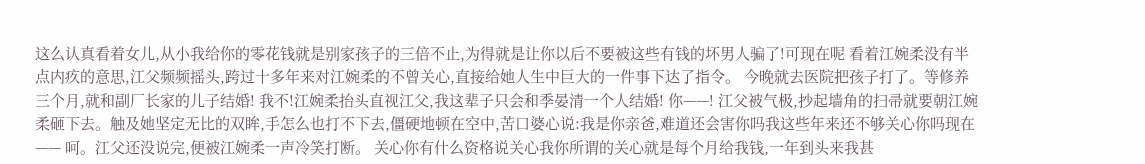这么认真看着女儿,从小我给你的零花钱就是别家孩子的三倍不止,为得就是让你以后不要被这些有钱的坏男人骗了!可现在呢 看着江婉柔没有半点内疚的意思,江父频频摇头,跨过十多年来对江婉柔的不曾关心,直接给她人生中巨大的一件事下达了指令。 今晚就去医院把孩子打了。等修养三个月,就和副厂长家的儿子结婚! 我不!江婉柔抬头直视江父,我这辈子只会和季晏清一个人结婚! 你——! 江父被气极,抄起墙角的扫帚就要朝江婉柔砸下去。触及她坚定无比的双眸,手怎么也打不下去,僵硬地顿在空中,苦口婆心说:我是你亲爸,难道还会害你吗我这些年来还不够关心你吗现在—— 呵。江父还没说完,便被江婉柔一声冷笑打断。 关心你有什么资格说关心我你所谓的关心就是每个月给我钱,一年到头来我甚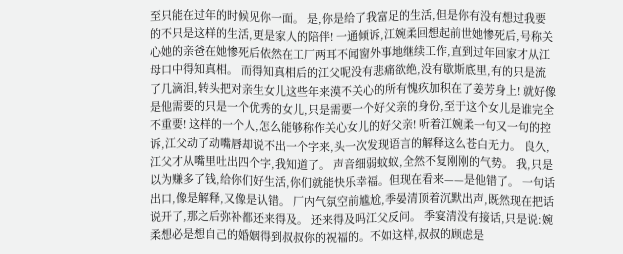至只能在过年的时候见你一面。 是,你是给了我富足的生活,但是你有没有想过我要的不只是这样的生活,更是家人的陪伴! 一通倾诉,江婉柔回想起前世她惨死后,号称关心她的亲爸在她惨死后依然在工厂两耳不闻窗外事地继续工作,直到过年回家才从江母口中得知真相。 而得知真相后的江父呢没有悲痛欲绝,没有歇斯底里,有的只是流了几滴泪,转头把对亲生女儿这些年来漠不关心的所有愧疚加积在了姜芳身上! 就好像是他需要的只是一个优秀的女儿,只是需要一个好父亲的身份,至于这个女儿是谁完全不重要! 这样的一个人,怎么能够称作关心女儿的好父亲! 听着江婉柔一句又一句的控诉,江父动了动嘴唇却说不出一个字来,头一次发现语言的解释这么苍白无力。 良久,江父才从嘴里吐出四个字,我知道了。 声音细弱蚊蚁,全然不复刚刚的气势。 我,只是以为赚多了钱,给你们好生活,你们就能快乐幸福。但现在看来——是他错了。 一句话出口,像是解释,又像是认错。 厂内气氛空前尴尬,季晏清顶着沉默出声,既然现在把话说开了,那之后弥补都还来得及。 还来得及吗江父反问。 季宴清没有接话,只是说:婉柔想必是想自己的婚姻得到叔叔你的祝福的。不如这样,叔叔的顾虑是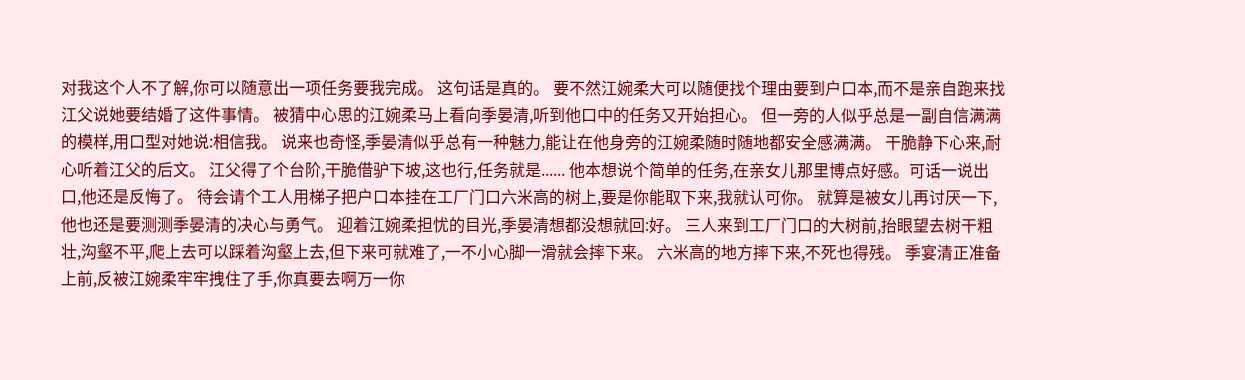对我这个人不了解,你可以随意出一项任务要我完成。 这句话是真的。 要不然江婉柔大可以随便找个理由要到户口本,而不是亲自跑来找江父说她要结婚了这件事情。 被猜中心思的江婉柔马上看向季晏清,听到他口中的任务又开始担心。 但一旁的人似乎总是一副自信满满的模样,用口型对她说:相信我。 说来也奇怪,季晏清似乎总有一种魅力,能让在他身旁的江婉柔随时随地都安全感满满。 干脆静下心来,耐心听着江父的后文。 江父得了个台阶,干脆借驴下坡,这也行,任务就是...... 他本想说个简单的任务,在亲女儿那里博点好感。可话一说出口,他还是反悔了。 待会请个工人用梯子把户口本挂在工厂门口六米高的树上,要是你能取下来,我就认可你。 就算是被女儿再讨厌一下,他也还是要测测季晏清的决心与勇气。 迎着江婉柔担忧的目光,季晏清想都没想就回:好。 三人来到工厂门口的大树前,抬眼望去树干粗壮,沟壑不平,爬上去可以踩着沟壑上去,但下来可就难了,一不小心脚一滑就会摔下来。 六米高的地方摔下来,不死也得残。 季宴清正准备上前,反被江婉柔牢牢拽住了手,你真要去啊万一你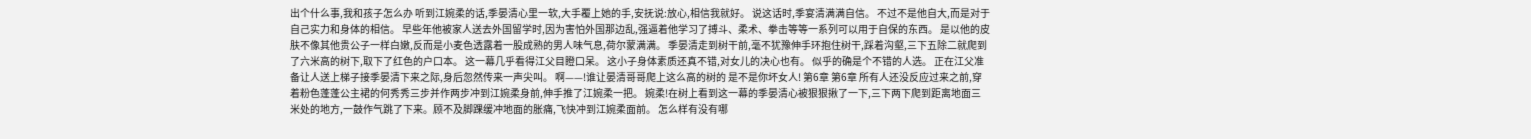出个什么事,我和孩子怎么办 听到江婉柔的话,季晏清心里一软,大手覆上她的手,安抚说:放心,相信我就好。 说这话时,季宴清满满自信。 不过不是他自大,而是对于自己实力和身体的相信。 早些年他被家人送去外国留学时,因为害怕外国那边乱,强逼着他学习了搏斗、柔术、拳击等等一系列可以用于自保的东西。 是以他的皮肤不像其他贵公子一样白嫩,反而是小麦色透露着一股成熟的男人味气息,荷尔蒙满满。 季晏清走到树干前,毫不犹豫伸手环抱住树干,踩着沟壑,三下五除二就爬到了六米高的树下,取下了红色的户口本。 这一幕几乎看得江父目瞪口呆。 这小子身体素质还真不错,对女儿的决心也有。 似乎的确是个不错的人选。 正在江父准备让人送上梯子接季晏清下来之际,身后忽然传来一声尖叫。 啊——!谁让晏清哥哥爬上这么高的树的 是不是你坏女人! 第6章 第6章 所有人还没反应过来之前,穿着粉色蓬蓬公主裙的何秀秀三步并作两步冲到江婉柔身前,伸手推了江婉柔一把。 婉柔!在树上看到这一幕的季晏清心被狠狠揪了一下,三下两下爬到距离地面三米处的地方,一鼓作气跳了下来。顾不及脚踝缓冲地面的胀痛,飞快冲到江婉柔面前。 怎么样有没有哪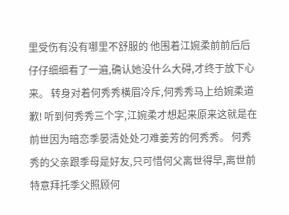里受伤有没有哪里不舒服的 他围着江婉柔前前后后仔仔细细看了一遍,确认她没什么大碍,才终于放下心来。 转身对着何秀秀横眉冷斥,何秀秀马上给婉柔道歉! 听到何秀秀三个字,江婉柔才想起来原来这就是在前世因为暗恋季晏清处处刁难姜芳的何秀秀。 何秀秀的父亲跟季母是好友,只可惜何父离世得早,离世前特意拜托季父照顾何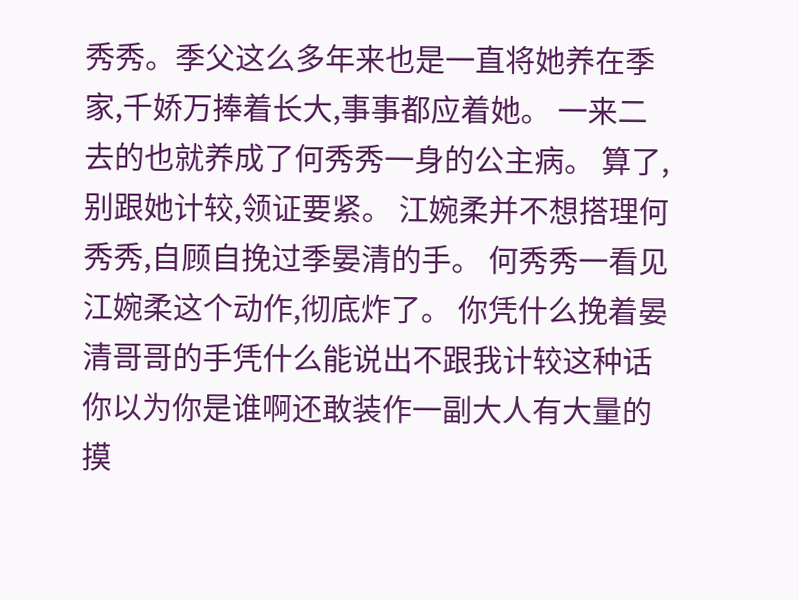秀秀。季父这么多年来也是一直将她养在季家,千娇万捧着长大,事事都应着她。 一来二去的也就养成了何秀秀一身的公主病。 算了,别跟她计较,领证要紧。 江婉柔并不想搭理何秀秀,自顾自挽过季晏清的手。 何秀秀一看见江婉柔这个动作,彻底炸了。 你凭什么挽着晏清哥哥的手凭什么能说出不跟我计较这种话你以为你是谁啊还敢装作一副大人有大量的摸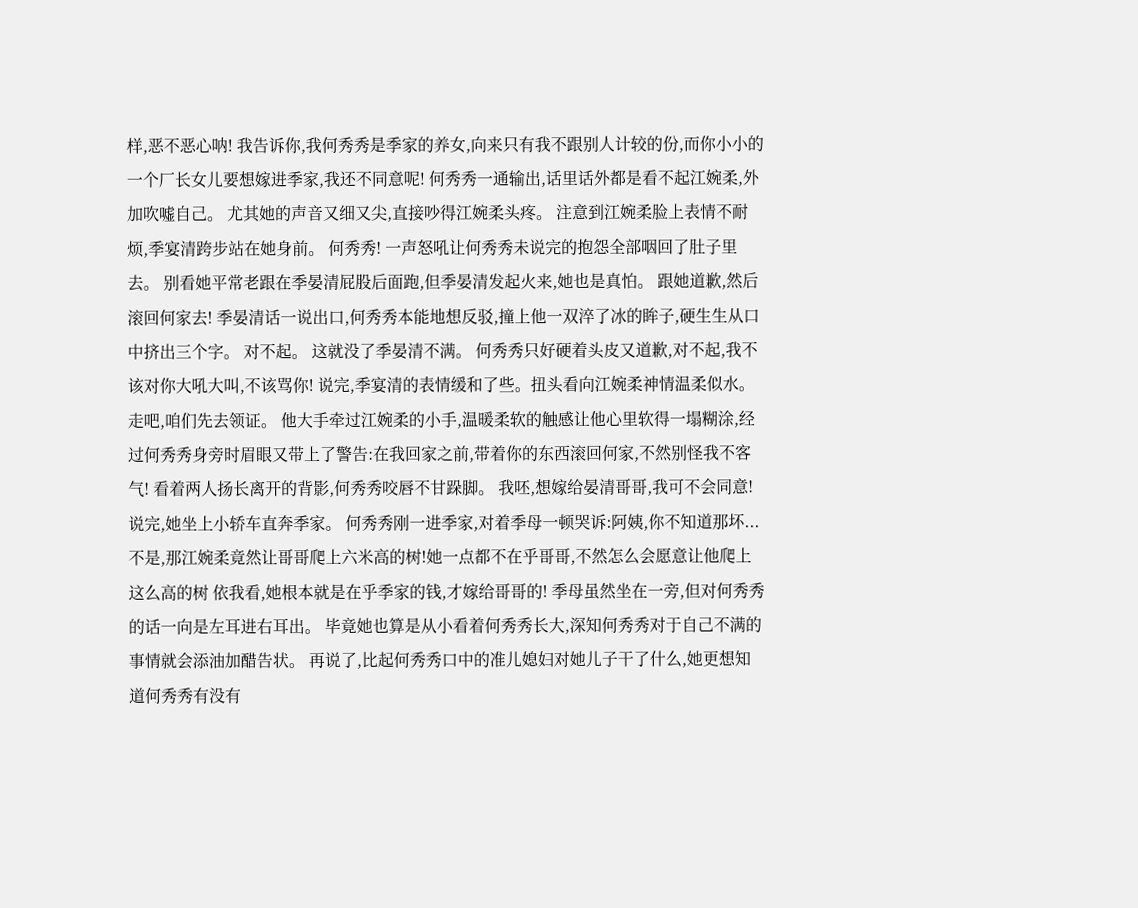样,恶不恶心呐! 我告诉你,我何秀秀是季家的养女,向来只有我不跟别人计较的份,而你小小的一个厂长女儿要想嫁进季家,我还不同意呢! 何秀秀一通输出,话里话外都是看不起江婉柔,外加吹嘘自己。 尤其她的声音又细又尖,直接吵得江婉柔头疼。 注意到江婉柔脸上表情不耐烦,季宴清跨步站在她身前。 何秀秀! 一声怒吼让何秀秀未说完的抱怨全部咽回了肚子里去。 别看她平常老跟在季晏清屁股后面跑,但季晏清发起火来,她也是真怕。 跟她道歉,然后滚回何家去! 季晏清话一说出口,何秀秀本能地想反驳,撞上他一双淬了冰的眸子,硬生生从口中挤出三个字。 对不起。 这就没了季晏清不满。 何秀秀只好硬着头皮又道歉,对不起,我不该对你大吼大叫,不该骂你! 说完,季宴清的表情缓和了些。扭头看向江婉柔神情温柔似水。 走吧,咱们先去领证。 他大手牵过江婉柔的小手,温暖柔软的触感让他心里软得一塌糊涂,经过何秀秀身旁时眉眼又带上了警告:在我回家之前,带着你的东西滚回何家,不然别怪我不客气! 看着两人扬长离开的背影,何秀秀咬唇不甘跺脚。 我呸,想嫁给晏清哥哥,我可不会同意! 说完,她坐上小轿车直奔季家。 何秀秀刚一进季家,对着季母一顿哭诉:阿姨,你不知道那坏...不是,那江婉柔竟然让哥哥爬上六米高的树!她一点都不在乎哥哥,不然怎么会愿意让他爬上这么高的树 依我看,她根本就是在乎季家的钱,才嫁给哥哥的! 季母虽然坐在一旁,但对何秀秀的话一向是左耳进右耳出。 毕竟她也算是从小看着何秀秀长大,深知何秀秀对于自己不满的事情就会添油加醋告状。 再说了,比起何秀秀口中的准儿媳妇对她儿子干了什么,她更想知道何秀秀有没有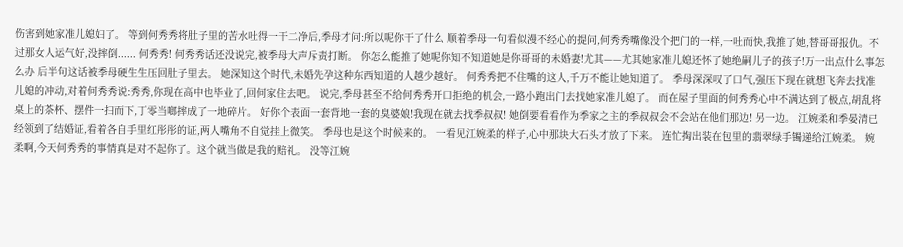伤害到她家准儿媳妇了。 等到何秀秀将肚子里的苦水吐得一干二净后,季母才问:所以呢你干了什么 顺着季母一句看似漫不经心的提问,何秀秀嘴像没个把门的一样,一吐而快,我推了她,替哥哥报仇。不过那女人运气好,没摔倒...... 何秀秀! 何秀秀话还没说完,被季母大声斥责打断。 你怎么能推了她呢你知不知道她是你哥哥的未婚妻!尤其——尤其她家准儿媳还怀了她绝嗣儿子的孩子!万一出点什么事怎么办 后半句这话被季母硬生生压回肚子里去。 她深知这个时代,未婚先孕这种东西知道的人越少越好。 何秀秀把不住嘴的这人,千万不能让她知道了。 季母深深叹了口气,强压下现在就想飞奔去找准儿媳的冲动,对着何秀秀说:秀秀,你现在高中也毕业了,回何家住去吧。 说完,季母甚至不给何秀秀开口拒绝的机会,一路小跑出门去找她家准儿媳了。 而在屋子里面的何秀秀心中不满达到了极点,胡乱将桌上的茶杯、摆件一扫而下,丁零当啷摔成了一地碎片。 好你个表面一套背地一套的臭婆娘!我现在就去找季叔叔! 她倒要看看作为季家之主的季叔叔会不会站在他们那边! 另一边。 江婉柔和季晏清已经领到了结婚证,看着各自手里红彤彤的证,两人嘴角不自觉挂上微笑。 季母也是这个时候来的。 一看见江婉柔的样子,心中那块大石头才放了下来。 连忙掏出装在包里的翡翠绿手镯递给江婉柔。 婉柔啊,今天何秀秀的事情真是对不起你了。这个就当做是我的赔礼。 没等江婉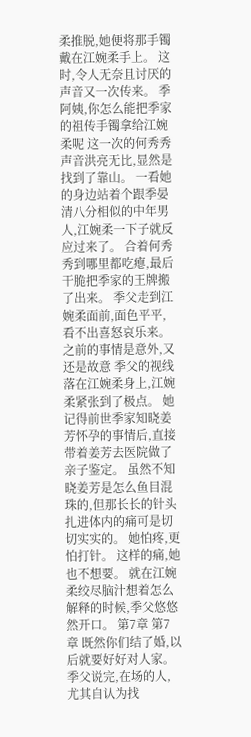柔推脱,她便将那手镯戴在江婉柔手上。 这时,令人无奈且讨厌的声音又一次传来。 季阿姨,你怎么能把季家的祖传手镯拿给江婉柔呢 这一次的何秀秀声音洪亮无比,显然是找到了靠山。 一看她的身边站着个跟季晏清八分相似的中年男人,江婉柔一下子就反应过来了。 合着何秀秀到哪里都吃瘪,最后干脆把季家的王牌搬了出来。 季父走到江婉柔面前,面色平平,看不出喜怒哀乐来。 之前的事情是意外,又还是故意 季父的视线落在江婉柔身上,江婉柔紧张到了极点。 她记得前世季家知晓姜芳怀孕的事情后,直接带着姜芳去医院做了亲子鉴定。 虽然不知晓姜芳是怎么鱼目混珠的,但那长长的针头扎进体内的痛可是切切实实的。 她怕疼,更怕打针。 这样的痛,她也不想要。 就在江婉柔绞尽脑汁想着怎么解释的时候,季父悠悠然开口。 第7章 第7章 既然你们结了婚,以后就要好好对人家。 季父说完,在场的人,尤其自认为找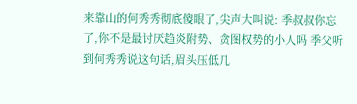来靠山的何秀秀彻底傻眼了,尖声大叫说: 季叔叔你忘了,你不是最讨厌趋炎附势、贪图权势的小人吗 季父听到何秀秀说这句话,眉头压低几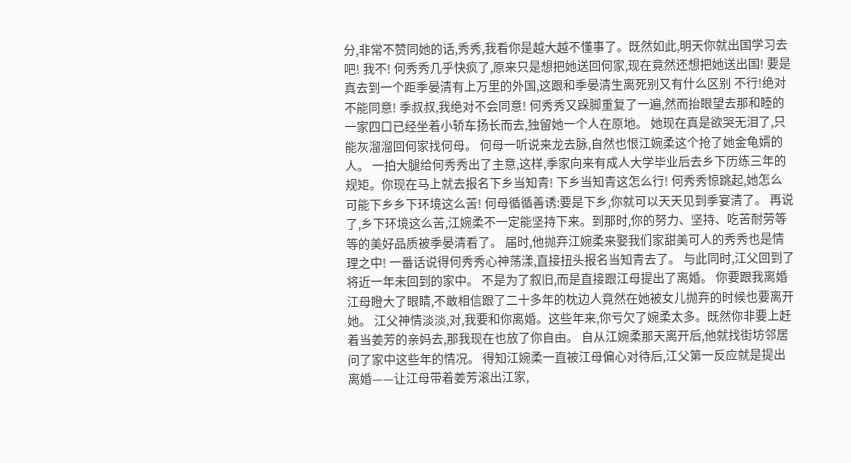分,非常不赞同她的话,秀秀,我看你是越大越不懂事了。既然如此,明天你就出国学习去吧! 我不! 何秀秀几乎快疯了,原来只是想把她送回何家,现在竟然还想把她送出国! 要是真去到一个距季晏清有上万里的外国,这跟和季晏清生离死别又有什么区别 不行!绝对不能同意! 季叔叔,我绝对不会同意! 何秀秀又跺脚重复了一遍,然而抬眼望去那和睦的一家四口已经坐着小轿车扬长而去,独留她一个人在原地。 她现在真是欲哭无泪了,只能灰溜溜回何家找何母。 何母一听说来龙去脉,自然也恨江婉柔这个抢了她金龟婿的人。 一拍大腿给何秀秀出了主意,这样,季家向来有成人大学毕业后去乡下历练三年的规矩。你现在马上就去报名下乡当知青! 下乡当知青这怎么行! 何秀秀惊跳起,她怎么可能下乡乡下环境这么苦! 何母循循善诱:要是下乡,你就可以天天见到季宴清了。 再说了,乡下环境这么苦,江婉柔不一定能坚持下来。到那时,你的努力、坚持、吃苦耐劳等等的美好品质被季晏清看了。 届时,他抛弃江婉柔来娶我们家甜美可人的秀秀也是情理之中! 一番话说得何秀秀心神荡漾,直接扭头报名当知青去了。 与此同时,江父回到了将近一年未回到的家中。 不是为了叙旧,而是直接跟江母提出了离婚。 你要跟我离婚 江母瞪大了眼睛,不敢相信跟了二十多年的枕边人竟然在她被女儿抛弃的时候也要离开她。 江父神情淡淡,对,我要和你离婚。这些年来,你亏欠了婉柔太多。既然你非要上赶着当姜芳的亲妈去,那我现在也放了你自由。 自从江婉柔那天离开后,他就找街坊邻居问了家中这些年的情况。 得知江婉柔一直被江母偏心对待后,江父第一反应就是提出离婚——让江母带着姜芳滚出江家,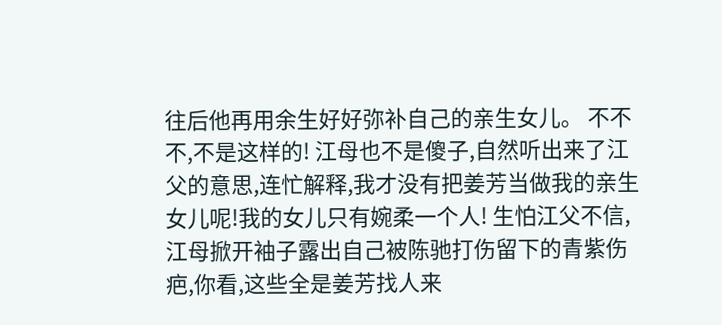往后他再用余生好好弥补自己的亲生女儿。 不不不,不是这样的! 江母也不是傻子,自然听出来了江父的意思,连忙解释,我才没有把姜芳当做我的亲生女儿呢!我的女儿只有婉柔一个人! 生怕江父不信,江母掀开袖子露出自己被陈驰打伤留下的青紫伤疤,你看,这些全是姜芳找人来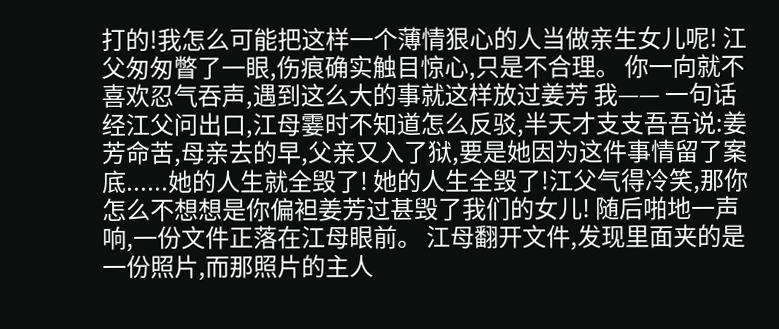打的!我怎么可能把这样一个薄情狠心的人当做亲生女儿呢! 江父匆匆瞥了一眼,伤痕确实触目惊心,只是不合理。 你一向就不喜欢忍气吞声,遇到这么大的事就这样放过姜芳 我—— 一句话经江父问出口,江母霎时不知道怎么反驳,半天才支支吾吾说:姜芳命苦,母亲去的早,父亲又入了狱,要是她因为这件事情留了案底......她的人生就全毁了! 她的人生全毁了!江父气得冷笑,那你怎么不想想是你偏袒姜芳过甚毁了我们的女儿! 随后啪地一声响,一份文件正落在江母眼前。 江母翻开文件,发现里面夹的是一份照片,而那照片的主人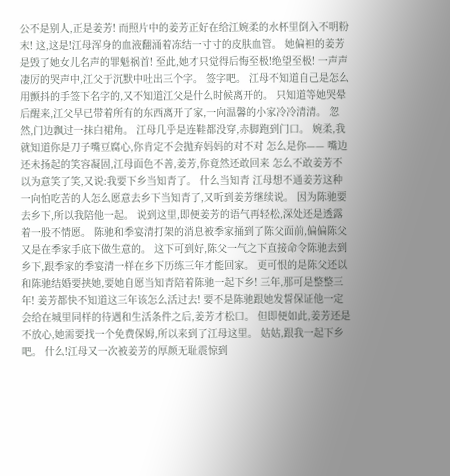公不是别人,正是姜芳! 而照片中的姜芳正好在给江婉柔的水杯里倒入不明粉末! 这,这是!江母浑身的血液翻涌着冻结一寸寸的皮肤血管。 她偏袒的姜芳是毁了她女儿名声的罪魁祸首! 至此,她才只觉得后悔至极!绝望至极! 一声声凄厉的哭声中,江父于沉默中吐出三个字。 签字吧。 江母不知道自己是怎么用颤抖的手签下名字的,又不知道江父是什么时候离开的。 只知道等她哭晕后醒来,江父早已带着所有的东西离开了家,一向温馨的小家冷冷清清。 忽然,门边飘过一抹白裙角。 江母几乎是连鞋都没穿,赤脚跑到门口。 婉柔,我就知道你是刀子嘴豆腐心,你肯定不会抛弃妈妈的对不对 怎么是你—— 嘴边还未扬起的笑容凝固,江母面色不善,姜芳,你竟然还敢回来 怎么不敢姜芳不以为意笑了笑,又说:我要下乡当知青了。 什么当知青 江母想不通姜芳这种一向怕吃苦的人怎么愿意去乡下当知青了,又听到姜芳继续说。 因为陈驰要去乡下,所以我陪他一起。 说到这里,即便姜芳的语气再轻松,深处还是透露着一股不情愿。 陈驰和季宴清打架的消息被季家捅到了陈父面前,偏偏陈父又是在季家手底下做生意的。 这下可到好,陈父一气之下直接命令陈驰去到乡下,跟季家的季宴清一样在乡下历练三年才能回家。 更可恨的是陈父还以和陈驰结婚要挟她,要她自愿当知青陪着陈驰一起下乡! 三年,那可是整整三年! 姜芳都快不知道这三年该怎么活过去! 要不是陈驰跟她发誓保证他一定会给在城里同样的待遇和生活条件之后,姜芳才松口。 但即便如此,姜芳还是不放心,她需要找一个免费保姆,所以来到了江母这里。 姑姑,跟我一起下乡吧。 什么!江母又一次被姜芳的厚颜无耻震惊到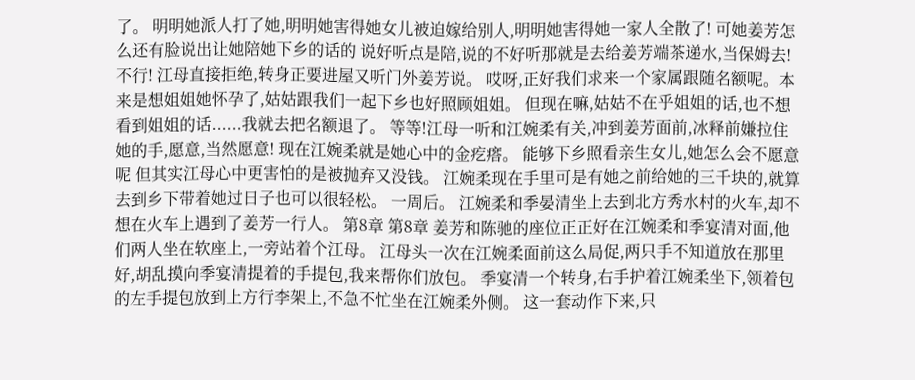了。 明明她派人打了她,明明她害得她女儿被迫嫁给别人,明明她害得她一家人全散了! 可她姜芳怎么还有脸说出让她陪她下乡的话的 说好听点是陪,说的不好听那就是去给姜芳端茶递水,当保姆去! 不行! 江母直接拒绝,转身正要进屋又听门外姜芳说。 哎呀,正好我们求来一个家属跟随名额呢。本来是想姐姐她怀孕了,姑姑跟我们一起下乡也好照顾姐姐。 但现在嘛,姑姑不在乎姐姐的话,也不想看到姐姐的话......我就去把名额退了。 等等!江母一听和江婉柔有关,冲到姜芳面前,冰释前嫌拉住她的手,愿意,当然愿意! 现在江婉柔就是她心中的金疙瘩。 能够下乡照看亲生女儿,她怎么会不愿意呢 但其实江母心中更害怕的是被抛弃又没钱。 江婉柔现在手里可是有她之前给她的三千块的,就算去到乡下带着她过日子也可以很轻松。 一周后。 江婉柔和季晏清坐上去到北方秀水村的火车,却不想在火车上遇到了姜芳一行人。 第8章 第8章 姜芳和陈驰的座位正正好在江婉柔和季宴清对面,他们两人坐在软座上,一旁站着个江母。 江母头一次在江婉柔面前这么局促,两只手不知道放在那里好,胡乱摸向季宴清提着的手提包,我来帮你们放包。 季宴清一个转身,右手护着江婉柔坐下,领着包的左手提包放到上方行李架上,不急不忙坐在江婉柔外侧。 这一套动作下来,只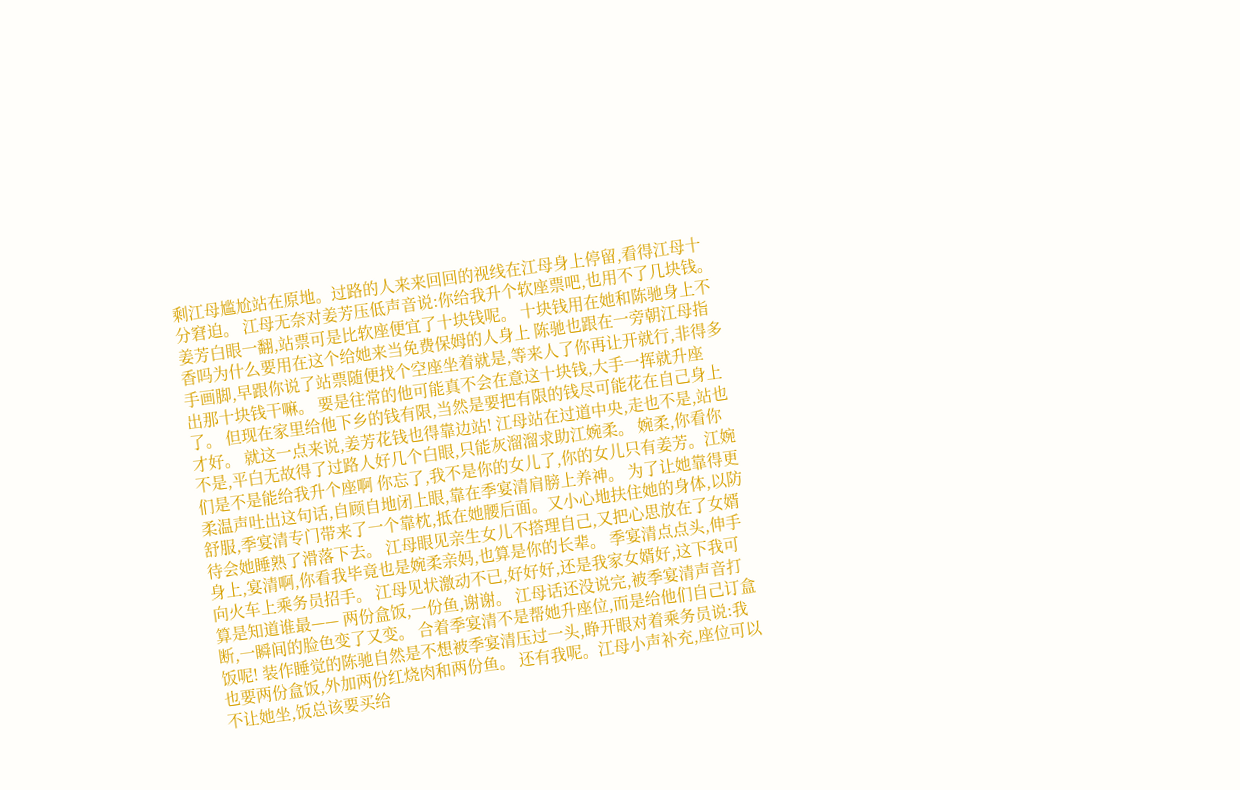剩江母尴尬站在原地。过路的人来来回回的视线在江母身上停留,看得江母十分窘迫。 江母无奈对姜芳压低声音说:你给我升个软座票吧,也用不了几块钱。 姜芳白眼一翻,站票可是比软座便宜了十块钱呢。 十块钱用在她和陈驰身上不香吗为什么要用在这个给她来当免费保姆的人身上 陈驰也跟在一旁朝江母指手画脚,早跟你说了站票随便找个空座坐着就是,等来人了你再让开就行,非得多出那十块钱干嘛。 要是往常的他可能真不会在意这十块钱,大手一挥就升座了。 但现在家里给他下乡的钱有限,当然是要把有限的钱尽可能花在自己身上才好。 就这一点来说,姜芳花钱也得靠边站! 江母站在过道中央,走也不是,站也不是,平白无故得了过路人好几个白眼,只能灰溜溜求助江婉柔。 婉柔,你看你们是不是能给我升个座啊 你忘了,我不是你的女儿了,你的女儿只有姜芳。江婉柔温声吐出这句话,自顾自地闭上眼,靠在季宴清肩膀上养神。 为了让她靠得更舒服,季宴清专门带来了一个靠枕,抵在她腰后面。又小心地扶住她的身体,以防待会她睡熟了滑落下去。 江母眼见亲生女儿不搭理自己,又把心思放在了女婿身上,宴清啊,你看我毕竟也是婉柔亲妈,也算是你的长辈。 季宴清点点头,伸手向火车上乘务员招手。 江母见状激动不已,好好好,还是我家女婿好,这下我可算是知道谁最—— 两份盒饭,一份鱼,谢谢。 江母话还没说完,被季宴清声音打断,一瞬间的脸色变了又变。 合着季宴清不是帮她升座位,而是给他们自己订盒饭呢! 装作睡觉的陈驰自然是不想被季宴清压过一头,睁开眼对着乘务员说:我也要两份盒饭,外加两份红烧肉和两份鱼。 还有我呢。江母小声补充,座位可以不让她坐,饭总该要买给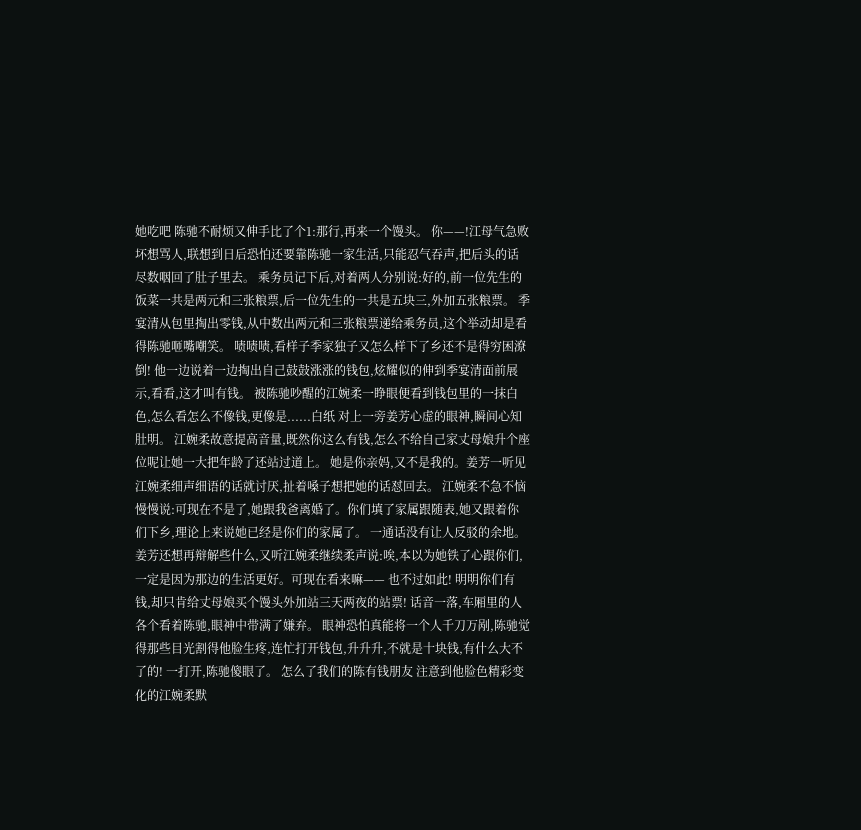她吃吧 陈驰不耐烦又伸手比了个1:那行,再来一个馒头。 你——!江母气急败坏想骂人,联想到日后恐怕还要靠陈驰一家生活,只能忍气吞声,把后头的话尽数咽回了肚子里去。 乘务员记下后,对着两人分别说:好的,前一位先生的饭菜一共是两元和三张粮票,后一位先生的一共是五块三,外加五张粮票。 季宴清从包里掏出零钱,从中数出两元和三张粮票递给乘务员,这个举动却是看得陈驰咂嘴嘲笑。 啧啧啧,看样子季家独子又怎么样下了乡还不是得穷困潦倒! 他一边说着一边掏出自己鼓鼓涨涨的钱包,炫耀似的伸到季宴清面前展示,看看,这才叫有钱。 被陈驰吵醒的江婉柔一睁眼便看到钱包里的一抹白色,怎么看怎么不像钱,更像是......白纸 对上一旁姜芳心虚的眼神,瞬间心知肚明。 江婉柔故意提高音量,既然你这么有钱,怎么不给自己家丈母娘升个座位呢让她一大把年龄了还站过道上。 她是你亲妈,又不是我的。姜芳一听见江婉柔细声细语的话就讨厌,扯着嗓子想把她的话怼回去。 江婉柔不急不恼慢慢说:可现在不是了,她跟我爸离婚了。你们填了家属跟随表,她又跟着你们下乡,理论上来说她已经是你们的家属了。 一通话没有让人反驳的余地。 姜芳还想再辩解些什么,又听江婉柔继续柔声说:唉,本以为她铁了心跟你们,一定是因为那边的生活更好。可现在看来嘛—— 也不过如此! 明明你们有钱,却只肯给丈母娘买个馒头外加站三天两夜的站票! 话音一落,车厢里的人各个看着陈驰,眼神中带满了嫌弃。 眼神恐怕真能将一个人千刀万剐,陈驰觉得那些目光割得他脸生疼,连忙打开钱包,升升升,不就是十块钱,有什么大不了的! 一打开,陈驰傻眼了。 怎么了我们的陈有钱朋友 注意到他脸色精彩变化的江婉柔默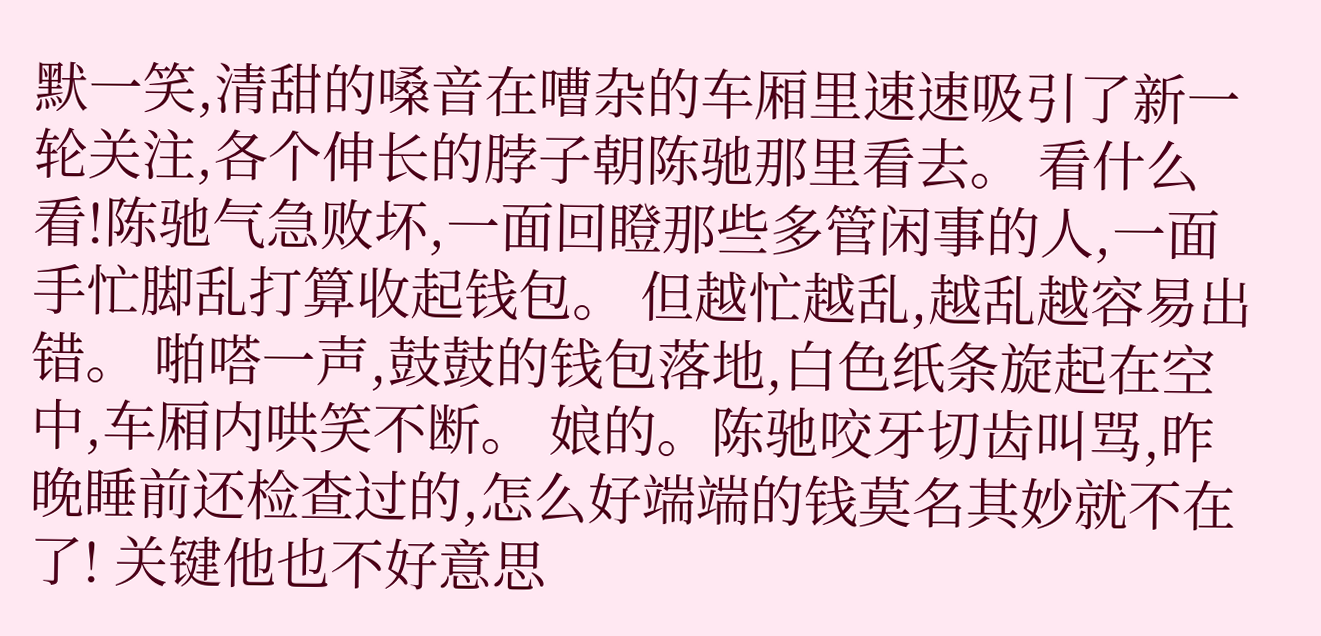默一笑,清甜的嗓音在嘈杂的车厢里速速吸引了新一轮关注,各个伸长的脖子朝陈驰那里看去。 看什么看!陈驰气急败坏,一面回瞪那些多管闲事的人,一面手忙脚乱打算收起钱包。 但越忙越乱,越乱越容易出错。 啪嗒一声,鼓鼓的钱包落地,白色纸条旋起在空中,车厢内哄笑不断。 娘的。陈驰咬牙切齿叫骂,昨晚睡前还检查过的,怎么好端端的钱莫名其妙就不在了! 关键他也不好意思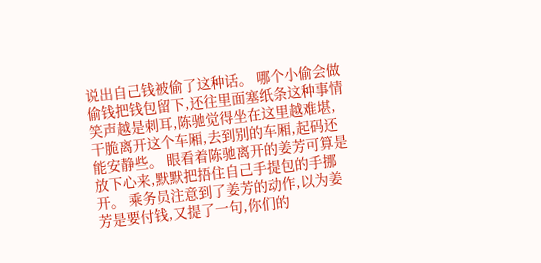说出自己钱被偷了这种话。 哪个小偷会做偷钱把钱包留下,还往里面塞纸条这种事情 笑声越是刺耳,陈驰觉得坐在这里越难堪,干脆离开这个车厢,去到别的车厢,起码还能安静些。 眼看着陈驰离开的姜芳可算是放下心来,默默把捂住自己手提包的手挪开。 乘务员注意到了姜芳的动作,以为姜芳是要付钱,又提了一句,你们的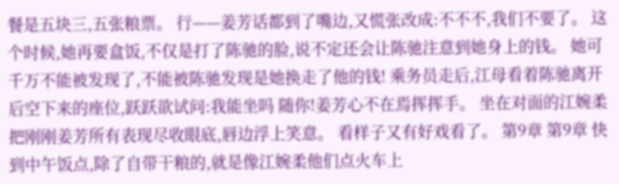餐是五块三,五张粮票。 行——姜芳话都到了嘴边,又慌张改成:不不不,我们不要了。 这个时候,她再要盒饭,不仅是打了陈驰的脸,说不定还会让陈驰注意到她身上的钱。 她可千万不能被发现了,不能被陈驰发现是她换走了他的钱! 乘务员走后,江母看着陈驰离开后空下来的座位,跃跃欲试问:我能坐吗 随你!姜芳心不在焉挥挥手。 坐在对面的江婉柔把刚刚姜芳所有表现尽收眼底,唇边浮上笑意。 看样子又有好戏看了。 第9章 第9章 快到中午饭点,除了自带干粮的,就是像江婉柔他们点火车上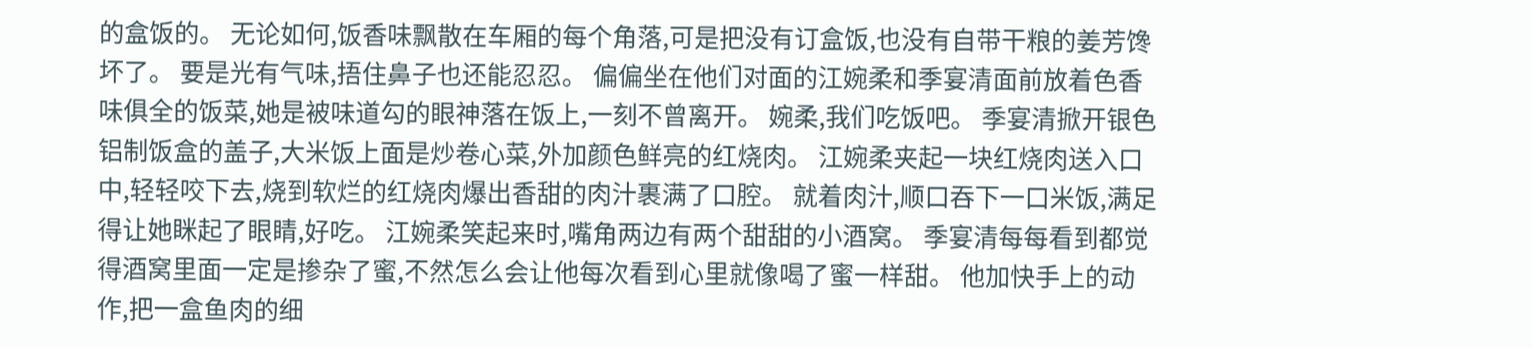的盒饭的。 无论如何,饭香味飘散在车厢的每个角落,可是把没有订盒饭,也没有自带干粮的姜芳馋坏了。 要是光有气味,捂住鼻子也还能忍忍。 偏偏坐在他们对面的江婉柔和季宴清面前放着色香味俱全的饭菜,她是被味道勾的眼神落在饭上,一刻不曾离开。 婉柔,我们吃饭吧。 季宴清掀开银色铝制饭盒的盖子,大米饭上面是炒卷心菜,外加颜色鲜亮的红烧肉。 江婉柔夹起一块红烧肉送入口中,轻轻咬下去,烧到软烂的红烧肉爆出香甜的肉汁裹满了口腔。 就着肉汁,顺口吞下一口米饭,满足得让她眯起了眼睛,好吃。 江婉柔笑起来时,嘴角两边有两个甜甜的小酒窝。 季宴清每每看到都觉得酒窝里面一定是掺杂了蜜,不然怎么会让他每次看到心里就像喝了蜜一样甜。 他加快手上的动作,把一盒鱼肉的细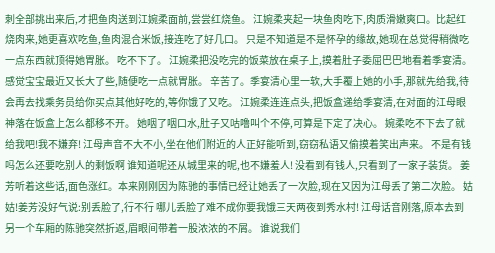刺全部挑出来后,才把鱼肉送到江婉柔面前,尝尝红烧鱼。 江婉柔夹起一块鱼肉吃下,肉质滑嫩爽口。比起红烧肉来,她更喜欢吃鱼,鱼肉混合米饭,接连吃了好几口。 只是不知道是不是怀孕的缘故,她现在总觉得稍微吃一点东西就顶得她胃胀。 吃不下了。 江婉柔把没吃完的饭菜放在桌子上,摸着肚子委屈巴巴地看着季宴清。 感觉宝宝最近又长大了些,随便吃一点就胃胀。 辛苦了。季宴清心里一软,大手覆上她的小手,那就先给我,待会再去找乘务员给你买点其他好吃的,等你饿了又吃。 江婉柔连连点头,把饭盒递给季宴清,在对面的江母眼神落在饭盒上怎么都移不开。 她咽了咽口水,肚子又咕噜叫个不停,可算是下定了决心。 婉柔吃不下去了就给我吧!我不嫌弃! 江母声音不大不小,坐在他们附近的人正好能听到,窃窃私语又偷摸着笑出声来。 不是有钱吗怎么还要吃别人的剩饭啊 谁知道呢还从城里来的呢,也不嫌羞人! 没看到有钱人,只看到了一家子装货。 姜芳听着这些话,面色涨红。本来刚刚因为陈驰的事情已经让她丢了一次脸,现在又因为江母丢了第二次脸。 姑姑!姜芳没好气说:别丢脸了,行不行 哪儿丢脸了难不成你要我饿三天两夜到秀水村! 江母话音刚落,原本去到另一个车厢的陈驰突然折返,眉眼间带着一股浓浓的不屑。 谁说我们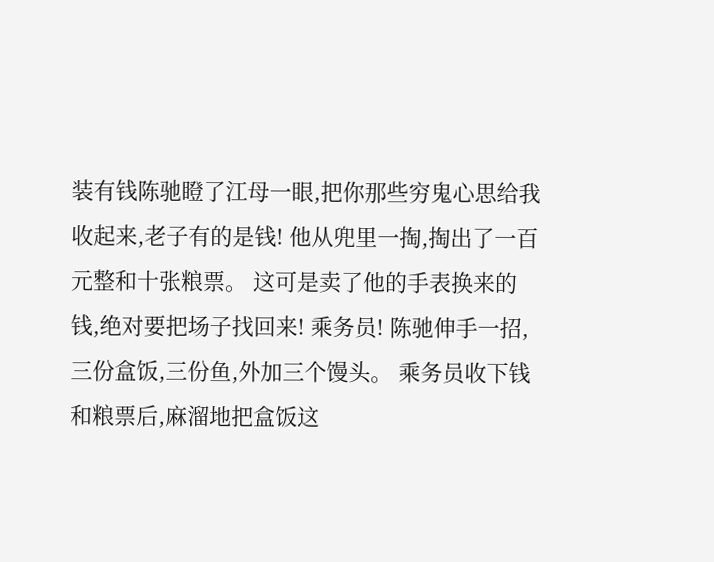装有钱陈驰瞪了江母一眼,把你那些穷鬼心思给我收起来,老子有的是钱! 他从兜里一掏,掏出了一百元整和十张粮票。 这可是卖了他的手表换来的钱,绝对要把场子找回来! 乘务员! 陈驰伸手一招,三份盒饭,三份鱼,外加三个馒头。 乘务员收下钱和粮票后,麻溜地把盒饭这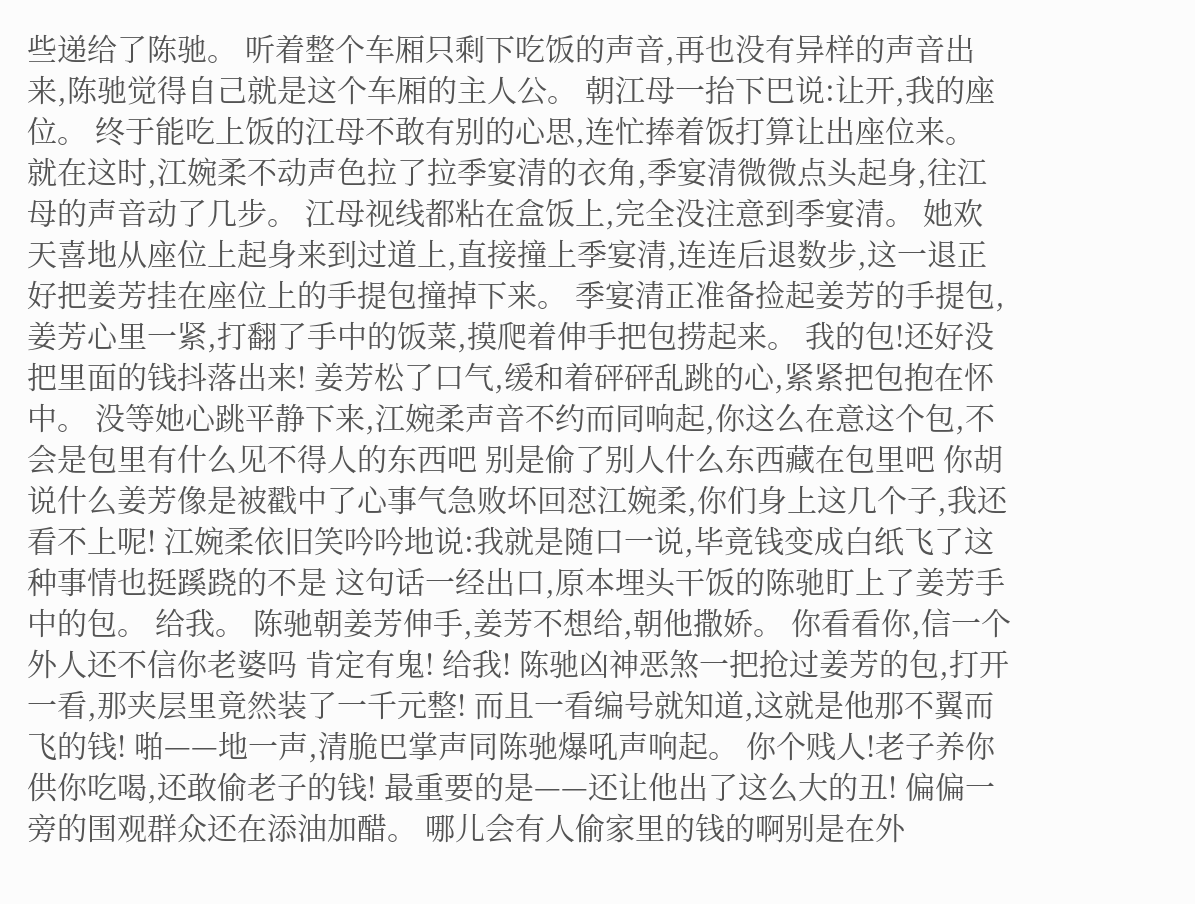些递给了陈驰。 听着整个车厢只剩下吃饭的声音,再也没有异样的声音出来,陈驰觉得自己就是这个车厢的主人公。 朝江母一抬下巴说:让开,我的座位。 终于能吃上饭的江母不敢有别的心思,连忙捧着饭打算让出座位来。 就在这时,江婉柔不动声色拉了拉季宴清的衣角,季宴清微微点头起身,往江母的声音动了几步。 江母视线都粘在盒饭上,完全没注意到季宴清。 她欢天喜地从座位上起身来到过道上,直接撞上季宴清,连连后退数步,这一退正好把姜芳挂在座位上的手提包撞掉下来。 季宴清正准备捡起姜芳的手提包,姜芳心里一紧,打翻了手中的饭菜,摸爬着伸手把包捞起来。 我的包!还好没把里面的钱抖落出来! 姜芳松了口气,缓和着砰砰乱跳的心,紧紧把包抱在怀中。 没等她心跳平静下来,江婉柔声音不约而同响起,你这么在意这个包,不会是包里有什么见不得人的东西吧 别是偷了别人什么东西藏在包里吧 你胡说什么姜芳像是被戳中了心事气急败坏回怼江婉柔,你们身上这几个子,我还看不上呢! 江婉柔依旧笑吟吟地说:我就是随口一说,毕竟钱变成白纸飞了这种事情也挺蹊跷的不是 这句话一经出口,原本埋头干饭的陈驰盯上了姜芳手中的包。 给我。 陈驰朝姜芳伸手,姜芳不想给,朝他撒娇。 你看看你,信一个外人还不信你老婆吗 肯定有鬼! 给我! 陈驰凶神恶煞一把抢过姜芳的包,打开一看,那夹层里竟然装了一千元整! 而且一看编号就知道,这就是他那不翼而飞的钱! 啪——地一声,清脆巴掌声同陈驰爆吼声响起。 你个贱人!老子养你供你吃喝,还敢偷老子的钱! 最重要的是——还让他出了这么大的丑! 偏偏一旁的围观群众还在添油加醋。 哪儿会有人偷家里的钱的啊别是在外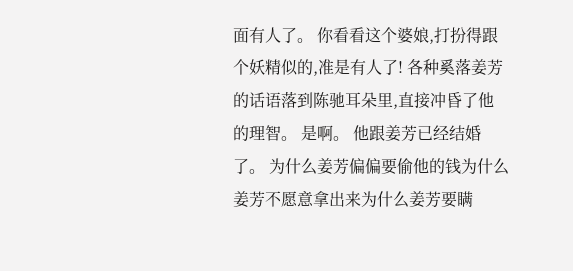面有人了。 你看看这个婆娘,打扮得跟个妖精似的,准是有人了! 各种奚落姜芳的话语落到陈驰耳朵里,直接冲昏了他的理智。 是啊。 他跟姜芳已经结婚了。 为什么姜芳偏偏要偷他的钱为什么姜芳不愿意拿出来为什么姜芳要瞒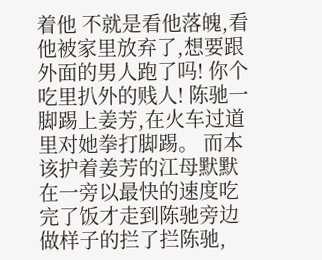着他 不就是看他落魄,看他被家里放弃了,想要跟外面的男人跑了吗! 你个吃里扒外的贱人! 陈驰一脚踢上姜芳,在火车过道里对她拳打脚踢。 而本该护着姜芳的江母默默在一旁以最快的速度吃完了饭才走到陈驰旁边做样子的拦了拦陈驰,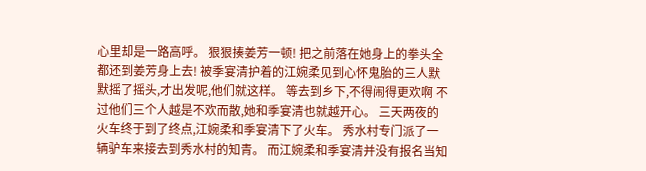心里却是一路高呼。 狠狠揍姜芳一顿! 把之前落在她身上的拳头全都还到姜芳身上去! 被季宴清护着的江婉柔见到心怀鬼胎的三人默默摇了摇头,才出发呢,他们就这样。 等去到乡下,不得闹得更欢啊 不过他们三个人越是不欢而散,她和季宴清也就越开心。 三天两夜的火车终于到了终点,江婉柔和季宴清下了火车。 秀水村专门派了一辆驴车来接去到秀水村的知青。 而江婉柔和季宴清并没有报名当知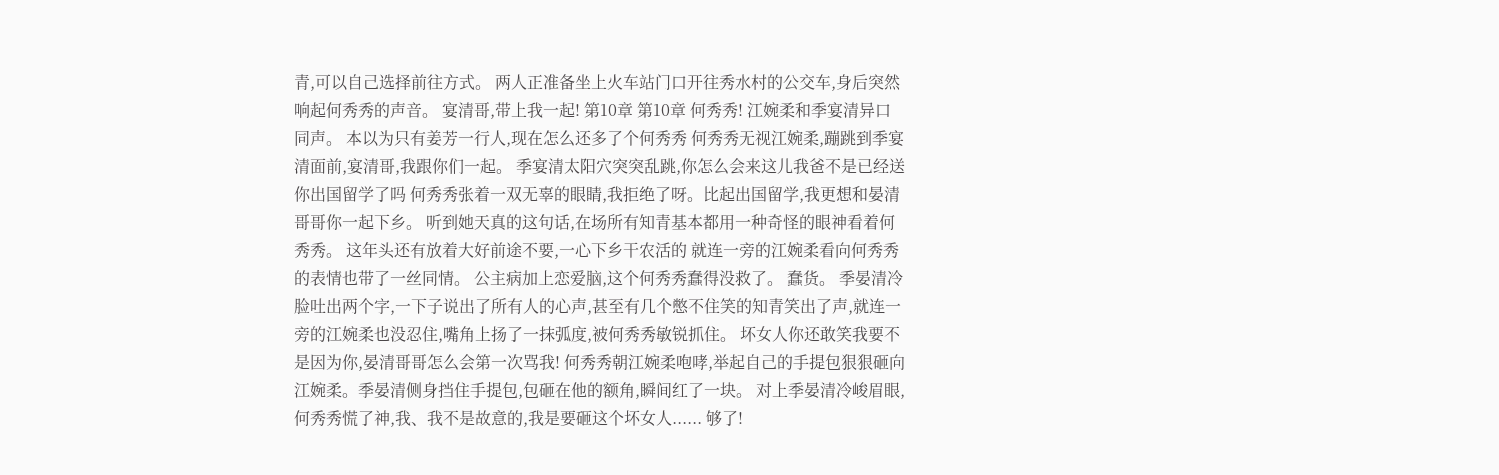青,可以自己选择前往方式。 两人正准备坐上火车站门口开往秀水村的公交车,身后突然响起何秀秀的声音。 宴清哥,带上我一起! 第10章 第10章 何秀秀! 江婉柔和季宴清异口同声。 本以为只有姜芳一行人,现在怎么还多了个何秀秀 何秀秀无视江婉柔,蹦跳到季宴清面前,宴清哥,我跟你们一起。 季宴清太阳穴突突乱跳,你怎么会来这儿我爸不是已经送你出国留学了吗 何秀秀张着一双无辜的眼睛,我拒绝了呀。比起出国留学,我更想和晏清哥哥你一起下乡。 听到她天真的这句话,在场所有知青基本都用一种奇怪的眼神看着何秀秀。 这年头还有放着大好前途不要,一心下乡干农活的 就连一旁的江婉柔看向何秀秀的表情也带了一丝同情。 公主病加上恋爱脑,这个何秀秀蠢得没救了。 蠢货。 季晏清冷脸吐出两个字,一下子说出了所有人的心声,甚至有几个憋不住笑的知青笑出了声,就连一旁的江婉柔也没忍住,嘴角上扬了一抹弧度,被何秀秀敏锐抓住。 坏女人你还敢笑我要不是因为你,晏清哥哥怎么会第一次骂我! 何秀秀朝江婉柔咆哮,举起自己的手提包狠狠砸向江婉柔。季晏清侧身挡住手提包,包砸在他的额角,瞬间红了一块。 对上季晏清冷峻眉眼,何秀秀慌了神,我、我不是故意的,我是要砸这个坏女人...... 够了!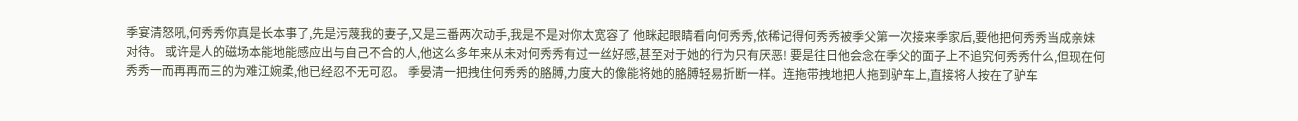季宴清怒吼,何秀秀你真是长本事了,先是污蔑我的妻子,又是三番两次动手,我是不是对你太宽容了 他眯起眼睛看向何秀秀,依稀记得何秀秀被季父第一次接来季家后,要他把何秀秀当成亲妹对待。 或许是人的磁场本能地能感应出与自己不合的人,他这么多年来从未对何秀秀有过一丝好感,甚至对于她的行为只有厌恶! 要是往日他会念在季父的面子上不追究何秀秀什么,但现在何秀秀一而再再而三的为难江婉柔,他已经忍不无可忍。 季晏清一把拽住何秀秀的胳膊,力度大的像能将她的胳膊轻易折断一样。连拖带拽地把人拖到驴车上,直接将人按在了驴车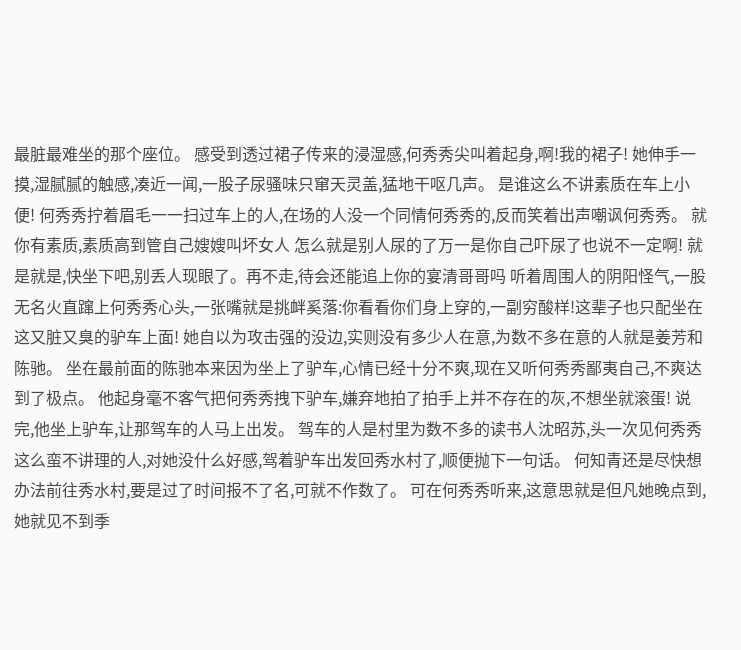最脏最难坐的那个座位。 感受到透过裙子传来的浸湿感,何秀秀尖叫着起身,啊!我的裙子! 她伸手一摸,湿腻腻的触感,凑近一闻,一股子尿骚味只窜天灵盖,猛地干呕几声。 是谁这么不讲素质在车上小便! 何秀秀拧着眉毛一一扫过车上的人,在场的人没一个同情何秀秀的,反而笑着出声嘲讽何秀秀。 就你有素质,素质高到管自己嫂嫂叫坏女人 怎么就是别人尿的了万一是你自己吓尿了也说不一定啊! 就是就是,快坐下吧,别丢人现眼了。再不走,待会还能追上你的宴清哥哥吗 听着周围人的阴阳怪气,一股无名火直蹿上何秀秀心头,一张嘴就是挑衅奚落:你看看你们身上穿的,一副穷酸样!这辈子也只配坐在这又脏又臭的驴车上面! 她自以为攻击强的没边,实则没有多少人在意,为数不多在意的人就是姜芳和陈驰。 坐在最前面的陈驰本来因为坐上了驴车,心情已经十分不爽,现在又听何秀秀鄙夷自己,不爽达到了极点。 他起身毫不客气把何秀秀拽下驴车,嫌弃地拍了拍手上并不存在的灰,不想坐就滚蛋! 说完,他坐上驴车,让那驾车的人马上出发。 驾车的人是村里为数不多的读书人沈昭苏,头一次见何秀秀这么蛮不讲理的人,对她没什么好感,驾着驴车出发回秀水村了,顺便抛下一句话。 何知青还是尽快想办法前往秀水村,要是过了时间报不了名,可就不作数了。 可在何秀秀听来,这意思就是但凡她晚点到,她就见不到季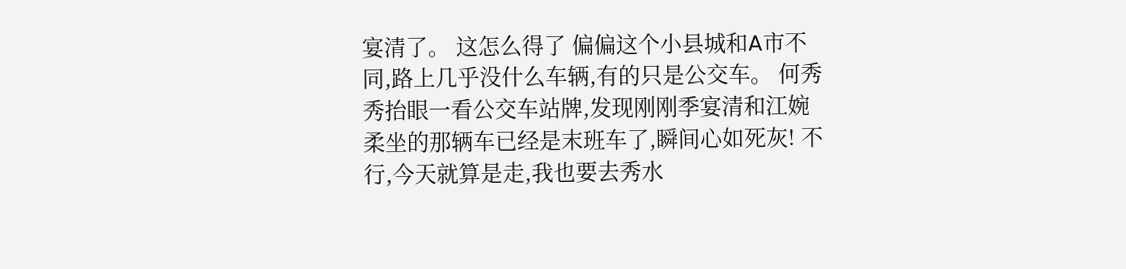宴清了。 这怎么得了 偏偏这个小县城和A市不同,路上几乎没什么车辆,有的只是公交车。 何秀秀抬眼一看公交车站牌,发现刚刚季宴清和江婉柔坐的那辆车已经是末班车了,瞬间心如死灰! 不行,今天就算是走,我也要去秀水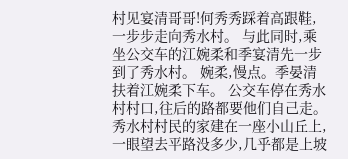村见宴清哥哥!何秀秀踩着高跟鞋,一步步走向秀水村。 与此同时,乘坐公交车的江婉柔和季宴清先一步到了秀水村。 婉柔,慢点。季晏清扶着江婉柔下车。 公交车停在秀水村村口,往后的路都要他们自己走。秀水村村民的家建在一座小山丘上,一眼望去平路没多少,几乎都是上坡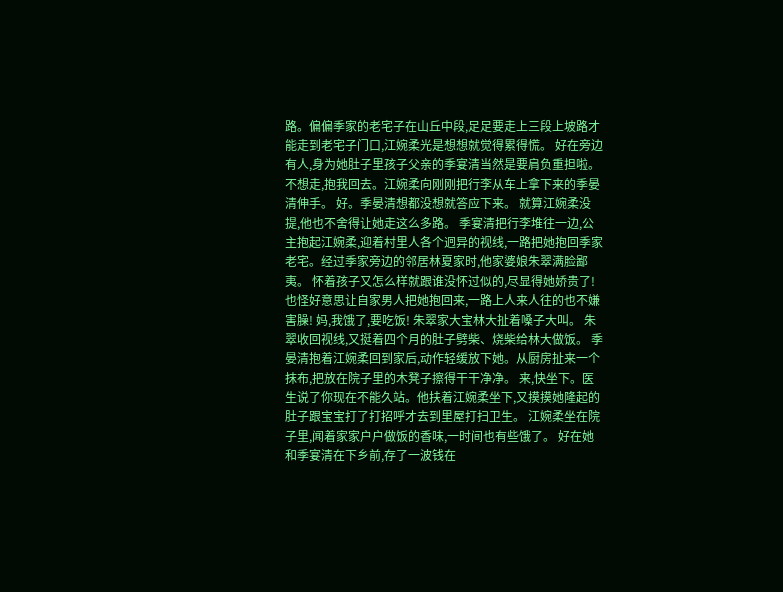路。偏偏季家的老宅子在山丘中段,足足要走上三段上坡路才能走到老宅子门口,江婉柔光是想想就觉得累得慌。 好在旁边有人,身为她肚子里孩子父亲的季宴清当然是要肩负重担啦。 不想走,抱我回去。江婉柔向刚刚把行李从车上拿下来的季晏清伸手。 好。季晏清想都没想就答应下来。 就算江婉柔没提,他也不舍得让她走这么多路。 季宴清把行李堆往一边,公主抱起江婉柔,迎着村里人各个迥异的视线,一路把她抱回季家老宅。经过季家旁边的邻居林夏家时,他家婆娘朱翠满脸鄙夷。 怀着孩子又怎么样就跟谁没怀过似的,尽显得她娇贵了!也怪好意思让自家男人把她抱回来,一路上人来人往的也不嫌害臊! 妈,我饿了,要吃饭! 朱翠家大宝林大扯着嗓子大叫。 朱翠收回视线,又挺着四个月的肚子劈柴、烧柴给林大做饭。 季晏清抱着江婉柔回到家后,动作轻缓放下她。从厨房扯来一个抹布,把放在院子里的木凳子擦得干干净净。 来,快坐下。医生说了你现在不能久站。他扶着江婉柔坐下,又摸摸她隆起的肚子跟宝宝打了打招呼才去到里屋打扫卫生。 江婉柔坐在院子里,闻着家家户户做饭的香味,一时间也有些饿了。 好在她和季宴清在下乡前,存了一波钱在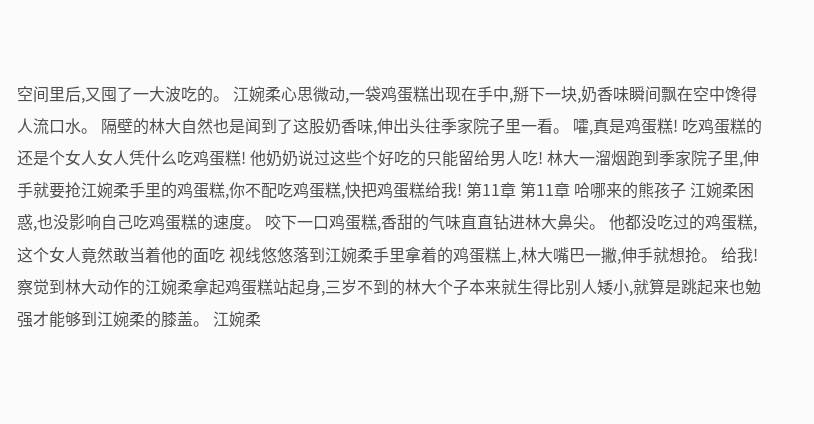空间里后,又囤了一大波吃的。 江婉柔心思微动,一袋鸡蛋糕出现在手中,掰下一块,奶香味瞬间飘在空中馋得人流口水。 隔壁的林大自然也是闻到了这股奶香味,伸出头往季家院子里一看。 嚯,真是鸡蛋糕! 吃鸡蛋糕的还是个女人女人凭什么吃鸡蛋糕! 他奶奶说过这些个好吃的只能留给男人吃! 林大一溜烟跑到季家院子里,伸手就要抢江婉柔手里的鸡蛋糕,你不配吃鸡蛋糕,快把鸡蛋糕给我! 第11章 第11章 哈哪来的熊孩子 江婉柔困惑,也没影响自己吃鸡蛋糕的速度。 咬下一口鸡蛋糕,香甜的气味直直钻进林大鼻尖。 他都没吃过的鸡蛋糕,这个女人竟然敢当着他的面吃 视线悠悠落到江婉柔手里拿着的鸡蛋糕上,林大嘴巴一撇,伸手就想抢。 给我! 察觉到林大动作的江婉柔拿起鸡蛋糕站起身,三岁不到的林大个子本来就生得比别人矮小,就算是跳起来也勉强才能够到江婉柔的膝盖。 江婉柔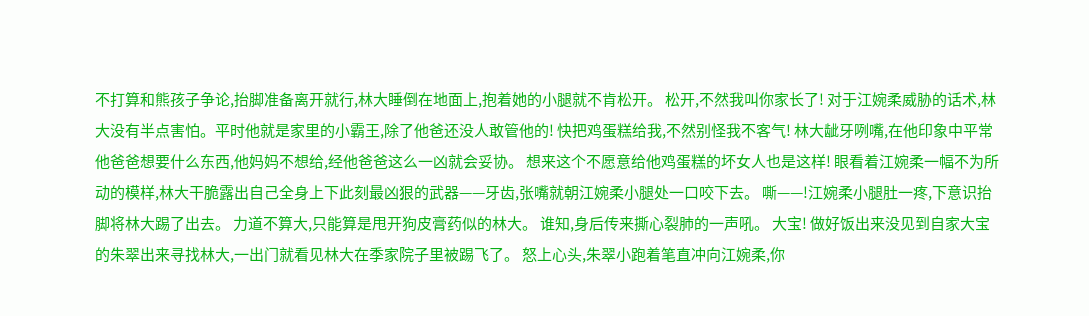不打算和熊孩子争论,抬脚准备离开就行,林大睡倒在地面上,抱着她的小腿就不肯松开。 松开,不然我叫你家长了! 对于江婉柔威胁的话术,林大没有半点害怕。平时他就是家里的小霸王,除了他爸还没人敢管他的! 快把鸡蛋糕给我,不然别怪我不客气! 林大龇牙咧嘴,在他印象中平常他爸爸想要什么东西,他妈妈不想给,经他爸爸这么一凶就会妥协。 想来这个不愿意给他鸡蛋糕的坏女人也是这样! 眼看着江婉柔一幅不为所动的模样,林大干脆露出自己全身上下此刻最凶狠的武器——牙齿,张嘴就朝江婉柔小腿处一口咬下去。 嘶——!江婉柔小腿肚一疼,下意识抬脚将林大踢了出去。 力道不算大,只能算是甩开狗皮膏药似的林大。 谁知,身后传来撕心裂肺的一声吼。 大宝! 做好饭出来没见到自家大宝的朱翠出来寻找林大,一出门就看见林大在季家院子里被踢飞了。 怒上心头,朱翠小跑着笔直冲向江婉柔,你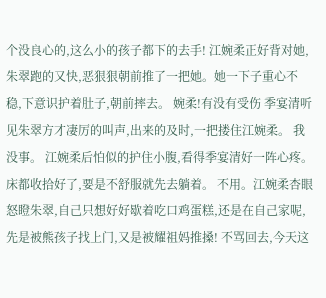个没良心的,这么小的孩子都下的去手! 江婉柔正好背对她,朱翠跑的又快,恶狠狠朝前推了一把她。她一下子重心不稳,下意识护着肚子,朝前摔去。 婉柔!有没有受伤 季宴清听见朱翠方才凄厉的叫声,出来的及时,一把搂住江婉柔。 我没事。 江婉柔后怕似的护住小腹,看得季宴清好一阵心疼。 床都收拾好了,要是不舒服就先去躺着。 不用。江婉柔杏眼怒瞪朱翠,自己只想好好歇着吃口鸡蛋糕,还是在自己家呢,先是被熊孩子找上门,又是被耀祖妈推搡! 不骂回去,今天这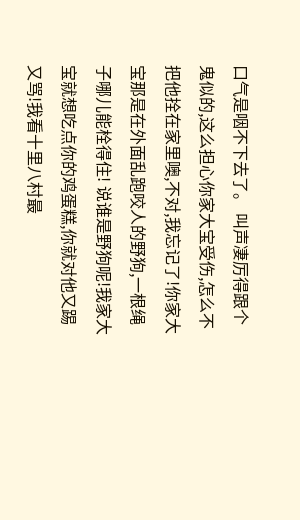口气是咽不下去了。 叫声凄厉得跟个鬼似的,这么担心你家大宝受伤,怎么不把他拴在家里噢,不对,我忘记了!你家大宝那是在外面乱跑咬人的野狗,一根绳子哪儿能栓得住! 说谁是野狗呢!我家大宝就想吃点你的鸡蛋糕,你就对他又踢又骂!我看十里八村最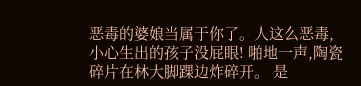恶毒的婆娘当属于你了。人这么恶毒,小心生出的孩子没屁眼! 啪地一声,陶瓷碎片在林大脚踝边炸碎开。 是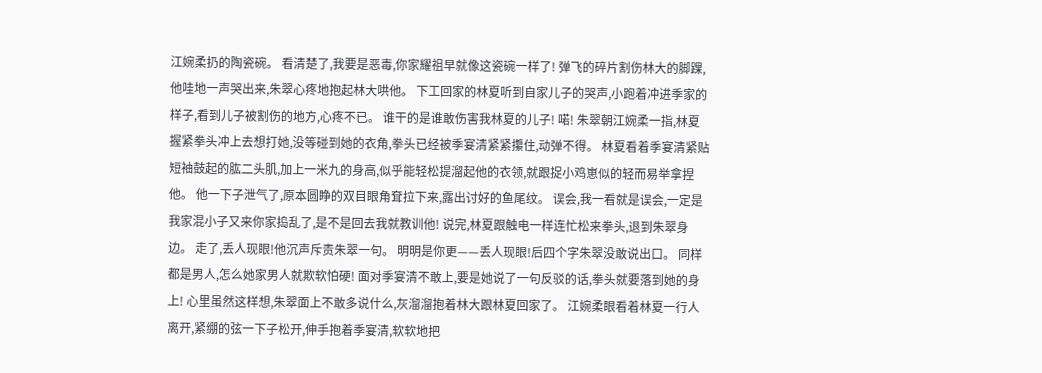江婉柔扔的陶瓷碗。 看清楚了,我要是恶毒,你家耀祖早就像这瓷碗一样了! 弹飞的碎片割伤林大的脚踝,他哇地一声哭出来,朱翠心疼地抱起林大哄他。 下工回家的林夏听到自家儿子的哭声,小跑着冲进季家的样子,看到儿子被割伤的地方,心疼不已。 谁干的是谁敢伤害我林夏的儿子! 喏! 朱翠朝江婉柔一指,林夏握紧拳头冲上去想打她,没等碰到她的衣角,拳头已经被季宴清紧紧攥住,动弹不得。 林夏看着季宴清紧贴短袖鼓起的肱二头肌,加上一米九的身高,似乎能轻松提溜起他的衣领,就跟捉小鸡崽似的轻而易举拿捏他。 他一下子泄气了,原本圆睁的双目眼角耷拉下来,露出讨好的鱼尾纹。 误会,我一看就是误会,一定是我家混小子又来你家捣乱了,是不是回去我就教训他! 说完,林夏跟触电一样连忙松来拳头,退到朱翠身边。 走了,丢人现眼!他沉声斥责朱翠一句。 明明是你更——丢人现眼!后四个字朱翠没敢说出口。 同样都是男人,怎么她家男人就欺软怕硬! 面对季宴清不敢上,要是她说了一句反驳的话,拳头就要落到她的身上! 心里虽然这样想,朱翠面上不敢多说什么,灰溜溜抱着林大跟林夏回家了。 江婉柔眼看着林夏一行人离开,紧绷的弦一下子松开,伸手抱着季宴清,软软地把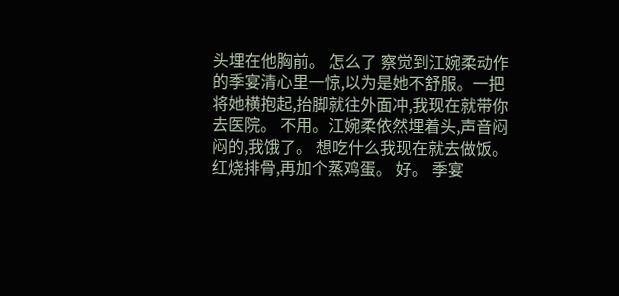头埋在他胸前。 怎么了 察觉到江婉柔动作的季宴清心里一惊,以为是她不舒服。一把将她横抱起,抬脚就往外面冲,我现在就带你去医院。 不用。江婉柔依然埋着头,声音闷闷的,我饿了。 想吃什么我现在就去做饭。 红烧排骨,再加个蒸鸡蛋。 好。 季宴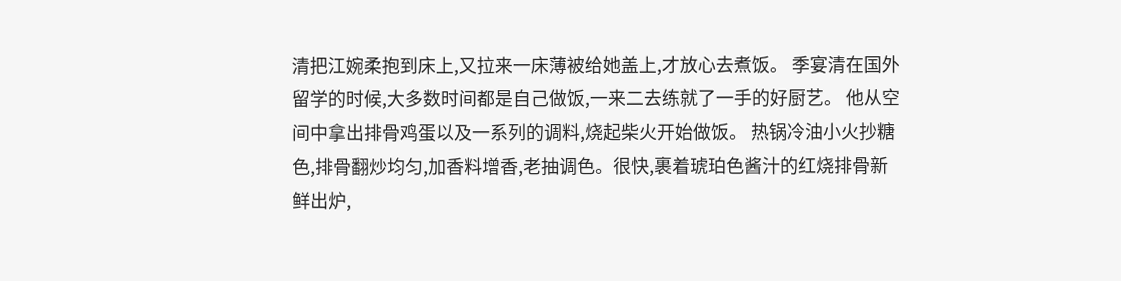清把江婉柔抱到床上,又拉来一床薄被给她盖上,才放心去煮饭。 季宴清在国外留学的时候,大多数时间都是自己做饭,一来二去练就了一手的好厨艺。 他从空间中拿出排骨鸡蛋以及一系列的调料,烧起柴火开始做饭。 热锅冷油小火抄糖色,排骨翻炒均匀,加香料增香,老抽调色。很快,裹着琥珀色酱汁的红烧排骨新鲜出炉,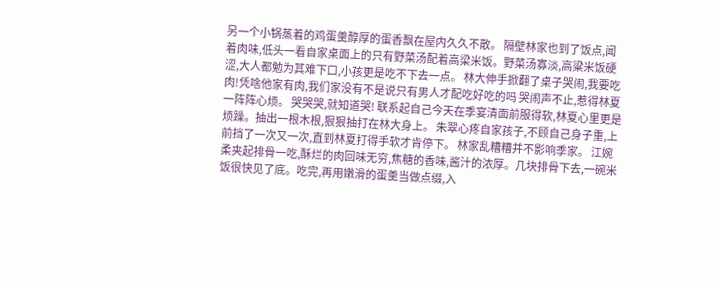另一个小锅蒸着的鸡蛋羹醇厚的蛋香飘在屋内久久不散。 隔壁林家也到了饭点,闻着肉味,低头一看自家桌面上的只有野菜汤配着高梁米饭。野菜汤寡淡,高粱米饭硬涩,大人都勉为其难下口,小孩更是吃不下去一点。 林大伸手掀翻了桌子哭闹,我要吃肉!凭啥他家有肉,我们家没有不是说只有男人才配吃好吃的吗 哭闹声不止,惹得林夏一阵阵心烦。 哭哭哭,就知道哭! 联系起自己今天在季宴清面前服得软,林夏心里更是烦躁。抽出一根木根,狠狠抽打在林大身上。 朱翠心疼自家孩子,不顾自己身子重,上前挡了一次又一次,直到林夏打得手软才肯停下。 林家乱糟糟并不影响季家。 江婉柔夹起排骨一吃,酥烂的肉回味无穷,焦糖的香味,酱汁的浓厚。几块排骨下去,一碗米饭很快见了底。吃完,再用嫩滑的蛋羹当做点缀,入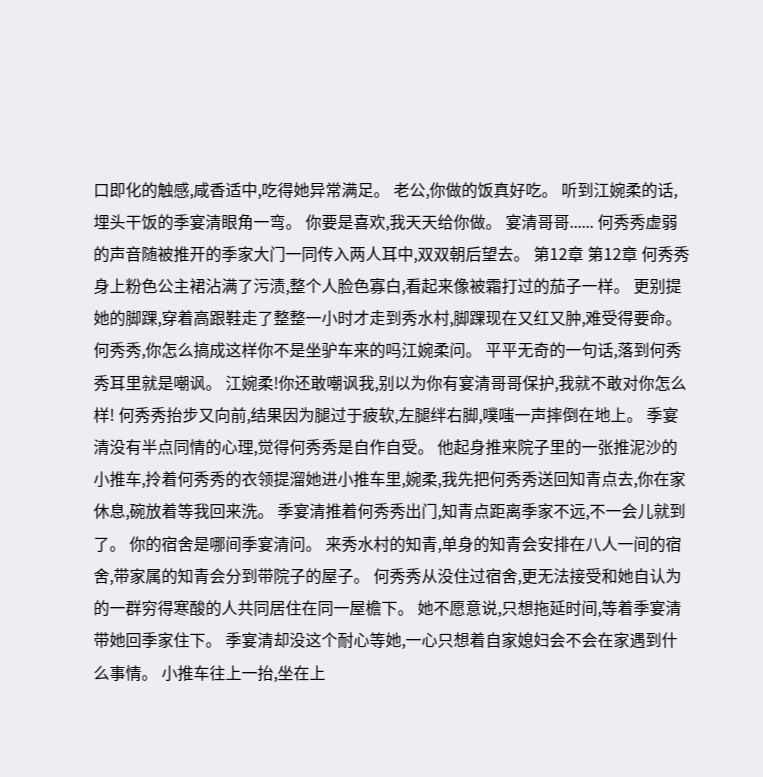口即化的触感,咸香适中,吃得她异常满足。 老公,你做的饭真好吃。 听到江婉柔的话,埋头干饭的季宴清眼角一弯。 你要是喜欢,我天天给你做。 宴清哥哥...... 何秀秀虚弱的声音随被推开的季家大门一同传入两人耳中,双双朝后望去。 第12章 第12章 何秀秀身上粉色公主裙沾满了污渍,整个人脸色寡白,看起来像被霜打过的茄子一样。 更别提她的脚踝,穿着高跟鞋走了整整一小时才走到秀水村,脚踝现在又红又肿,难受得要命。 何秀秀,你怎么搞成这样你不是坐驴车来的吗江婉柔问。 平平无奇的一句话,落到何秀秀耳里就是嘲讽。 江婉柔!你还敢嘲讽我,别以为你有宴清哥哥保护,我就不敢对你怎么样! 何秀秀抬步又向前,结果因为腿过于疲软,左腿绊右脚,噗嗤一声摔倒在地上。 季宴清没有半点同情的心理,觉得何秀秀是自作自受。 他起身推来院子里的一张推泥沙的小推车,拎着何秀秀的衣领提溜她进小推车里,婉柔,我先把何秀秀送回知青点去,你在家休息,碗放着等我回来洗。 季宴清推着何秀秀出门,知青点距离季家不远,不一会儿就到了。 你的宿舍是哪间季宴清问。 来秀水村的知青,单身的知青会安排在八人一间的宿舍,带家属的知青会分到带院子的屋子。 何秀秀从没住过宿舍,更无法接受和她自认为的一群穷得寒酸的人共同居住在同一屋檐下。 她不愿意说,只想拖延时间,等着季宴清带她回季家住下。 季宴清却没这个耐心等她,一心只想着自家媳妇会不会在家遇到什么事情。 小推车往上一抬,坐在上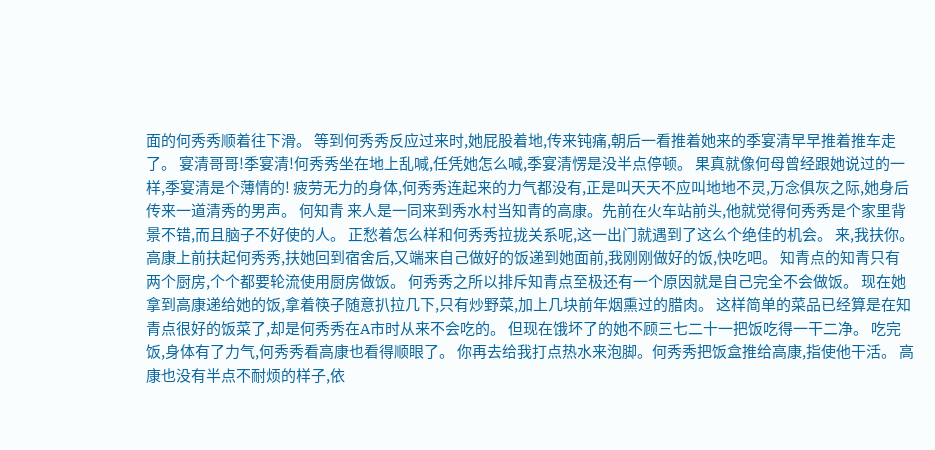面的何秀秀顺着往下滑。 等到何秀秀反应过来时,她屁股着地,传来钝痛,朝后一看推着她来的季宴清早早推着推车走了。 宴清哥哥!季宴清!何秀秀坐在地上乱喊,任凭她怎么喊,季宴清愣是没半点停顿。 果真就像何母曾经跟她说过的一样,季宴清是个薄情的! 疲劳无力的身体,何秀秀连起来的力气都没有,正是叫天天不应叫地地不灵,万念俱灰之际,她身后传来一道清秀的男声。 何知青 来人是一同来到秀水村当知青的高康。先前在火车站前头,他就觉得何秀秀是个家里背景不错,而且脑子不好使的人。 正愁着怎么样和何秀秀拉拢关系呢,这一出门就遇到了这么个绝佳的机会。 来,我扶你。 高康上前扶起何秀秀,扶她回到宿舍后,又端来自己做好的饭递到她面前,我刚刚做好的饭,快吃吧。 知青点的知青只有两个厨房,个个都要轮流使用厨房做饭。 何秀秀之所以排斥知青点至极还有一个原因就是自己完全不会做饭。 现在她拿到高康递给她的饭,拿着筷子随意扒拉几下,只有炒野菜,加上几块前年烟熏过的腊肉。 这样简单的菜品已经算是在知青点很好的饭菜了,却是何秀秀在A市时从来不会吃的。 但现在饿坏了的她不顾三七二十一把饭吃得一干二净。 吃完饭,身体有了力气,何秀秀看高康也看得顺眼了。 你再去给我打点热水来泡脚。何秀秀把饭盒推给高康,指使他干活。 高康也没有半点不耐烦的样子,依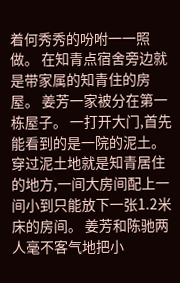着何秀秀的吩咐一一照做。 在知青点宿舍旁边就是带家属的知青住的房屋。 姜芳一家被分在第一栋屋子。 一打开大门,首先能看到的是一院的泥土。穿过泥土地就是知青居住的地方,一间大房间配上一间小到只能放下一张1.2米床的房间。 姜芳和陈驰两人毫不客气地把小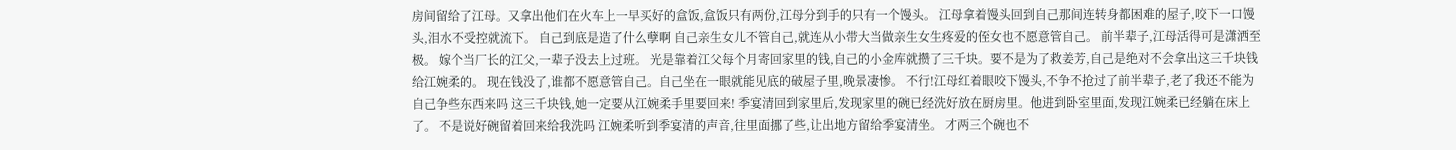房间留给了江母。又拿出他们在火车上一早买好的盒饭,盒饭只有两份,江母分到手的只有一个馒头。 江母拿着馒头回到自己那间连转身都困难的屋子,咬下一口馒头,泪水不受控就流下。 自己到底是造了什么孽啊 自己亲生女儿不管自己,就连从小带大当做亲生女生疼爱的侄女也不愿意管自己。 前半辈子,江母活得可是潇洒至极。 嫁个当厂长的江父,一辈子没去上过班。 光是靠着江父每个月寄回家里的钱,自己的小金库就攒了三千块。要不是为了救姜芳,自己是绝对不会拿出这三千块钱给江婉柔的。 现在钱没了,谁都不愿意管自己。自己坐在一眼就能见底的破屋子里,晚景凄惨。 不行!江母红着眼咬下馒头,不争不抢过了前半辈子,老了我还不能为自己争些东西来吗 这三千块钱,她一定要从江婉柔手里要回来! 季宴清回到家里后,发现家里的碗已经洗好放在厨房里。他进到卧室里面,发现江婉柔已经躺在床上了。 不是说好碗留着回来给我洗吗 江婉柔听到季宴清的声音,往里面挪了些,让出地方留给季宴清坐。 才两三个碗也不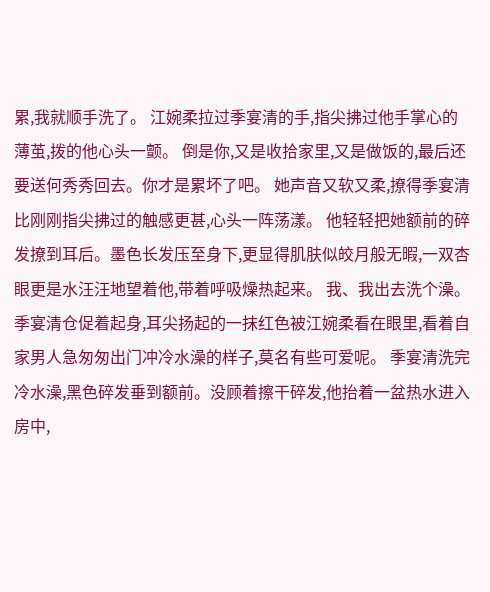累,我就顺手洗了。 江婉柔拉过季宴清的手,指尖拂过他手掌心的薄茧,拨的他心头一颤。 倒是你,又是收拾家里,又是做饭的,最后还要送何秀秀回去。你才是累坏了吧。 她声音又软又柔,撩得季宴清比刚刚指尖拂过的触感更甚,心头一阵荡漾。 他轻轻把她额前的碎发撩到耳后。墨色长发压至身下,更显得肌肤似皎月般无暇,一双杏眼更是水汪汪地望着他,带着呼吸燥热起来。 我、我出去洗个澡。 季宴清仓促着起身,耳尖扬起的一抹红色被江婉柔看在眼里,看着自家男人急匆匆出门冲冷水澡的样子,莫名有些可爱呢。 季宴清洗完冷水澡,黑色碎发垂到额前。没顾着擦干碎发,他抬着一盆热水进入房中,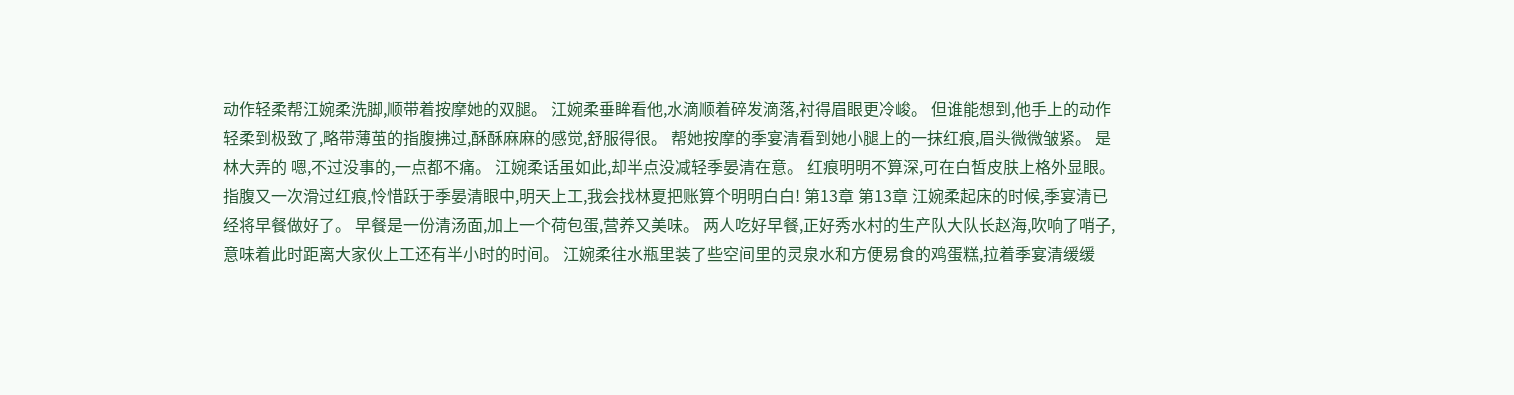动作轻柔帮江婉柔洗脚,顺带着按摩她的双腿。 江婉柔垂眸看他,水滴顺着碎发滴落,衬得眉眼更冷峻。 但谁能想到,他手上的动作轻柔到极致了,略带薄茧的指腹拂过,酥酥麻麻的感觉,舒服得很。 帮她按摩的季宴清看到她小腿上的一抹红痕,眉头微微皱紧。 是林大弄的 嗯,不过没事的,一点都不痛。 江婉柔话虽如此,却半点没减轻季晏清在意。 红痕明明不算深,可在白皙皮肤上格外显眼。 指腹又一次滑过红痕,怜惜跃于季晏清眼中,明天上工,我会找林夏把账算个明明白白! 第13章 第13章 江婉柔起床的时候,季宴清已经将早餐做好了。 早餐是一份清汤面,加上一个荷包蛋,营养又美味。 两人吃好早餐,正好秀水村的生产队大队长赵海,吹响了哨子,意味着此时距离大家伙上工还有半小时的时间。 江婉柔往水瓶里装了些空间里的灵泉水和方便易食的鸡蛋糕,拉着季宴清缓缓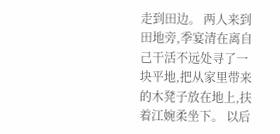走到田边。 两人来到田地旁,季宴清在离自己干活不远处寻了一块平地,把从家里带来的木凳子放在地上,扶着江婉柔坐下。 以后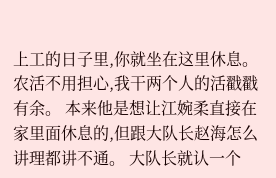上工的日子里,你就坐在这里休息。农活不用担心,我干两个人的活戳戳有余。 本来他是想让江婉柔直接在家里面休息的,但跟大队长赵海怎么讲理都讲不通。 大队长就认一个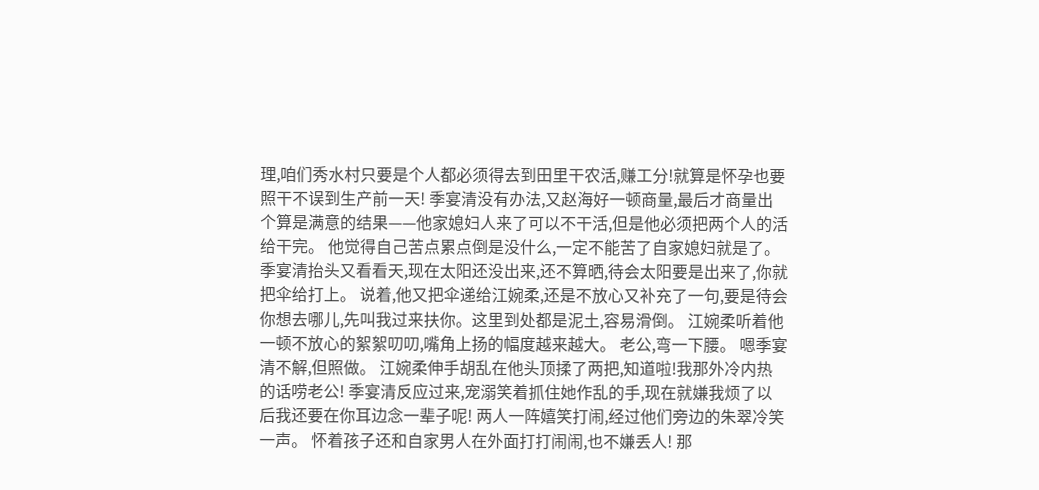理,咱们秀水村只要是个人都必须得去到田里干农活,赚工分!就算是怀孕也要照干不误到生产前一天! 季宴清没有办法,又赵海好一顿商量,最后才商量出个算是满意的结果——他家媳妇人来了可以不干活,但是他必须把两个人的活给干完。 他觉得自己苦点累点倒是没什么,一定不能苦了自家媳妇就是了。 季宴清抬头又看看天,现在太阳还没出来,还不算晒,待会太阳要是出来了,你就把伞给打上。 说着,他又把伞递给江婉柔,还是不放心又补充了一句,要是待会你想去哪儿,先叫我过来扶你。这里到处都是泥土,容易滑倒。 江婉柔听着他一顿不放心的絮絮叨叨,嘴角上扬的幅度越来越大。 老公,弯一下腰。 嗯季宴清不解,但照做。 江婉柔伸手胡乱在他头顶揉了两把,知道啦!我那外冷内热的话唠老公! 季宴清反应过来,宠溺笑着抓住她作乱的手,现在就嫌我烦了以后我还要在你耳边念一辈子呢! 两人一阵嬉笑打闹,经过他们旁边的朱翠冷笑一声。 怀着孩子还和自家男人在外面打打闹闹,也不嫌丢人! 那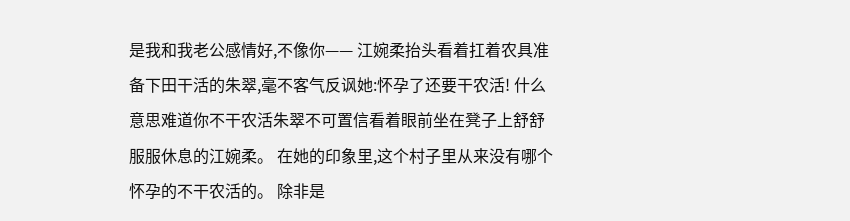是我和我老公感情好,不像你—— 江婉柔抬头看着扛着农具准备下田干活的朱翠,毫不客气反讽她:怀孕了还要干农活! 什么意思难道你不干农活朱翠不可置信看着眼前坐在凳子上舒舒服服休息的江婉柔。 在她的印象里,这个村子里从来没有哪个怀孕的不干农活的。 除非是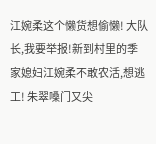江婉柔这个懒货想偷懒! 大队长,我要举报!新到村里的季家媳妇江婉柔不敢农活,想逃工! 朱翠嗓门又尖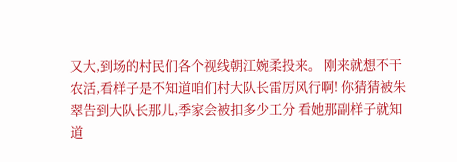又大,到场的村民们各个视线朝江婉柔投来。 刚来就想不干农活,看样子是不知道咱们村大队长雷厉风行啊! 你猜猜被朱翠告到大队长那儿,季家会被扣多少工分 看她那副样子就知道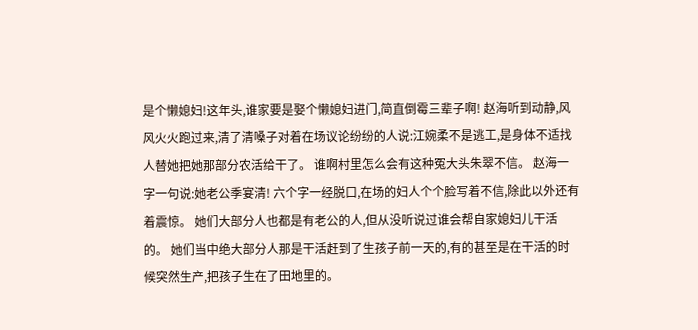是个懒媳妇!这年头,谁家要是娶个懒媳妇进门,简直倒霉三辈子啊! 赵海听到动静,风风火火跑过来,清了清嗓子对着在场议论纷纷的人说:江婉柔不是逃工,是身体不适找人替她把她那部分农活给干了。 谁啊村里怎么会有这种冤大头朱翠不信。 赵海一字一句说:她老公季宴清! 六个字一经脱口,在场的妇人个个脸写着不信,除此以外还有着震惊。 她们大部分人也都是有老公的人,但从没听说过谁会帮自家媳妇儿干活的。 她们当中绝大部分人那是干活赶到了生孩子前一天的,有的甚至是在干活的时候突然生产,把孩子生在了田地里的。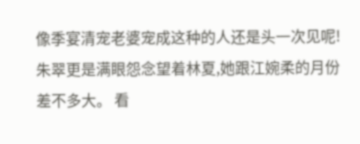像季宴清宠老婆宠成这种的人还是头一次见呢! 朱翠更是满眼怨念望着林夏,她跟江婉柔的月份差不多大。 看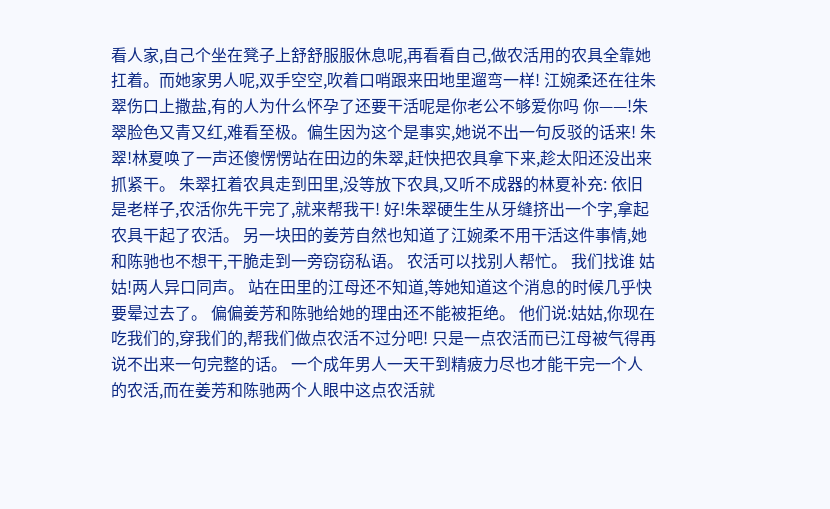看人家,自己个坐在凳子上舒舒服服休息呢,再看看自己,做农活用的农具全靠她扛着。而她家男人呢,双手空空,吹着口哨跟来田地里遛弯一样! 江婉柔还在往朱翠伤口上撒盐,有的人为什么怀孕了还要干活呢是你老公不够爱你吗 你——!朱翠脸色又青又红,难看至极。偏生因为这个是事实,她说不出一句反驳的话来! 朱翠!林夏唤了一声还傻愣愣站在田边的朱翠,赶快把农具拿下来,趁太阳还没出来抓紧干。 朱翠扛着农具走到田里,没等放下农具,又听不成器的林夏补充: 依旧是老样子,农活你先干完了,就来帮我干! 好!朱翠硬生生从牙缝挤出一个字,拿起农具干起了农活。 另一块田的姜芳自然也知道了江婉柔不用干活这件事情,她和陈驰也不想干,干脆走到一旁窃窃私语。 农活可以找别人帮忙。 我们找谁 姑姑!两人异口同声。 站在田里的江母还不知道,等她知道这个消息的时候几乎快要晕过去了。 偏偏姜芳和陈驰给她的理由还不能被拒绝。 他们说:姑姑,你现在吃我们的,穿我们的,帮我们做点农活不过分吧! 只是一点农活而已江母被气得再说不出来一句完整的话。 一个成年男人一天干到精疲力尽也才能干完一个人的农活,而在姜芳和陈驰两个人眼中这点农活就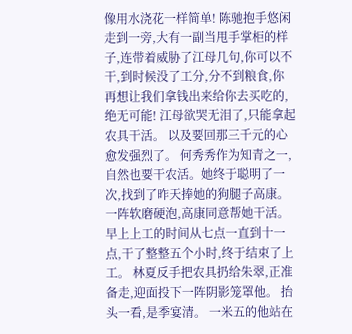像用水浇花一样简单! 陈驰抱手悠闲走到一旁,大有一副当甩手掌柜的样子,连带着威胁了江母几句,你可以不干,到时候没了工分,分不到粮食,你再想让我们拿钱出来给你去买吃的,绝无可能! 江母欲哭无泪了,只能拿起农具干活。 以及要回那三千元的心愈发强烈了。 何秀秀作为知青之一,自然也要干农活。她终于聪明了一次,找到了昨天捧她的狗腿子高康。 一阵软磨硬泡,高康同意帮她干活。 早上上工的时间从七点一直到十一点,干了整整五个小时,终于结束了上工。 林夏反手把农具扔给朱翠,正准备走,迎面投下一阵阴影笼罩他。 抬头一看,是季宴清。 一米五的他站在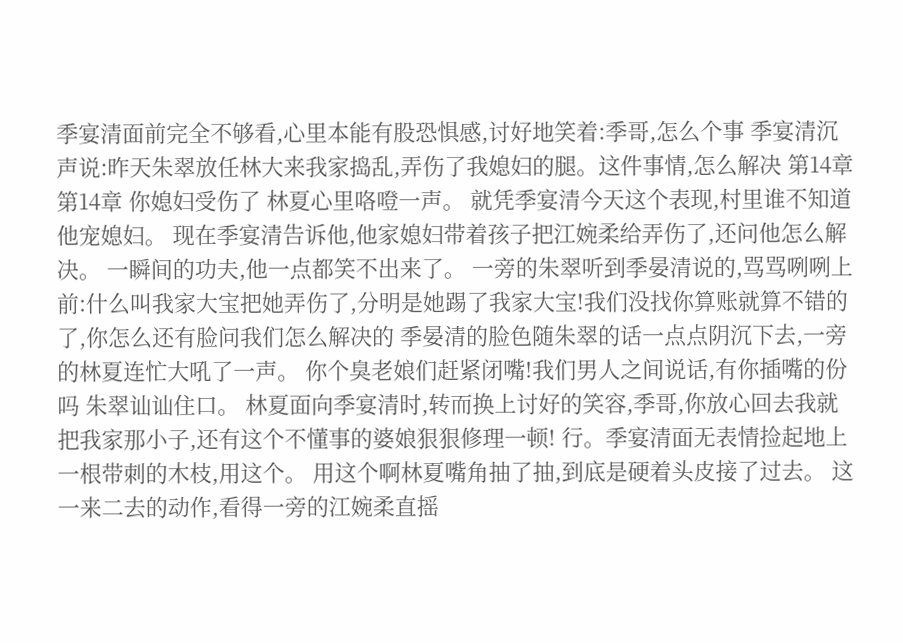季宴清面前完全不够看,心里本能有股恐惧感,讨好地笑着:季哥,怎么个事 季宴清沉声说:昨天朱翠放任林大来我家捣乱,弄伤了我媳妇的腿。这件事情,怎么解决 第14章 第14章 你媳妇受伤了 林夏心里咯噔一声。 就凭季宴清今天这个表现,村里谁不知道他宠媳妇。 现在季宴清告诉他,他家媳妇带着孩子把江婉柔给弄伤了,还问他怎么解决。 一瞬间的功夫,他一点都笑不出来了。 一旁的朱翠听到季晏清说的,骂骂咧咧上前:什么叫我家大宝把她弄伤了,分明是她踢了我家大宝!我们没找你算账就算不错的了,你怎么还有脸问我们怎么解决的 季晏清的脸色随朱翠的话一点点阴沉下去,一旁的林夏连忙大吼了一声。 你个臭老娘们赶紧闭嘴!我们男人之间说话,有你插嘴的份吗 朱翠讪讪住口。 林夏面向季宴清时,转而换上讨好的笑容,季哥,你放心回去我就把我家那小子,还有这个不懂事的婆娘狠狠修理一顿! 行。季宴清面无表情捡起地上一根带刺的木枝,用这个。 用这个啊林夏嘴角抽了抽,到底是硬着头皮接了过去。 这一来二去的动作,看得一旁的江婉柔直摇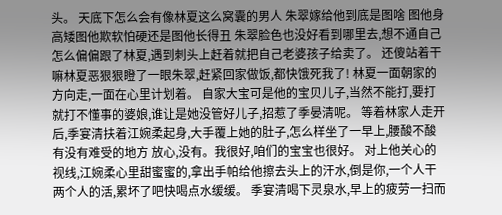头。 天底下怎么会有像林夏这么窝囊的男人 朱翠嫁给他到底是图啥 图他身高矮图他欺软怕硬还是图他长得丑 朱翠脸色也没好看到哪里去,想不通自己怎么偏偏跟了林夏,遇到刺头上赶着就把自己老婆孩子给卖了。 还傻站着干嘛林夏恶狠狠瞪了一眼朱翠,赶紧回家做饭,都快饿死我了! 林夏一面朝家的方向走,一面在心里计划着。 自家大宝可是他的宝贝儿子,当然不能打,要打就打不懂事的婆娘,谁让是她没管好儿子,招惹了季晏清呢。 等着林家人走开后,季宴清扶着江婉柔起身,大手覆上她的肚子,怎么样坐了一早上,腰酸不酸有没有难受的地方 放心,没有。我很好,咱们的宝宝也很好。 对上他关心的视线,江婉柔心里甜蜜蜜的,拿出手帕给他擦去头上的汗水,倒是你,一个人干两个人的活,累坏了吧快喝点水缓缓。 季宴清喝下灵泉水,早上的疲劳一扫而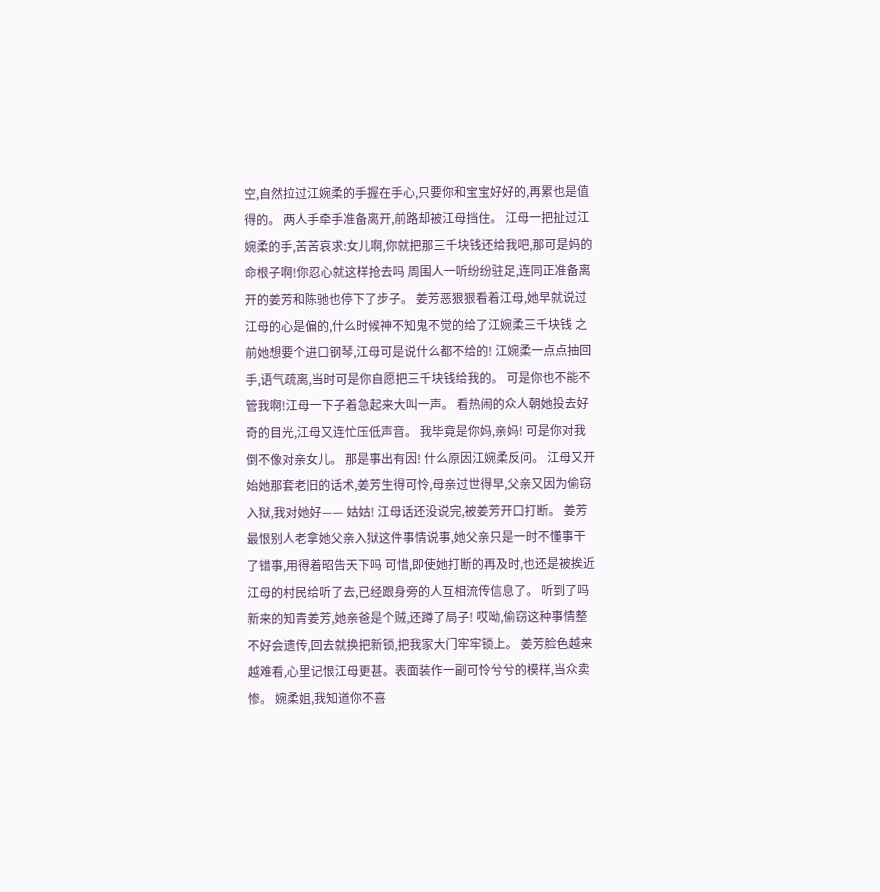空,自然拉过江婉柔的手握在手心,只要你和宝宝好好的,再累也是值得的。 两人手牵手准备离开,前路却被江母挡住。 江母一把扯过江婉柔的手,苦苦哀求:女儿啊,你就把那三千块钱还给我吧,那可是妈的命根子啊!你忍心就这样抢去吗 周围人一听纷纷驻足,连同正准备离开的姜芳和陈驰也停下了步子。 姜芳恶狠狠看着江母,她早就说过江母的心是偏的,什么时候神不知鬼不觉的给了江婉柔三千块钱 之前她想要个进口钢琴,江母可是说什么都不给的! 江婉柔一点点抽回手,语气疏离,当时可是你自愿把三千块钱给我的。 可是你也不能不管我啊!江母一下子着急起来大叫一声。 看热闹的众人朝她投去好奇的目光,江母又连忙压低声音。 我毕竟是你妈,亲妈! 可是你对我倒不像对亲女儿。 那是事出有因! 什么原因江婉柔反问。 江母又开始她那套老旧的话术,姜芳生得可怜,母亲过世得早,父亲又因为偷窃入狱,我对她好—— 姑姑! 江母话还没说完,被姜芳开口打断。 姜芳最恨别人老拿她父亲入狱这件事情说事,她父亲只是一时不懂事干了错事,用得着昭告天下吗 可惜,即使她打断的再及时,也还是被挨近江母的村民给听了去,已经跟身旁的人互相流传信息了。 听到了吗新来的知青姜芳,她亲爸是个贼,还蹲了局子! 哎呦,偷窃这种事情整不好会遗传,回去就换把新锁,把我家大门牢牢锁上。 姜芳脸色越来越难看,心里记恨江母更甚。表面装作一副可怜兮兮的模样,当众卖惨。 婉柔姐,我知道你不喜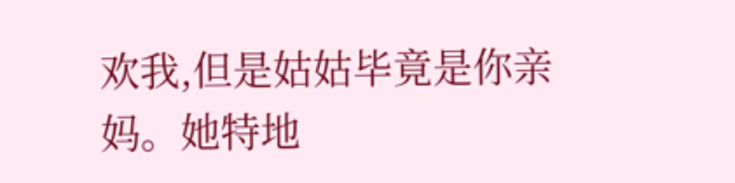欢我,但是姑姑毕竟是你亲妈。她特地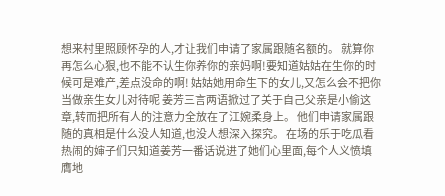想来村里照顾怀孕的人,才让我们申请了家属跟随名额的。 就算你再怎么心狠,也不能不认生你养你的亲妈啊!要知道姑姑在生你的时候可是难产,差点没命的啊! 姑姑她用命生下的女儿,又怎么会不把你当做亲生女儿对待呢 姜芳三言两语掀过了关于自己父亲是小偷这章,转而把所有人的注意力全放在了江婉柔身上。 他们申请家属跟随的真相是什么没人知道,也没人想深入探究。 在场的乐于吃瓜看热闹的婶子们只知道姜芳一番话说进了她们心里面,每个人义愤填膺地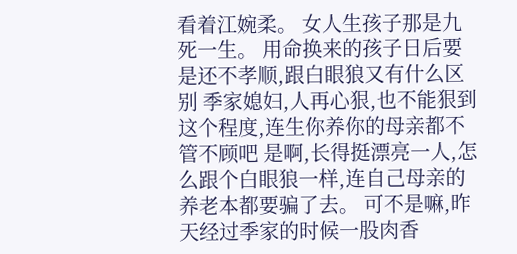看着江婉柔。 女人生孩子那是九死一生。 用命换来的孩子日后要是还不孝顺,跟白眼狼又有什么区别 季家媳妇,人再心狠,也不能狠到这个程度,连生你养你的母亲都不管不顾吧 是啊,长得挺漂亮一人,怎么跟个白眼狼一样,连自己母亲的养老本都要骗了去。 可不是嘛,昨天经过季家的时候一股肉香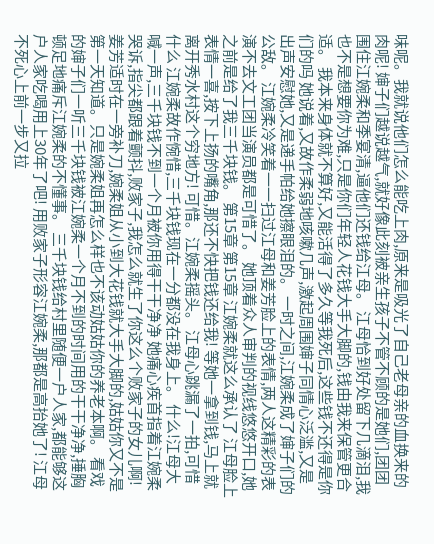味呢。我就说他们怎么能吃上肉,原来是吸光了自己老母亲的血换来的肉呢! 婶子们越说越气,就好像此刻被亲生孩子不管不顾的是她们,团团围住江婉柔和季宴清,逼他们还钱给江母。 江母恰到好处留下几滴泪,我也不是想要你为难,只是你们年轻人花钱大手大脚的,钱由我来保管更合适。 我本来身体就不算好,又能活得了多久等我死后,这些钱不还得是你们的吗 她说着,又故作柔弱地咳嗽几声,激起周围婶子同情心泛滥,又是出声安慰她,又是递手帕给她擦眼泪的。 一时之间,江婉柔成了婶子们的公敌。 江婉柔冷笑着一一扫过江母和姜芳脸上的表情,两人这精彩的表演不去文工团当演员都是可惜了。 她顶着众人审判的视线悠悠开口,她之前是给了我三千块钱。 第15章 第15章 江婉柔就这么承认了 江母脸上表情一喜,按下上扬的嘴角,那还不快把钱还给我! 等她一拿到钱,马上就离开秀水村这个穷地方! 可惜。江婉柔摇头。 江母心跳漏了一拍,可惜什么 江婉柔故作惋惜,三千块钱现在一分都没在我身上。 什么!江母大喊一声,三千块钱不到一个月被你用得干干净净 她痛心疾首指着江婉柔哭诉,指尖都跟着颤抖,败家子,我怎么就生了你这么个败家子的女儿啊! 姜芳适时在一旁补刀,婉柔姐从小到大花钱就大手大脚的,姑姑你又不是第一天知道。只是婉柔姐再怎么样也不该动姑姑你的养老本啊。 看戏的婶子们一听三千块钱被江婉柔一个月不到的时间用的干干净净,捶胸顿足地痛斥江婉柔的不懂事。 三千块钱给村里随便一户人家,都能够这户人家吃喝用上30年了吧! 用败家子形容江婉柔,那都是高抬她了! 江母不死心上前一步又拉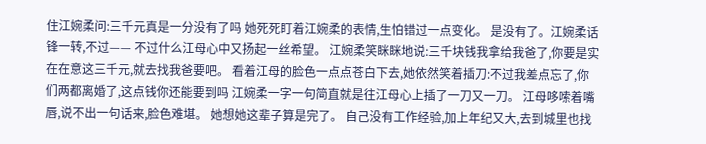住江婉柔问:三千元真是一分没有了吗 她死死盯着江婉柔的表情,生怕错过一点变化。 是没有了。江婉柔话锋一转,不过—— 不过什么江母心中又扬起一丝希望。 江婉柔笑眯眯地说:三千块钱我拿给我爸了,你要是实在在意这三千元,就去找我爸要吧。 看着江母的脸色一点点苍白下去,她依然笑着插刀:不过我差点忘了,你们两都离婚了,这点钱你还能要到吗 江婉柔一字一句简直就是往江母心上插了一刀又一刀。 江母哆嗦着嘴唇,说不出一句话来,脸色难堪。 她想她这辈子算是完了。 自己没有工作经验,加上年纪又大,去到城里也找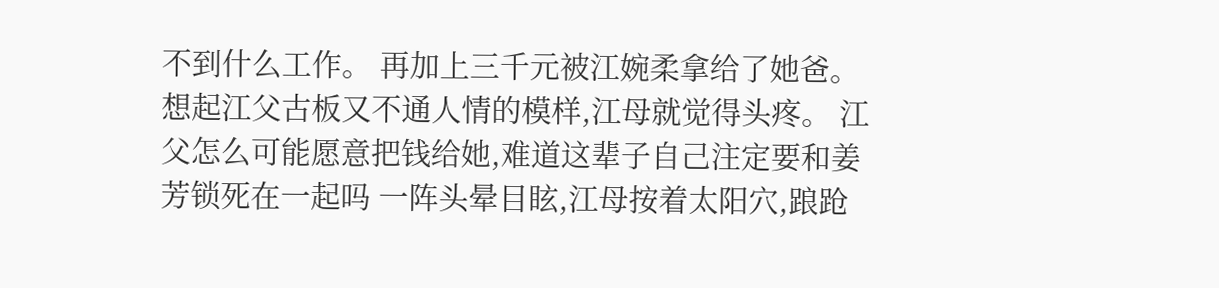不到什么工作。 再加上三千元被江婉柔拿给了她爸。 想起江父古板又不通人情的模样,江母就觉得头疼。 江父怎么可能愿意把钱给她,难道这辈子自己注定要和姜芳锁死在一起吗 一阵头晕目眩,江母按着太阳穴,踉跄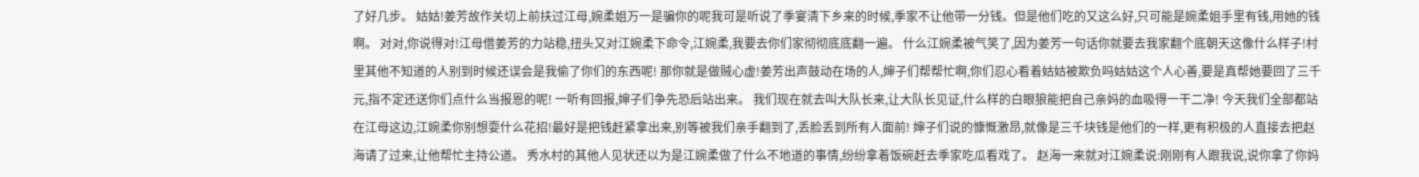了好几步。 姑姑!姜芳故作关切上前扶过江母,婉柔姐万一是骗你的呢我可是听说了季宴清下乡来的时候,季家不让他带一分钱。但是他们吃的又这么好,只可能是婉柔姐手里有钱,用她的钱啊。 对对,你说得对!江母借姜芳的力站稳,扭头又对江婉柔下命令,江婉柔,我要去你们家彻彻底底翻一遍。 什么江婉柔被气笑了,因为姜芳一句话你就要去我家翻个底朝天这像什么样子!村里其他不知道的人别到时候还误会是我偷了你们的东西呢! 那你就是做贼心虚!姜芳出声鼓动在场的人,婶子们帮帮忙啊,你们忍心看着姑姑被欺负吗姑姑这个人心善,要是真帮她要回了三千元,指不定还送你们点什么当报恩的呢! 一听有回报,婶子们争先恐后站出来。 我们现在就去叫大队长来,让大队长见证,什么样的白眼狼能把自己亲妈的血吸得一干二净! 今天我们全部都站在江母这边,江婉柔你别想耍什么花招!最好是把钱赶紧拿出来,别等被我们亲手翻到了,丢脸丢到所有人面前! 婶子们说的慷慨激昂,就像是三千块钱是他们的一样,更有积极的人直接去把赵海请了过来,让他帮忙主持公道。 秀水村的其他人见状还以为是江婉柔做了什么不地道的事情,纷纷拿着饭碗赶去季家吃瓜看戏了。 赵海一来就对江婉柔说:刚刚有人跟我说,说你拿了你妈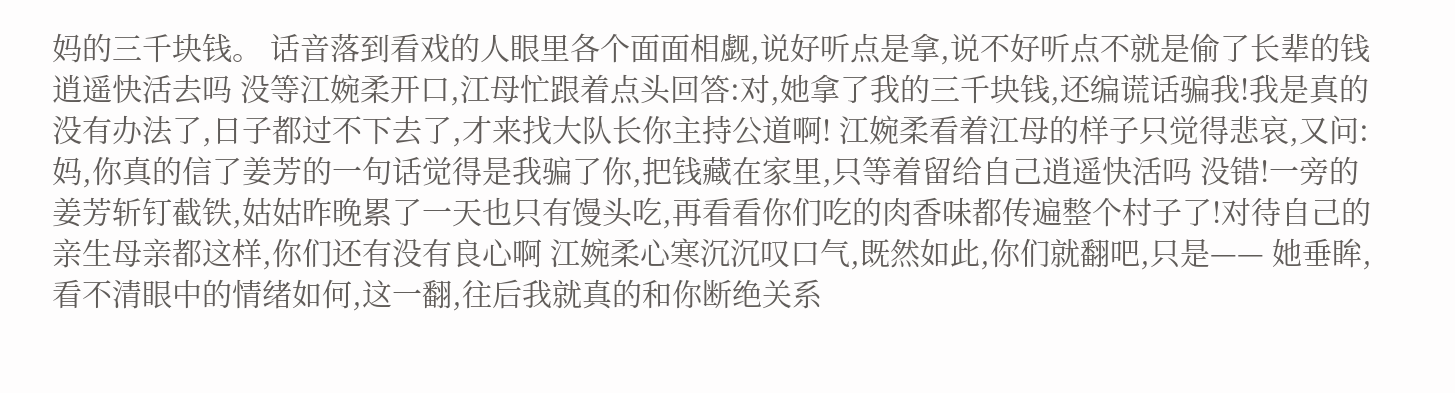妈的三千块钱。 话音落到看戏的人眼里各个面面相觑,说好听点是拿,说不好听点不就是偷了长辈的钱逍遥快活去吗 没等江婉柔开口,江母忙跟着点头回答:对,她拿了我的三千块钱,还编谎话骗我!我是真的没有办法了,日子都过不下去了,才来找大队长你主持公道啊! 江婉柔看着江母的样子只觉得悲哀,又问:妈,你真的信了姜芳的一句话觉得是我骗了你,把钱藏在家里,只等着留给自己逍遥快活吗 没错!一旁的姜芳斩钉截铁,姑姑昨晚累了一天也只有馒头吃,再看看你们吃的肉香味都传遍整个村子了!对待自己的亲生母亲都这样,你们还有没有良心啊 江婉柔心寒沉沉叹口气,既然如此,你们就翻吧,只是—— 她垂眸,看不清眼中的情绪如何,这一翻,往后我就真的和你断绝关系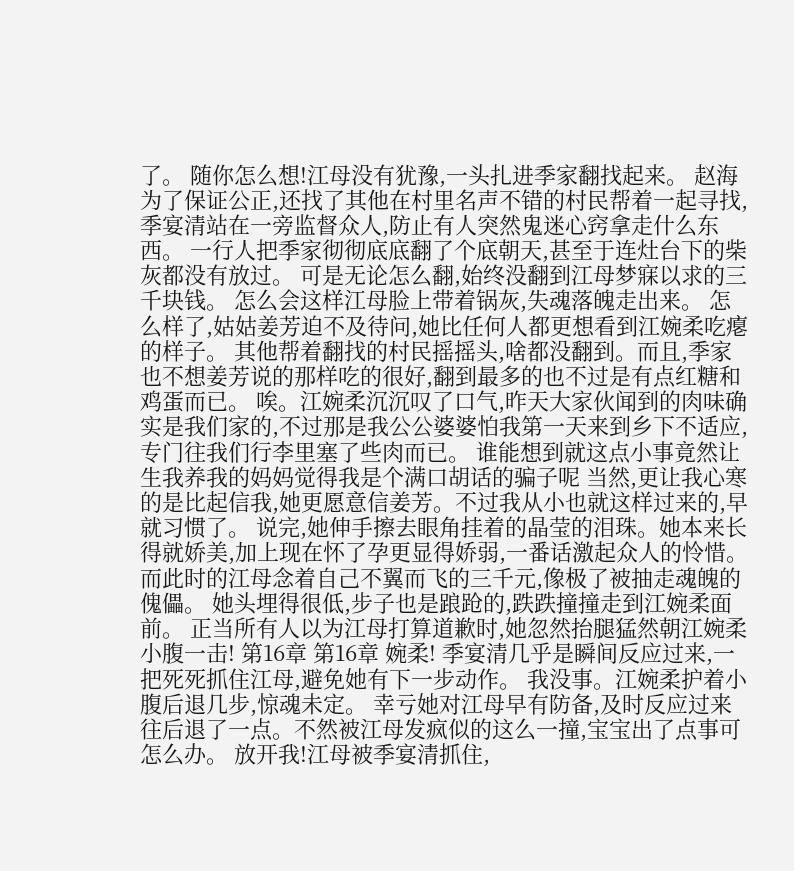了。 随你怎么想!江母没有犹豫,一头扎进季家翻找起来。 赵海为了保证公正,还找了其他在村里名声不错的村民帮着一起寻找,季宴清站在一旁监督众人,防止有人突然鬼迷心窍拿走什么东西。 一行人把季家彻彻底底翻了个底朝天,甚至于连灶台下的柴灰都没有放过。 可是无论怎么翻,始终没翻到江母梦寐以求的三千块钱。 怎么会这样江母脸上带着锅灰,失魂落魄走出来。 怎么样了,姑姑姜芳迫不及待问,她比任何人都更想看到江婉柔吃瘪的样子。 其他帮着翻找的村民摇摇头,啥都没翻到。而且,季家也不想姜芳说的那样吃的很好,翻到最多的也不过是有点红糖和鸡蛋而已。 唉。江婉柔沉沉叹了口气,昨天大家伙闻到的肉味确实是我们家的,不过那是我公公婆婆怕我第一天来到乡下不适应,专门往我们行李里塞了些肉而已。 谁能想到就这点小事竟然让生我养我的妈妈觉得我是个满口胡话的骗子呢 当然,更让我心寒的是比起信我,她更愿意信姜芳。不过我从小也就这样过来的,早就习惯了。 说完,她伸手擦去眼角挂着的晶莹的泪珠。她本来长得就娇美,加上现在怀了孕更显得娇弱,一番话激起众人的怜惜。 而此时的江母念着自己不翼而飞的三千元,像极了被抽走魂魄的傀儡。 她头埋得很低,步子也是踉跄的,跌跌撞撞走到江婉柔面前。 正当所有人以为江母打算道歉时,她忽然抬腿猛然朝江婉柔小腹一击! 第16章 第16章 婉柔! 季宴清几乎是瞬间反应过来,一把死死抓住江母,避免她有下一步动作。 我没事。江婉柔护着小腹后退几步,惊魂未定。 幸亏她对江母早有防备,及时反应过来往后退了一点。不然被江母发疯似的这么一撞,宝宝出了点事可怎么办。 放开我!江母被季宴清抓住,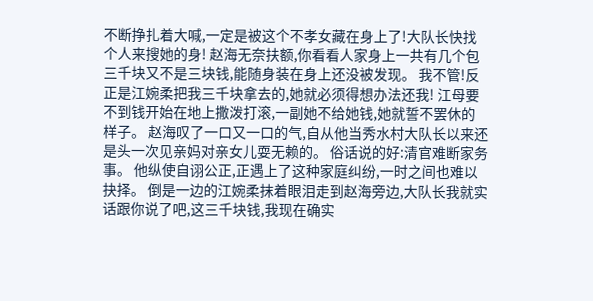不断挣扎着大喊,一定是被这个不孝女藏在身上了!大队长快找个人来搜她的身! 赵海无奈扶额,你看看人家身上一共有几个包三千块又不是三块钱,能随身装在身上还没被发现。 我不管!反正是江婉柔把我三千块拿去的,她就必须得想办法还我! 江母要不到钱开始在地上撒泼打滚,一副她不给她钱,她就誓不罢休的样子。 赵海叹了一口又一口的气,自从他当秀水村大队长以来还是头一次见亲妈对亲女儿耍无赖的。 俗话说的好:清官难断家务事。 他纵使自诩公正,正遇上了这种家庭纠纷,一时之间也难以抉择。 倒是一边的江婉柔抹着眼泪走到赵海旁边,大队长我就实话跟你说了吧,这三千块钱,我现在确实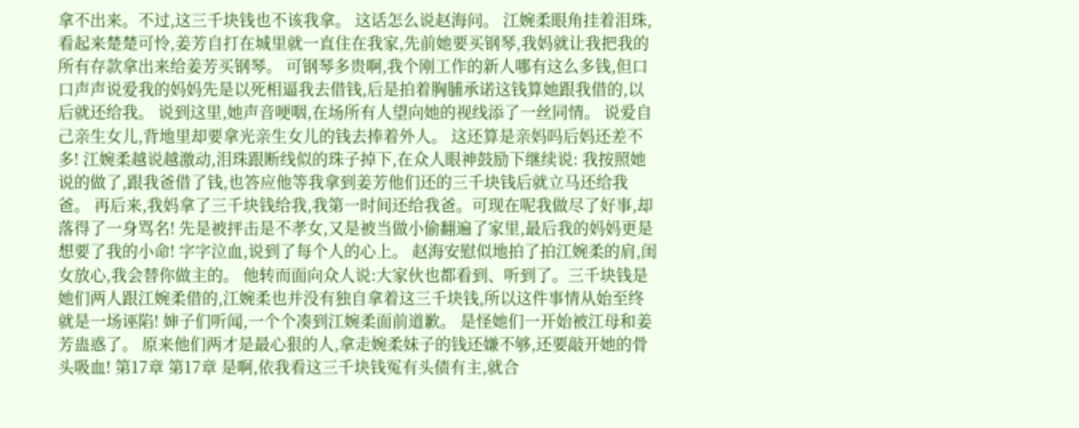拿不出来。不过,这三千块钱也不该我拿。 这话怎么说赵海问。 江婉柔眼角挂着泪珠,看起来楚楚可怜,姜芳自打在城里就一直住在我家,先前她要买钢琴,我妈就让我把我的所有存款拿出来给姜芳买钢琴。 可钢琴多贵啊,我个刚工作的新人哪有这么多钱,但口口声声说爱我的妈妈先是以死相逼我去借钱,后是拍着胸脯承诺这钱算她跟我借的,以后就还给我。 说到这里,她声音哽咽,在场所有人望向她的视线添了一丝同情。 说爱自己亲生女儿,背地里却要拿光亲生女儿的钱去捧着外人。 这还算是亲妈吗后妈还差不多! 江婉柔越说越激动,泪珠跟断线似的珠子掉下,在众人眼神鼓励下继续说: 我按照她说的做了,跟我爸借了钱,也答应他等我拿到姜芳他们还的三千块钱后就立马还给我爸。 再后来,我妈拿了三千块钱给我,我第一时间还给我爸。可现在呢我做尽了好事,却落得了一身骂名! 先是被抨击是不孝女,又是被当做小偷翻遍了家里,最后我的妈妈更是想要了我的小命! 字字泣血,说到了每个人的心上。 赵海安慰似地拍了拍江婉柔的肩,闺女放心,我会替你做主的。 他转而面向众人说:大家伙也都看到、听到了。三千块钱是她们两人跟江婉柔借的,江婉柔也并没有独自拿着这三千块钱,所以这件事情从始至终就是一场诬陷! 婶子们听闻,一个个凑到江婉柔面前道歉。 是怪她们一开始被江母和姜芳蛊惑了。 原来他们两才是最心狠的人,拿走婉柔妹子的钱还嫌不够,还要敲开她的骨头吸血! 第17章 第17章 是啊,依我看这三千块钱冤有头债有主,就合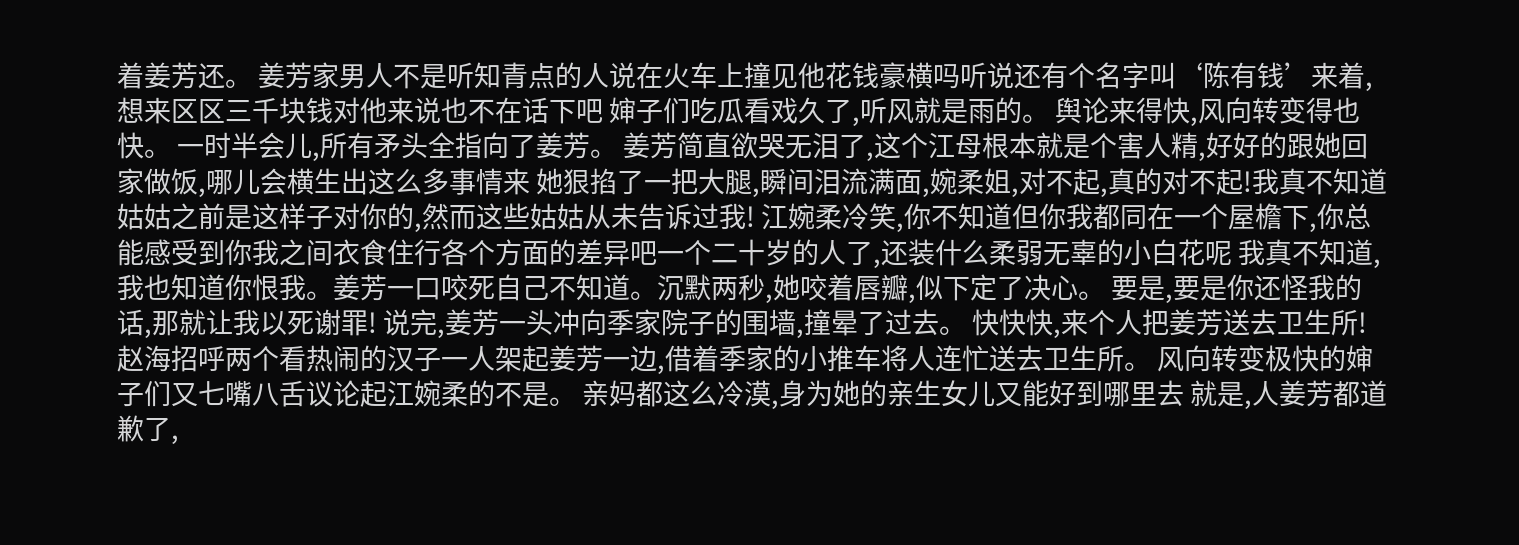着姜芳还。 姜芳家男人不是听知青点的人说在火车上撞见他花钱豪横吗听说还有个名字叫‘陈有钱’来着,想来区区三千块钱对他来说也不在话下吧 婶子们吃瓜看戏久了,听风就是雨的。 舆论来得快,风向转变得也快。 一时半会儿,所有矛头全指向了姜芳。 姜芳简直欲哭无泪了,这个江母根本就是个害人精,好好的跟她回家做饭,哪儿会横生出这么多事情来 她狠掐了一把大腿,瞬间泪流满面,婉柔姐,对不起,真的对不起!我真不知道姑姑之前是这样子对你的,然而这些姑姑从未告诉过我! 江婉柔冷笑,你不知道但你我都同在一个屋檐下,你总能感受到你我之间衣食住行各个方面的差异吧一个二十岁的人了,还装什么柔弱无辜的小白花呢 我真不知道,我也知道你恨我。姜芳一口咬死自己不知道。沉默两秒,她咬着唇瓣,似下定了决心。 要是,要是你还怪我的话,那就让我以死谢罪! 说完,姜芳一头冲向季家院子的围墙,撞晕了过去。 快快快,来个人把姜芳送去卫生所!赵海招呼两个看热闹的汉子一人架起姜芳一边,借着季家的小推车将人连忙送去卫生所。 风向转变极快的婶子们又七嘴八舌议论起江婉柔的不是。 亲妈都这么冷漠,身为她的亲生女儿又能好到哪里去 就是,人姜芳都道歉了,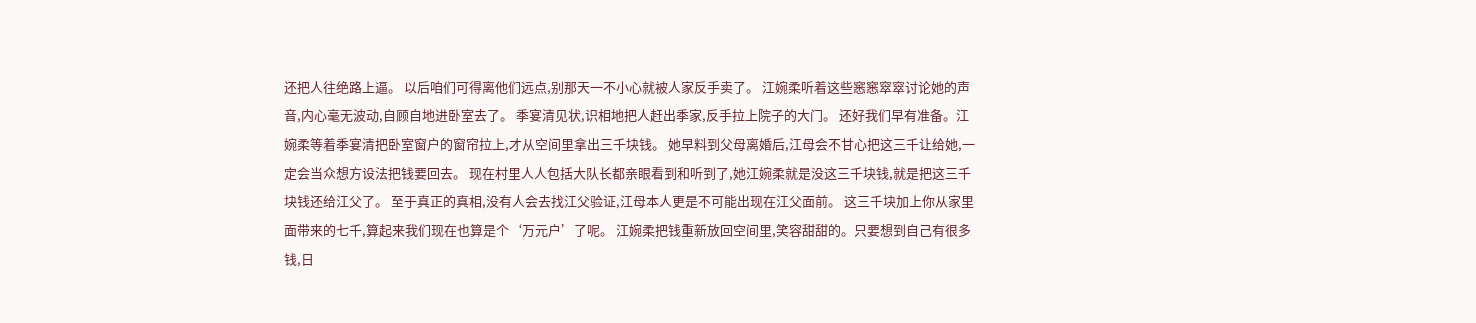还把人往绝路上逼。 以后咱们可得离他们远点,别那天一不小心就被人家反手卖了。 江婉柔听着这些窸窸窣窣讨论她的声音,内心毫无波动,自顾自地进卧室去了。 季宴清见状,识相地把人赶出季家,反手拉上院子的大门。 还好我们早有准备。江婉柔等着季宴清把卧室窗户的窗帘拉上,才从空间里拿出三千块钱。 她早料到父母离婚后,江母会不甘心把这三千让给她,一定会当众想方设法把钱要回去。 现在村里人人包括大队长都亲眼看到和听到了,她江婉柔就是没这三千块钱,就是把这三千块钱还给江父了。 至于真正的真相,没有人会去找江父验证,江母本人更是不可能出现在江父面前。 这三千块加上你从家里面带来的七千,算起来我们现在也算是个‘万元户’了呢。 江婉柔把钱重新放回空间里,笑容甜甜的。只要想到自己有很多钱,日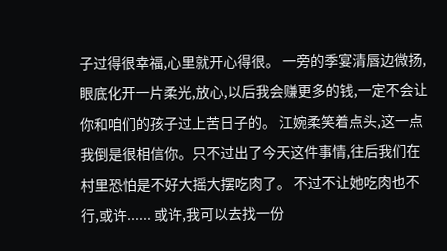子过得很幸福,心里就开心得很。 一旁的季宴清唇边微扬,眼底化开一片柔光,放心,以后我会赚更多的钱,一定不会让你和咱们的孩子过上苦日子的。 江婉柔笑着点头,这一点我倒是很相信你。只不过出了今天这件事情,往后我们在村里恐怕是不好大摇大摆吃肉了。 不过不让她吃肉也不行,或许...... 或许,我可以去找一份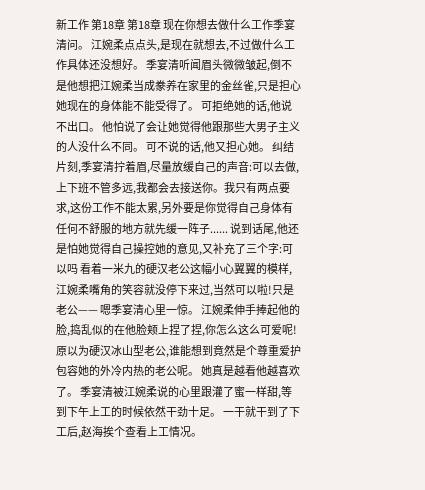新工作 第18章 第18章 现在你想去做什么工作季宴清问。 江婉柔点点头,是现在就想去,不过做什么工作具体还没想好。 季宴清听闻眉头微微皱起,倒不是他想把江婉柔当成豢养在家里的金丝雀,只是担心她现在的身体能不能受得了。 可拒绝她的话,他说不出口。 他怕说了会让她觉得他跟那些大男子主义的人没什么不同。 可不说的话,他又担心她。 纠结片刻,季宴清拧着眉,尽量放缓自己的声音:可以去做,上下班不管多远,我都会去接送你。我只有两点要求,这份工作不能太累,另外要是你觉得自己身体有任何不舒服的地方就先缓一阵子...... 说到话尾,他还是怕她觉得自己操控她的意见,又补充了三个字:可以吗 看着一米九的硬汉老公这幅小心翼翼的模样,江婉柔嘴角的笑容就没停下来过,当然可以啦!只是老公—— 嗯季宴清心里一惊。 江婉柔伸手捧起他的脸,捣乱似的在他脸颊上捏了捏,你怎么这么可爱呢! 原以为硬汉冰山型老公,谁能想到竟然是个尊重爱护包容她的外冷内热的老公呢。 她真是越看他越喜欢了。 季宴清被江婉柔说的心里跟灌了蜜一样甜,等到下午上工的时候依然干劲十足。 一干就干到了下工后,赵海挨个查看上工情况。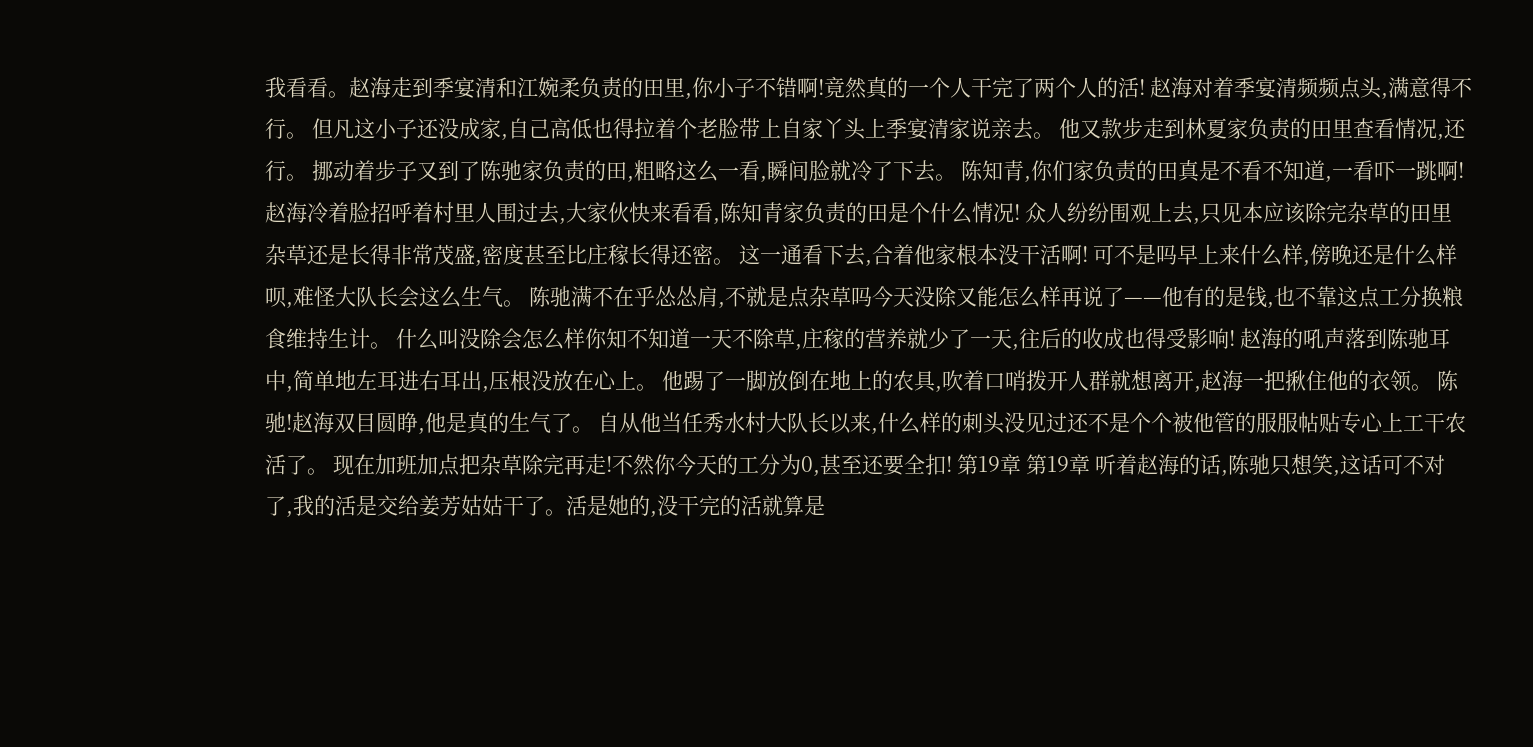我看看。赵海走到季宴清和江婉柔负责的田里,你小子不错啊!竟然真的一个人干完了两个人的活! 赵海对着季宴清频频点头,满意得不行。 但凡这小子还没成家,自己高低也得拉着个老脸带上自家丫头上季宴清家说亲去。 他又款步走到林夏家负责的田里查看情况,还行。 挪动着步子又到了陈驰家负责的田,粗略这么一看,瞬间脸就冷了下去。 陈知青,你们家负责的田真是不看不知道,一看吓一跳啊! 赵海冷着脸招呼着村里人围过去,大家伙快来看看,陈知青家负责的田是个什么情况! 众人纷纷围观上去,只见本应该除完杂草的田里杂草还是长得非常茂盛,密度甚至比庄稼长得还密。 这一通看下去,合着他家根本没干活啊! 可不是吗早上来什么样,傍晚还是什么样呗,难怪大队长会这么生气。 陈驰满不在乎怂怂肩,不就是点杂草吗今天没除又能怎么样再说了——他有的是钱,也不靠这点工分换粮食维持生计。 什么叫没除会怎么样你知不知道一天不除草,庄稼的营养就少了一天,往后的收成也得受影响! 赵海的吼声落到陈驰耳中,简单地左耳进右耳出,压根没放在心上。 他踢了一脚放倒在地上的农具,吹着口哨拨开人群就想离开,赵海一把揪住他的衣领。 陈驰!赵海双目圆睁,他是真的生气了。 自从他当任秀水村大队长以来,什么样的刺头没见过还不是个个被他管的服服帖贴专心上工干农活了。 现在加班加点把杂草除完再走!不然你今天的工分为0,甚至还要全扣! 第19章 第19章 听着赵海的话,陈驰只想笑,这话可不对了,我的活是交给姜芳姑姑干了。活是她的,没干完的活就算是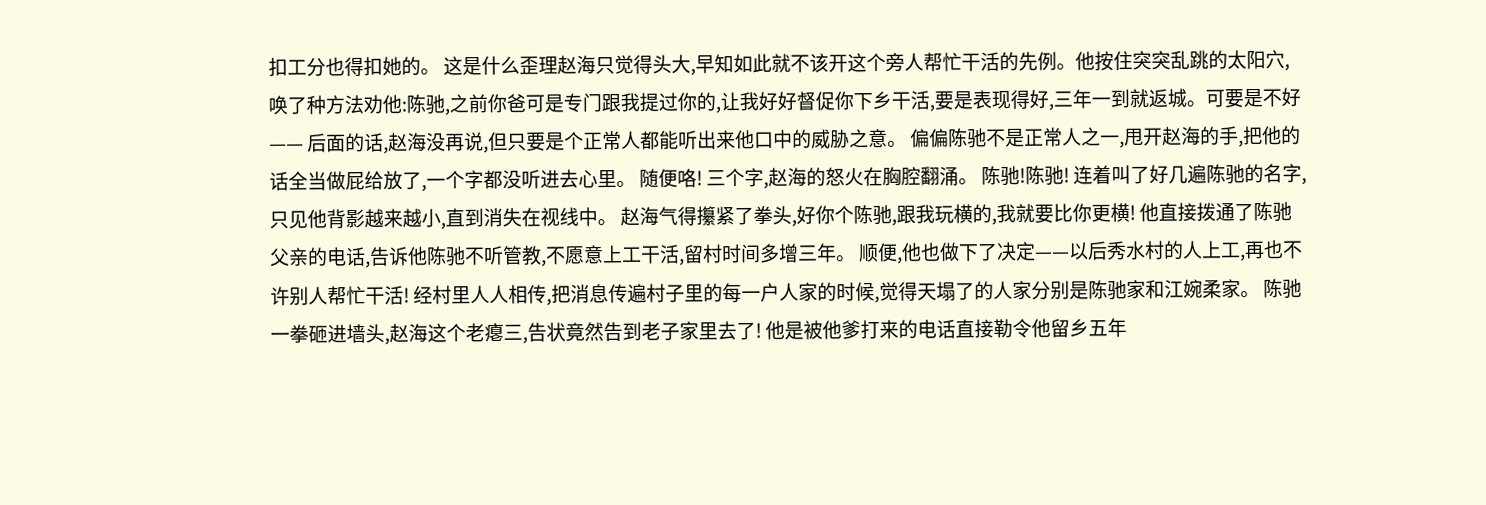扣工分也得扣她的。 这是什么歪理赵海只觉得头大,早知如此就不该开这个旁人帮忙干活的先例。他按住突突乱跳的太阳穴,唤了种方法劝他:陈驰,之前你爸可是专门跟我提过你的,让我好好督促你下乡干活,要是表现得好,三年一到就返城。可要是不好—— 后面的话,赵海没再说,但只要是个正常人都能听出来他口中的威胁之意。 偏偏陈驰不是正常人之一,甩开赵海的手,把他的话全当做屁给放了,一个字都没听进去心里。 随便咯! 三个字,赵海的怒火在胸腔翻涌。 陈驰!陈驰! 连着叫了好几遍陈驰的名字,只见他背影越来越小,直到消失在视线中。 赵海气得攥紧了拳头,好你个陈驰,跟我玩横的,我就要比你更横! 他直接拨通了陈驰父亲的电话,告诉他陈驰不听管教,不愿意上工干活,留村时间多增三年。 顺便,他也做下了决定——以后秀水村的人上工,再也不许别人帮忙干活! 经村里人人相传,把消息传遍村子里的每一户人家的时候,觉得天塌了的人家分别是陈驰家和江婉柔家。 陈驰一拳砸进墙头,赵海这个老瘪三,告状竟然告到老子家里去了! 他是被他爹打来的电话直接勒令他留乡五年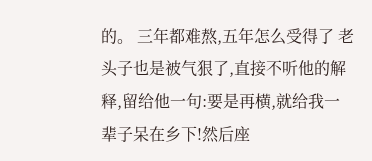的。 三年都难熬,五年怎么受得了 老头子也是被气狠了,直接不听他的解释,留给他一句:要是再横,就给我一辈子呆在乡下!然后座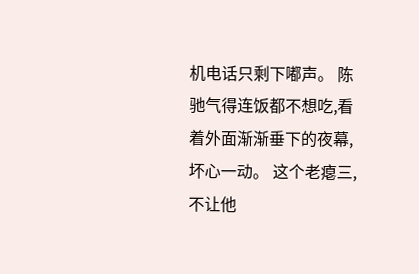机电话只剩下嘟声。 陈驰气得连饭都不想吃,看着外面渐渐垂下的夜幕,坏心一动。 这个老瘪三,不让他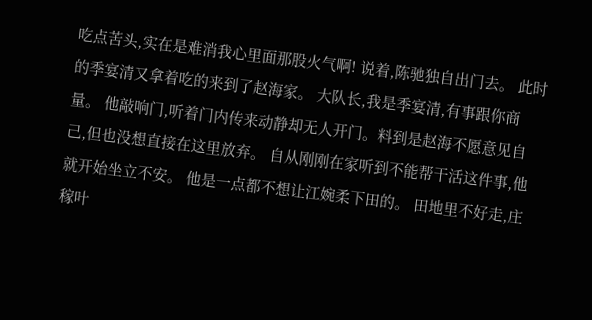吃点苦头,实在是难消我心里面那股火气啊! 说着,陈驰独自出门去。 此时的季宴清又拿着吃的来到了赵海家。 大队长,我是季宴清,有事跟你商量。 他敲响门,听着门内传来动静却无人开门。料到是赵海不愿意见自己,但也没想直接在这里放弃。 自从刚刚在家听到不能帮干活这件事,他就开始坐立不安。 他是一点都不想让江婉柔下田的。 田地里不好走,庄稼叶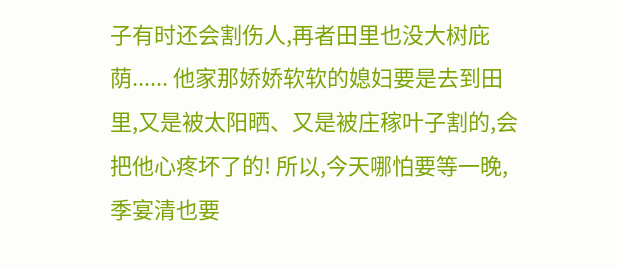子有时还会割伤人,再者田里也没大树庇荫...... 他家那娇娇软软的媳妇要是去到田里,又是被太阳晒、又是被庄稼叶子割的,会把他心疼坏了的! 所以,今天哪怕要等一晚,季宴清也要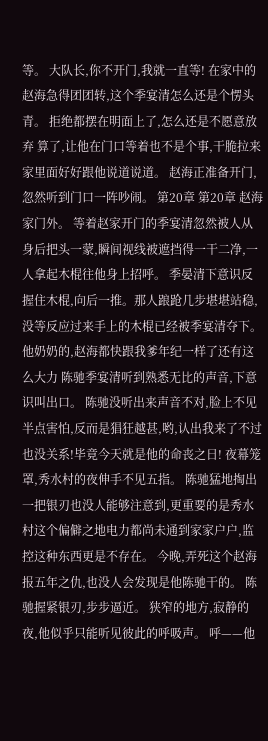等。 大队长,你不开门,我就一直等! 在家中的赵海急得团团转,这个季宴清怎么还是个愣头青。 拒绝都摆在明面上了,怎么还是不愿意放弃 算了,让他在门口等着也不是个事,干脆拉来家里面好好跟他说道说道。 赵海正准备开门,忽然听到门口一阵吵闹。 第20章 第20章 赵海家门外。 等着赵家开门的季宴清忽然被人从身后把头一蒙,瞬间视线被遮挡得一干二净,一人拿起木棍往他身上招呼。 季晏清下意识反握住木棍,向后一推。那人踉跄几步堪堪站稳,没等反应过来手上的木棍已经被季宴清夺下。 他奶奶的,赵海都快跟我爹年纪一样了还有这么大力 陈驰季宴清听到熟悉无比的声音,下意识叫出口。 陈驰没听出来声音不对,脸上不见半点害怕,反而是猖狂越甚,哟,认出我来了不过也没关系!毕竟今天就是他的命丧之日! 夜幕笼罩,秀水村的夜伸手不见五指。 陈驰猛地掏出一把银刃也没人能够注意到,更重要的是秀水村这个偏僻之地电力都尚未通到家家户户,监控这种东西更是不存在。 今晚,弄死这个赵海报五年之仇,也没人会发现是他陈驰干的。 陈驰握紧银刃,步步逼近。 狭窄的地方,寂静的夜,他似乎只能听见彼此的呼吸声。 呼——他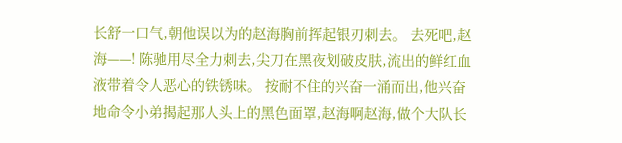长舒一口气,朝他误以为的赵海胸前挥起银刃刺去。 去死吧,赵海——! 陈驰用尽全力刺去,尖刀在黑夜划破皮肤,流出的鲜红血液带着令人恶心的铁锈味。 按耐不住的兴奋一涌而出,他兴奋地命令小弟揭起那人头上的黑色面罩,赵海啊赵海,做个大队长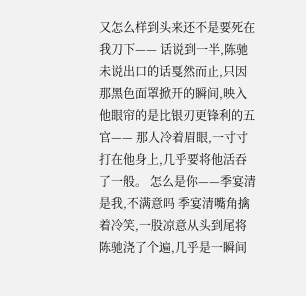又怎么样到头来还不是要死在我刀下—— 话说到一半,陈驰未说出口的话戛然而止,只因那黑色面罩掀开的瞬间,映入他眼帘的是比银刃更锋利的五官—— 那人冷着眉眼,一寸寸打在他身上,几乎要将他活吞了一般。 怎么是你——季宴清 是我,不满意吗 季宴清嘴角擒着冷笑,一股凉意从头到尾将陈驰浇了个遍,几乎是一瞬间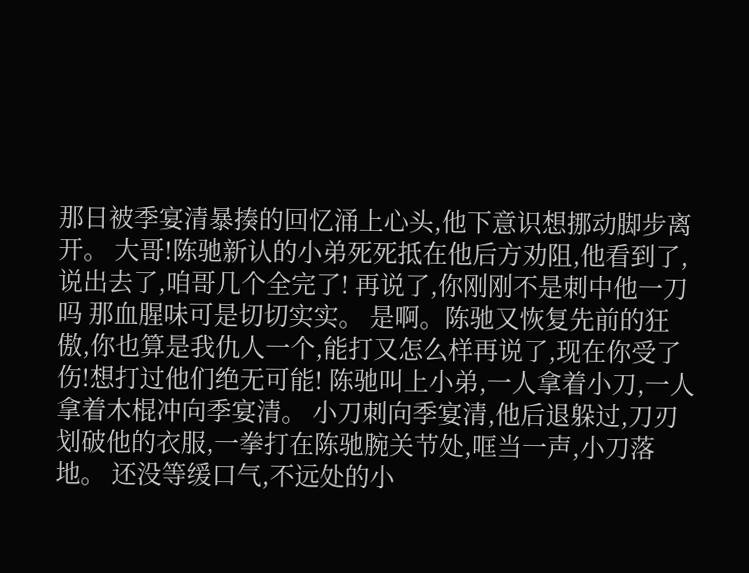那日被季宴清暴揍的回忆涌上心头,他下意识想挪动脚步离开。 大哥!陈驰新认的小弟死死抵在他后方劝阻,他看到了,说出去了,咱哥几个全完了! 再说了,你刚刚不是刺中他一刀吗 那血腥味可是切切实实。 是啊。陈驰又恢复先前的狂傲,你也算是我仇人一个,能打又怎么样再说了,现在你受了伤!想打过他们绝无可能! 陈驰叫上小弟,一人拿着小刀,一人拿着木棍冲向季宴清。 小刀刺向季宴清,他后退躲过,刀刃划破他的衣服,一拳打在陈驰腕关节处,哐当一声,小刀落地。 还没等缓口气,不远处的小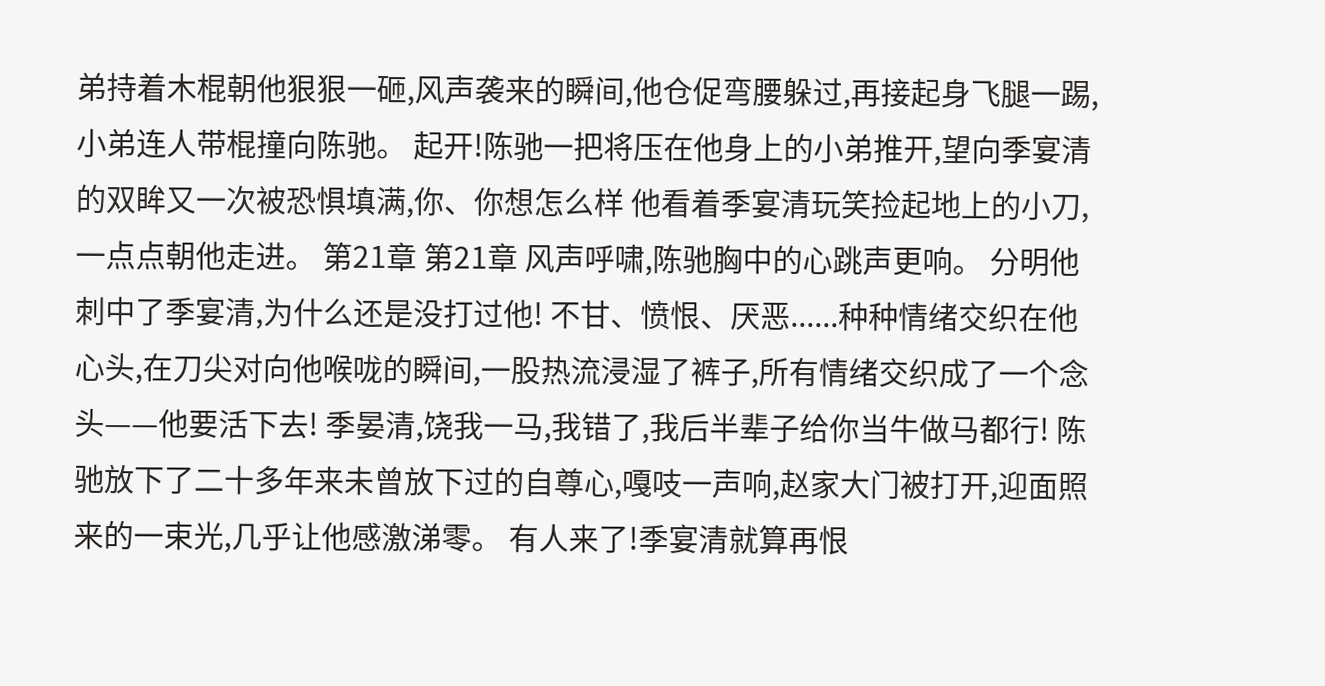弟持着木棍朝他狠狠一砸,风声袭来的瞬间,他仓促弯腰躲过,再接起身飞腿一踢,小弟连人带棍撞向陈驰。 起开!陈驰一把将压在他身上的小弟推开,望向季宴清的双眸又一次被恐惧填满,你、你想怎么样 他看着季宴清玩笑捡起地上的小刀,一点点朝他走进。 第21章 第21章 风声呼啸,陈驰胸中的心跳声更响。 分明他刺中了季宴清,为什么还是没打过他! 不甘、愤恨、厌恶......种种情绪交织在他心头,在刀尖对向他喉咙的瞬间,一股热流浸湿了裤子,所有情绪交织成了一个念头——他要活下去! 季晏清,饶我一马,我错了,我后半辈子给你当牛做马都行! 陈驰放下了二十多年来未曾放下过的自尊心,嘎吱一声响,赵家大门被打开,迎面照来的一束光,几乎让他感激涕零。 有人来了!季宴清就算再恨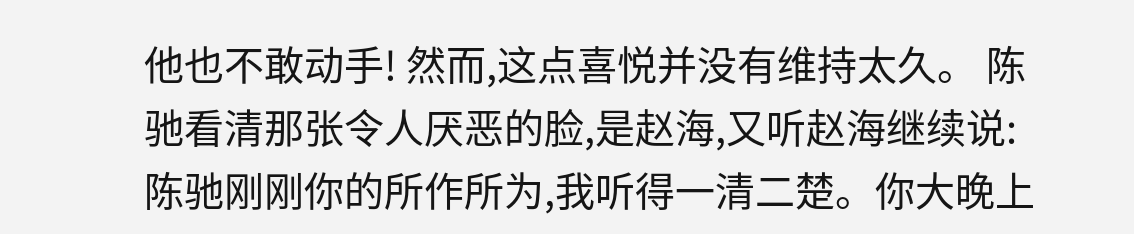他也不敢动手! 然而,这点喜悦并没有维持太久。 陈驰看清那张令人厌恶的脸,是赵海,又听赵海继续说: 陈驰刚刚你的所作所为,我听得一清二楚。你大晚上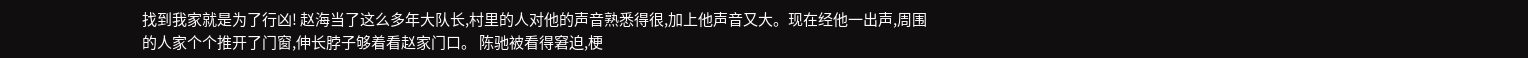找到我家就是为了行凶! 赵海当了这么多年大队长,村里的人对他的声音熟悉得很,加上他声音又大。现在经他一出声,周围的人家个个推开了门窗,伸长脖子够着看赵家门口。 陈驰被看得窘迫,梗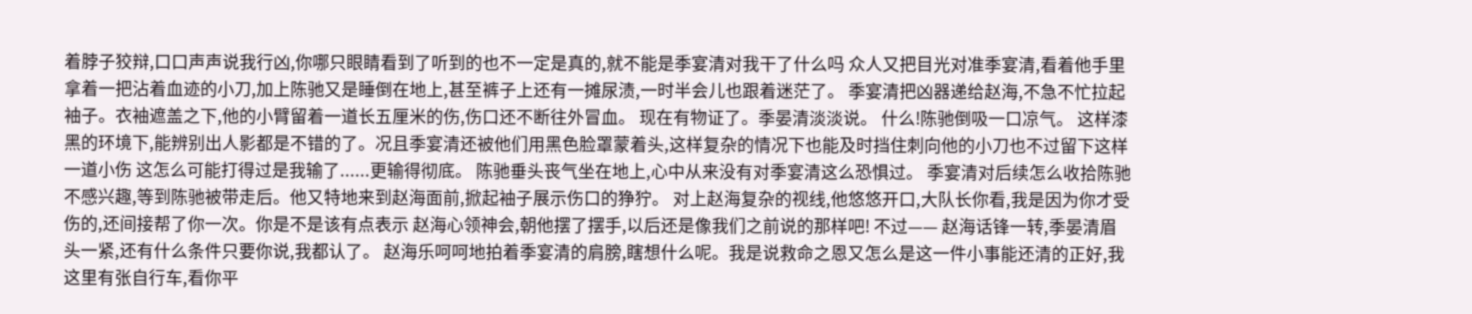着脖子狡辩,口口声声说我行凶,你哪只眼睛看到了听到的也不一定是真的,就不能是季宴清对我干了什么吗 众人又把目光对准季宴清,看着他手里拿着一把沾着血迹的小刀,加上陈驰又是睡倒在地上,甚至裤子上还有一摊尿渍,一时半会儿也跟着迷茫了。 季宴清把凶器递给赵海,不急不忙拉起袖子。衣袖遮盖之下,他的小臂留着一道长五厘米的伤,伤口还不断往外冒血。 现在有物证了。季晏清淡淡说。 什么!陈驰倒吸一口凉气。 这样漆黑的环境下,能辨别出人影都是不错的了。况且季宴清还被他们用黑色脸罩蒙着头,这样复杂的情况下也能及时挡住刺向他的小刀也不过留下这样一道小伤 这怎么可能打得过是我输了......更输得彻底。 陈驰垂头丧气坐在地上,心中从来没有对季宴清这么恐惧过。 季宴清对后续怎么收拾陈驰不感兴趣,等到陈驰被带走后。他又特地来到赵海面前,掀起袖子展示伤口的狰狞。 对上赵海复杂的视线,他悠悠开口,大队长你看,我是因为你才受伤的,还间接帮了你一次。你是不是该有点表示 赵海心领神会,朝他摆了摆手,以后还是像我们之前说的那样吧! 不过—— 赵海话锋一转,季晏清眉头一紧,还有什么条件只要你说,我都认了。 赵海乐呵呵地拍着季宴清的肩膀,瞎想什么呢。我是说救命之恩又怎么是这一件小事能还清的正好,我这里有张自行车,看你平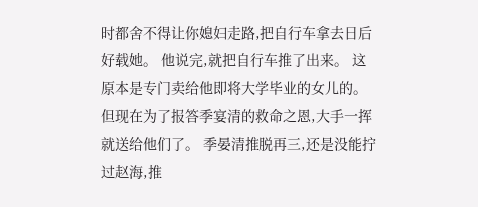时都舍不得让你媳妇走路,把自行车拿去日后好载她。 他说完,就把自行车推了出来。 这原本是专门卖给他即将大学毕业的女儿的。 但现在为了报答季宴清的救命之恩,大手一挥就送给他们了。 季晏清推脱再三,还是没能拧过赵海,推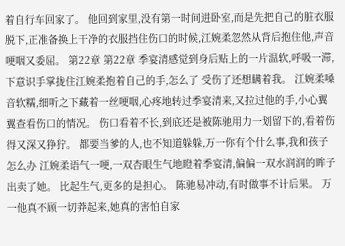着自行车回家了。 他回到家里,没有第一时间进卧室,而是先把自己的脏衣服脱下,正准备换上干净的衣服挡住伤口的时候,江婉柔忽然从背后抱住他,声音哽咽又委屈。 第22章 第22章 季宴清感觉到身后贴上的一片温软,呼吸一滞,下意识手掌拢住江婉柔抱着自己的手,怎么了 受伤了还想瞒着我。 江婉柔嗓音软糯,细听之下藏着一丝哽咽,心疼地转过季宴清来,又拉过他的手,小心翼翼查看伤口的情况。 伤口看着不长,到底还是被陈驰用力一划留下的,看着伤得又深又狰狞。 都要当爹的人,也不知道躲躲,万一你有个什么事,我和孩子怎么办 江婉柔语气一哽,一双杏眼生气地瞪着季宴清,偏偏一双水润润的眸子出卖了她。 比起生气,更多的是担心。 陈驰易冲动,有时做事不计后果。 万一他真不顾一切莽起来,她真的害怕自家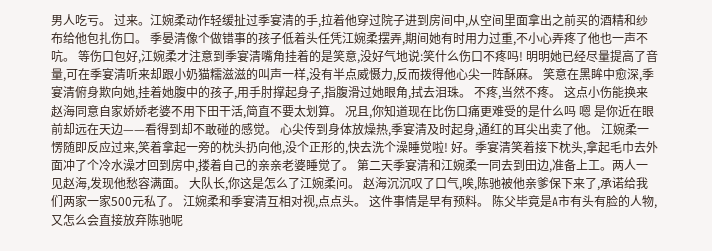男人吃亏。 过来。江婉柔动作轻缓扯过季宴清的手,拉着他穿过院子进到房间中,从空间里面拿出之前买的酒精和纱布给他包扎伤口。 季晏清像个做错事的孩子低着头任凭江婉柔摆弄,期间她有时用力过重,不小心弄疼了他也一声不吭。 等伤口包好,江婉柔才注意到季宴清嘴角挂着的是笑意,没好气地说:笑什么伤口不疼吗! 明明她已经尽量提高了音量,可在季宴清听来却跟小奶猫糯滋滋的叫声一样,没有半点威慑力,反而拨得他心尖一阵酥麻。 笑意在黑眸中愈深,季宴清俯身欺向她,挂着她腹中的孩子,用手肘撑起身子,指腹滑过她眼角,拭去泪珠。 不疼,当然不疼。 这点小伤能换来赵海同意自家娇娇老婆不用下田干活,简直不要太划算。 况且,你知道现在比伤口痛更难受的是什么吗 嗯 是你近在眼前却远在天边——看得到却不敢碰的感觉。 心尖传到身体放燥热,季宴清及时起身,通红的耳尖出卖了他。 江婉柔一愣随即反应过来,笑着拿起一旁的枕头扔向他,没个正形的,快去洗个澡睡觉啦! 好。季宴清笑着接下枕头,拿起毛巾去外面冲了个冷水澡才回到房中,搂着自己的亲亲老婆睡觉了。 第二天季宴清和江婉柔一同去到田边,准备上工。两人一见赵海,发现他愁容满面。 大队长,你这是怎么了江婉柔问。 赵海沉沉叹了口气,唉,陈驰被他亲爹保下来了,承诺给我们两家一家500元私了。 江婉柔和季宴清互相对视,点点头。 这件事情是早有预料。 陈父毕竟是A市有头有脸的人物,又怎么会直接放弃陈驰呢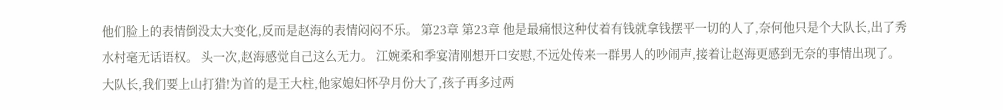他们脸上的表情倒没太大变化,反而是赵海的表情闷闷不乐。 第23章 第23章 他是最痛恨这种仗着有钱就拿钱摆平一切的人了,奈何他只是个大队长,出了秀水村毫无话语权。 头一次,赵海感觉自己这么无力。 江婉柔和季宴清刚想开口安慰,不远处传来一群男人的吵闹声,接着让赵海更感到无奈的事情出现了。 大队长,我们要上山打猎!为首的是王大柱,他家媳妇怀孕月份大了,孩子再多过两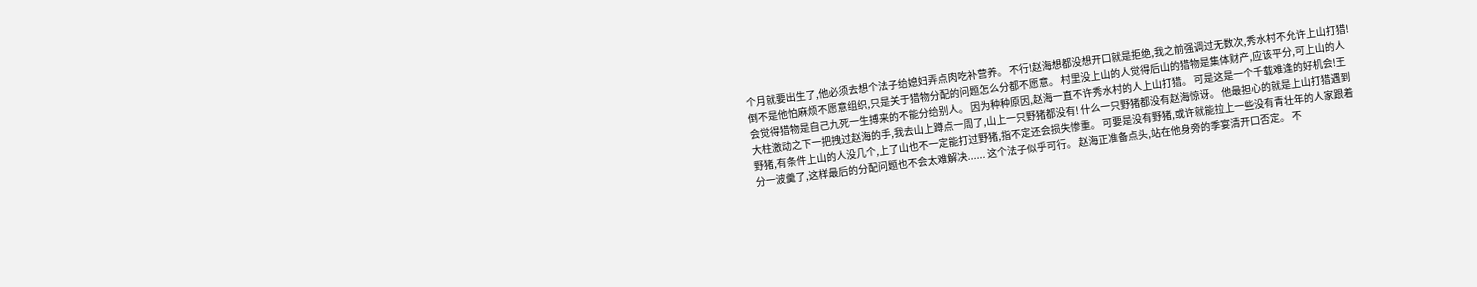个月就要出生了,他必须去想个法子给媳妇弄点肉吃补营养。 不行!赵海想都没想开口就是拒绝,我之前强调过无数次,秀水村不允许上山打猎! 倒不是他怕麻烦不愿意组织,只是关于猎物分配的问题怎么分都不愿意。 村里没上山的人觉得后山的猎物是集体财产,应该平分,可上山的人会觉得猎物是自己九死一生搏来的不能分给别人。 因为种种原因,赵海一直不许秀水村的人上山打猎。 可是这是一个千载难逢的好机会!王大柱激动之下一把拽过赵海的手,我去山上蹲点一周了,山上一只野猪都没有! 什么一只野猪都没有赵海惊讶。 他最担心的就是上山打猎遇到野猪,有条件上山的人没几个,上了山也不一定能打过野猪,指不定还会损失惨重。 可要是没有野猪,或许就能拉上一些没有青壮年的人家跟着分一波羹了,这样最后的分配问题也不会太难解决...... 这个法子似乎可行。 赵海正准备点头,站在他身旁的季宴清开口否定。 不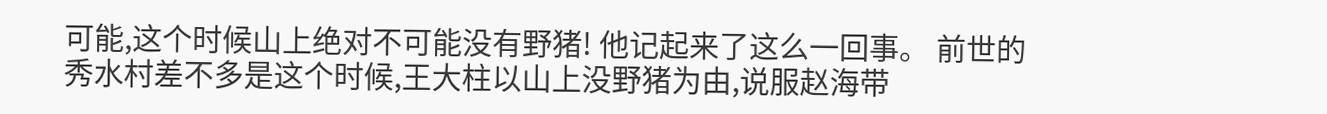可能,这个时候山上绝对不可能没有野猪! 他记起来了这么一回事。 前世的秀水村差不多是这个时候,王大柱以山上没野猪为由,说服赵海带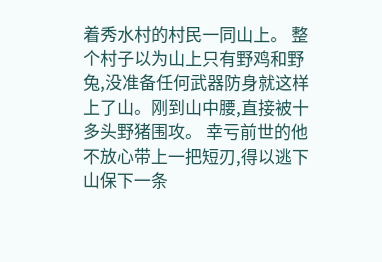着秀水村的村民一同山上。 整个村子以为山上只有野鸡和野兔,没准备任何武器防身就这样上了山。刚到山中腰,直接被十多头野猪围攻。 幸亏前世的他不放心带上一把短刃,得以逃下山保下一条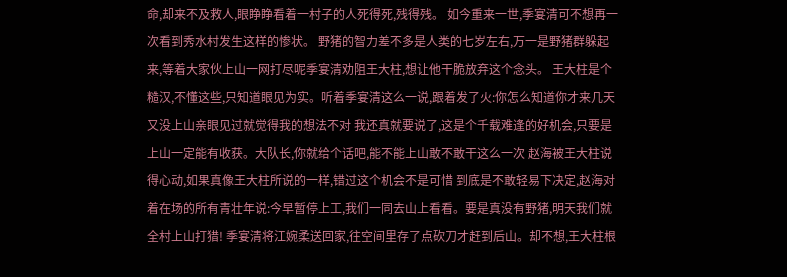命,却来不及救人,眼睁睁看着一村子的人死得死,残得残。 如今重来一世,季宴清可不想再一次看到秀水村发生这样的惨状。 野猪的智力差不多是人类的七岁左右,万一是野猪群躲起来,等着大家伙上山一网打尽呢季宴清劝阻王大柱,想让他干脆放弃这个念头。 王大柱是个糙汉,不懂这些,只知道眼见为实。听着季宴清这么一说,跟着发了火:你怎么知道你才来几天又没上山亲眼见过就觉得我的想法不对 我还真就要说了,这是个千载难逢的好机会,只要是上山一定能有收获。大队长,你就给个话吧,能不能上山敢不敢干这么一次 赵海被王大柱说得心动,如果真像王大柱所说的一样,错过这个机会不是可惜 到底是不敢轻易下决定,赵海对着在场的所有青壮年说:今早暂停上工,我们一同去山上看看。要是真没有野猪,明天我们就全村上山打猎! 季宴清将江婉柔送回家,往空间里存了点砍刀才赶到后山。却不想,王大柱根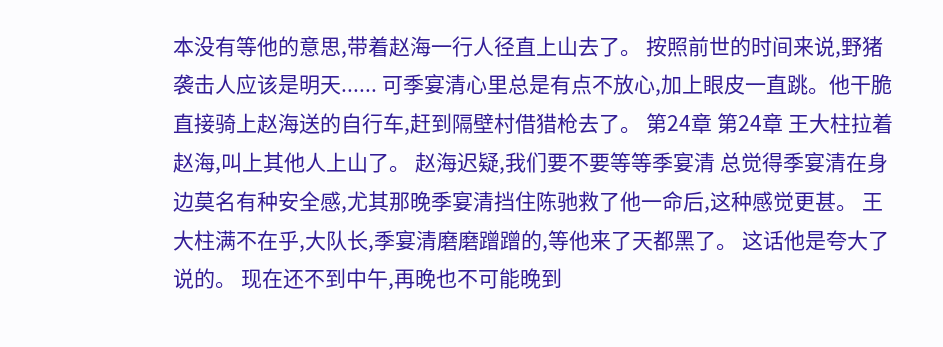本没有等他的意思,带着赵海一行人径直上山去了。 按照前世的时间来说,野猪袭击人应该是明天...... 可季宴清心里总是有点不放心,加上眼皮一直跳。他干脆直接骑上赵海送的自行车,赶到隔壁村借猎枪去了。 第24章 第24章 王大柱拉着赵海,叫上其他人上山了。 赵海迟疑,我们要不要等等季宴清 总觉得季宴清在身边莫名有种安全感,尤其那晚季宴清挡住陈驰救了他一命后,这种感觉更甚。 王大柱满不在乎,大队长,季宴清磨磨蹭蹭的,等他来了天都黑了。 这话他是夸大了说的。 现在还不到中午,再晚也不可能晚到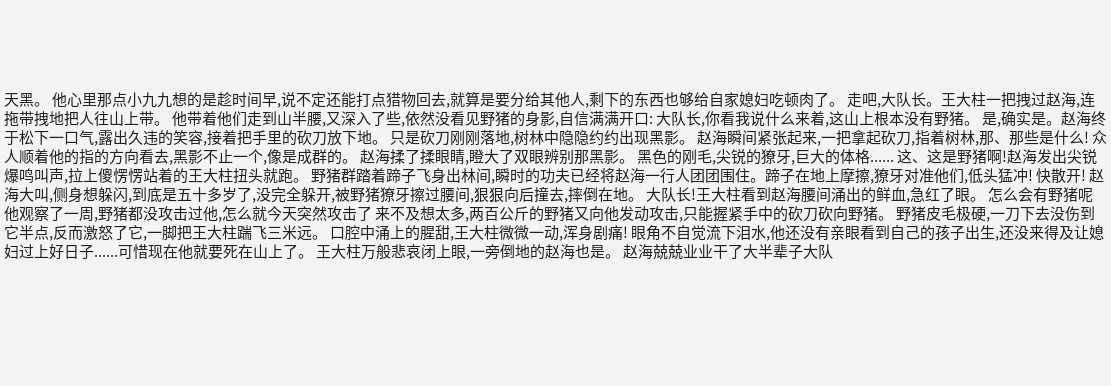天黑。 他心里那点小九九想的是趁时间早,说不定还能打点猎物回去,就算是要分给其他人,剩下的东西也够给自家媳妇吃顿肉了。 走吧,大队长。王大柱一把拽过赵海,连拖带拽地把人往山上带。 他带着他们走到山半腰,又深入了些,依然没看见野猪的身影,自信满满开口: 大队长,你看我说什么来着,这山上根本没有野猪。 是,确实是。赵海终于松下一口气,露出久违的笑容,接着把手里的砍刀放下地。 只是砍刀刚刚落地,树林中隐隐约约出现黑影。 赵海瞬间紧张起来,一把拿起砍刀,指着树林,那、那些是什么! 众人顺着他的指的方向看去,黑影不止一个,像是成群的。 赵海揉了揉眼睛,瞪大了双眼辨别那黑影。 黑色的刚毛,尖锐的獠牙,巨大的体格...... 这、这是野猪啊!赵海发出尖锐爆鸣叫声,拉上傻愣愣站着的王大柱扭头就跑。 野猪群踏着蹄子飞身出林间,瞬时的功夫已经将赵海一行人团团围住。蹄子在地上摩擦,獠牙对准他们,低头猛冲! 快散开! 赵海大叫,侧身想躲闪,到底是五十多岁了,没完全躲开,被野猪獠牙擦过腰间,狠狠向后撞去,摔倒在地。 大队长!王大柱看到赵海腰间涌出的鲜血,急红了眼。 怎么会有野猪呢 他观察了一周,野猪都没攻击过他,怎么就今天突然攻击了 来不及想太多,两百公斤的野猪又向他发动攻击,只能握紧手中的砍刀砍向野猪。 野猪皮毛极硬,一刀下去没伤到它半点,反而激怒了它,一脚把王大柱踹飞三米远。 口腔中涌上的腥甜,王大柱微微一动,浑身剧痛! 眼角不自觉流下泪水,他还没有亲眼看到自己的孩子出生,还没来得及让媳妇过上好日子......可惜现在他就要死在山上了。 王大柱万般悲哀闭上眼,一旁倒地的赵海也是。 赵海兢兢业业干了大半辈子大队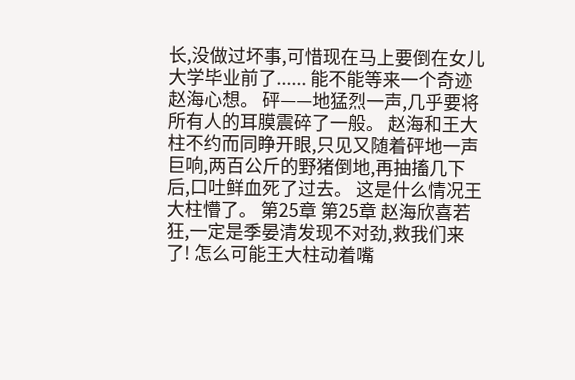长,没做过坏事,可惜现在马上要倒在女儿大学毕业前了...... 能不能等来一个奇迹 赵海心想。 砰——地猛烈一声,几乎要将所有人的耳膜震碎了一般。 赵海和王大柱不约而同睁开眼,只见又随着砰地一声巨响,两百公斤的野猪倒地,再抽搐几下后,口吐鲜血死了过去。 这是什么情况王大柱懵了。 第25章 第25章 赵海欣喜若狂,一定是季晏清发现不对劲,救我们来了! 怎么可能王大柱动着嘴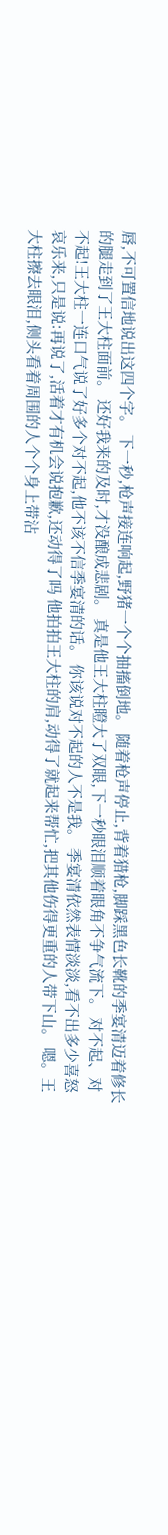唇,不可置信地说出这四个字。 下一秒,枪声接连响起,野猪一个个抽搐倒地。 随着枪声停止,背着猎枪,脚踩黑色长靴的季宴清迈着修长的腿走到了王大柱面前。 还好我来的及时,才没酿成悲剧。 真是他王大柱瞪大了双眼,下一秒眼泪顺着眼角不争气流下。 对不起、对不起!王大柱一连口气说了好多个对不起,他不该不信季宴清的话。 你该说对不起的人不是我。 季宴清依然表情淡淡,看不出多少喜怒哀乐来,只是说:再说了,活着才有机会说抱歉,还动得了吗 他拍拍王大柱的肩,动得了就起来帮忙,把其他伤得更重的人带下山。 嗯。王大柱擦去眼泪,侧头看着周围的人个个身上带沾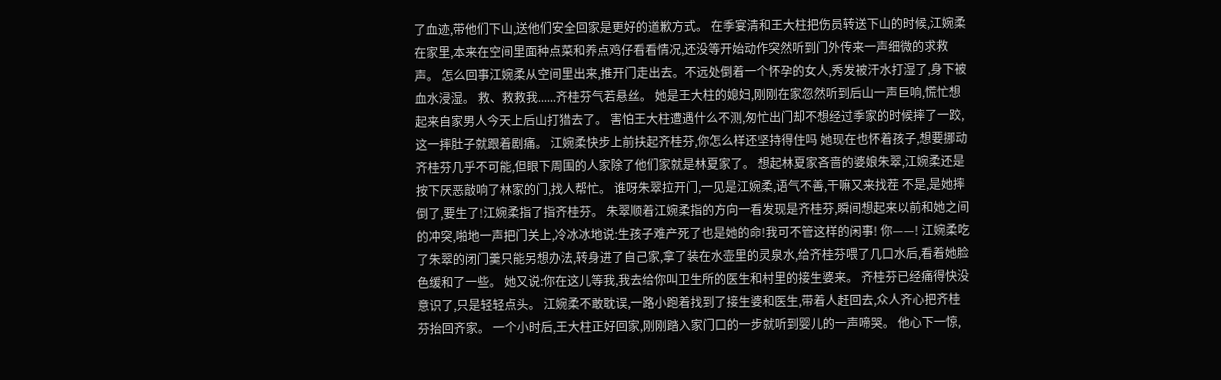了血迹,带他们下山,送他们安全回家是更好的道歉方式。 在季宴清和王大柱把伤员转送下山的时候,江婉柔在家里,本来在空间里面种点菜和养点鸡仔看看情况,还没等开始动作突然听到门外传来一声细微的求救声。 怎么回事江婉柔从空间里出来,推开门走出去。不远处倒着一个怀孕的女人,秀发被汗水打湿了,身下被血水浸湿。 救、救救我......齐桂芬气若悬丝。 她是王大柱的媳妇,刚刚在家忽然听到后山一声巨响,慌忙想起来自家男人今天上后山打猎去了。 害怕王大柱遭遇什么不测,匆忙出门却不想经过季家的时候摔了一跤,这一摔肚子就跟着剧痛。 江婉柔快步上前扶起齐桂芬,你怎么样还坚持得住吗 她现在也怀着孩子,想要挪动齐桂芬几乎不可能,但眼下周围的人家除了他们家就是林夏家了。 想起林夏家吝啬的婆娘朱翠,江婉柔还是按下厌恶敲响了林家的门,找人帮忙。 谁呀朱翠拉开门,一见是江婉柔,语气不善,干嘛又来找茬 不是,是她摔倒了,要生了!江婉柔指了指齐桂芬。 朱翠顺着江婉柔指的方向一看发现是齐桂芬,瞬间想起来以前和她之间的冲突,啪地一声把门关上,冷冰冰地说:生孩子难产死了也是她的命!我可不管这样的闲事! 你——! 江婉柔吃了朱翠的闭门羹只能另想办法,转身进了自己家,拿了装在水壶里的灵泉水,给齐桂芬喂了几口水后,看着她脸色缓和了一些。 她又说:你在这儿等我,我去给你叫卫生所的医生和村里的接生婆来。 齐桂芬已经痛得快没意识了,只是轻轻点头。 江婉柔不敢耽误,一路小跑着找到了接生婆和医生,带着人赶回去,众人齐心把齐桂芬抬回齐家。 一个小时后,王大柱正好回家,刚刚踏入家门口的一步就听到婴儿的一声啼哭。 他心下一惊,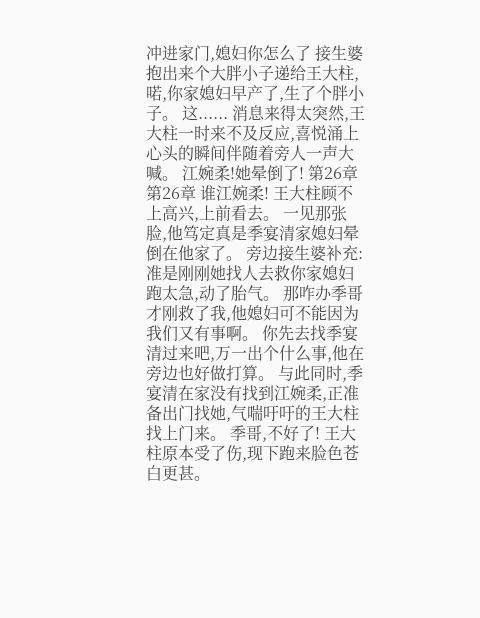冲进家门,媳妇你怎么了 接生婆抱出来个大胖小子递给王大柱,喏,你家媳妇早产了,生了个胖小子。 这...... 消息来得太突然,王大柱一时来不及反应,喜悦涌上心头的瞬间伴随着旁人一声大喊。 江婉柔!她晕倒了! 第26章 第26章 谁江婉柔! 王大柱顾不上高兴,上前看去。 一见那张脸,他笃定真是季宴清家媳妇晕倒在他家了。 旁边接生婆补充:准是刚刚她找人去救你家媳妇跑太急,动了胎气。 那咋办季哥才刚救了我,他媳妇可不能因为我们又有事啊。 你先去找季宴清过来吧,万一出个什么事,他在旁边也好做打算。 与此同时,季宴清在家没有找到江婉柔,正准备出门找她,气喘吁吁的王大柱找上门来。 季哥,不好了! 王大柱原本受了伤,现下跑来脸色苍白更甚。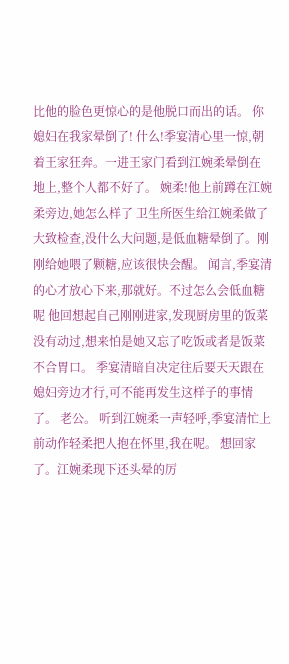比他的脸色更惊心的是他脱口而出的话。 你媳妇在我家晕倒了! 什么!季宴清心里一惊,朝着王家狂奔。一进王家门看到江婉柔晕倒在地上,整个人都不好了。 婉柔!他上前蹲在江婉柔旁边,她怎么样了 卫生所医生给江婉柔做了大致检查,没什么大问题,是低血糖晕倒了。刚刚给她喂了颗糖,应该很快会醒。 闻言,季宴清的心才放心下来,那就好。不过怎么会低血糖呢 他回想起自己刚刚进家,发现厨房里的饭菜没有动过,想来怕是她又忘了吃饭或者是饭菜不合胃口。 季宴清暗自决定往后要天天跟在媳妇旁边才行,可不能再发生这样子的事情了。 老公。 听到江婉柔一声轻呼,季宴清忙上前动作轻柔把人抱在怀里,我在呢。 想回家了。江婉柔现下还头晕的厉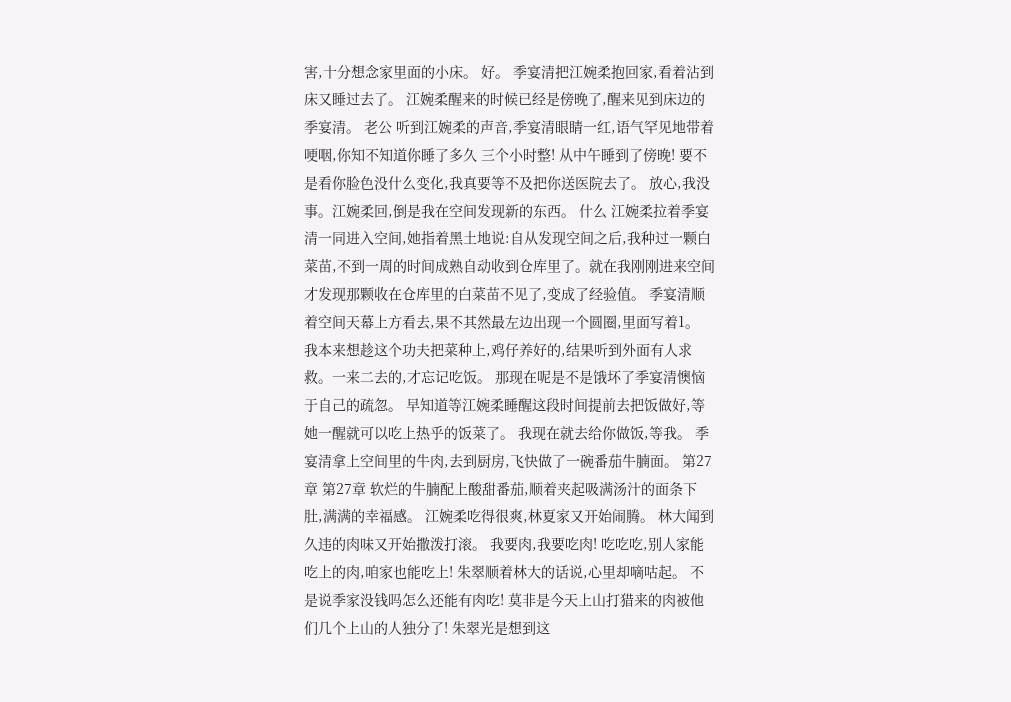害,十分想念家里面的小床。 好。 季宴清把江婉柔抱回家,看着沾到床又睡过去了。 江婉柔醒来的时候已经是傍晚了,醒来见到床边的季宴清。 老公 听到江婉柔的声音,季宴清眼睛一红,语气罕见地带着哽咽,你知不知道你睡了多久 三个小时整! 从中午睡到了傍晚! 要不是看你脸色没什么变化,我真要等不及把你送医院去了。 放心,我没事。江婉柔回,倒是我在空间发现新的东西。 什么 江婉柔拉着季宴清一同进入空间,她指着黑土地说:自从发现空间之后,我种过一颗白菜苗,不到一周的时间成熟自动收到仓库里了。就在我刚刚进来空间才发现那颗收在仓库里的白菜苗不见了,变成了经验值。 季宴清顺着空间天幕上方看去,果不其然最左边出现一个圆圈,里面写着1。 我本来想趁这个功夫把菜种上,鸡仔养好的,结果听到外面有人求救。一来二去的,才忘记吃饭。 那现在呢是不是饿坏了季宴清懊恼于自己的疏忽。 早知道等江婉柔睡醒这段时间提前去把饭做好,等她一醒就可以吃上热乎的饭菜了。 我现在就去给你做饭,等我。 季宴清拿上空间里的牛肉,去到厨房,飞快做了一碗番茄牛腩面。 第27章 第27章 软烂的牛腩配上酸甜番茄,顺着夹起吸满汤汁的面条下肚,满满的幸福感。 江婉柔吃得很爽,林夏家又开始闹腾。 林大闻到久违的肉味又开始撒泼打滚。 我要肉,我要吃肉! 吃吃吃,别人家能吃上的肉,咱家也能吃上! 朱翠顺着林大的话说,心里却嘀咕起。 不是说季家没钱吗怎么还能有肉吃! 莫非是今天上山打猎来的肉被他们几个上山的人独分了! 朱翠光是想到这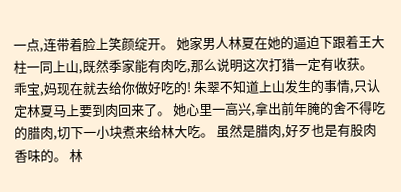一点,连带着脸上笑颜绽开。 她家男人林夏在她的逼迫下跟着王大柱一同上山,既然季家能有肉吃,那么说明这次打猎一定有收获。 乖宝,妈现在就去给你做好吃的! 朱翠不知道上山发生的事情,只认定林夏马上要到肉回来了。 她心里一高兴,拿出前年腌的舍不得吃的腊肉,切下一小块煮来给林大吃。 虽然是腊肉,好歹也是有股肉香味的。 林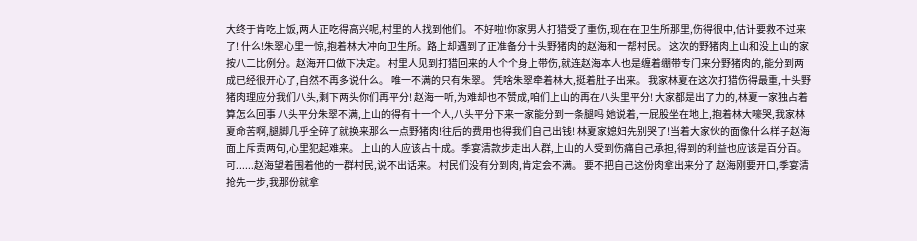大终于肯吃上饭,两人正吃得高兴呢,村里的人找到他们。 不好啦!你家男人打猎受了重伤,现在在卫生所那里,伤得很中,估计要救不过来了! 什么!朱翠心里一惊,抱着林大冲向卫生所。路上却遇到了正准备分十头野猪肉的赵海和一帮村民。 这次的野猪肉上山和没上山的家按八二比例分。赵海开口做下决定。 村里人见到打猎回来的人个个身上带伤,就连赵海本人也是缠着绷带专门来分野猪肉的,能分到两成已经很开心了,自然不再多说什么。 唯一不满的只有朱翠。 凭啥朱翠牵着林大,挺着肚子出来。 我家林夏在这次打猎伤得最重,十头野猪肉理应分我们八头,剩下两头你们再平分! 赵海一听,为难却也不赞成,咱们上山的再在八头里平分! 大家都是出了力的,林夏一家独占着算怎么回事 八头平分朱翠不满,上山的得有十一个人,八头平分下来一家能分到一条腿吗 她说着,一屁股坐在地上,抱着林大嚎哭,我家林夏命苦啊,腿脚几乎全碎了就换来那么一点野猪肉!往后的费用也得我们自己出钱! 林夏家媳妇先别哭了!当着大家伙的面像什么样子赵海面上斥责两句,心里犯起难来。 上山的人应该占十成。季宴清款步走出人群,上山的人受到伤痛自己承担,得到的利益也应该是百分百。 可......赵海望着围着他的一群村民,说不出话来。 村民们没有分到肉,肯定会不满。 要不把自己这份肉拿出来分了 赵海刚要开口,季宴清抢先一步,我那份就拿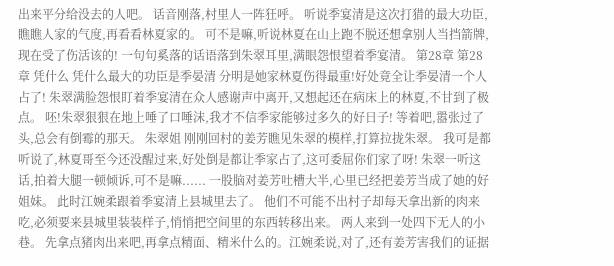出来平分给没去的人吧。 话音刚落,村里人一阵狂呼。 听说季宴清是这次打猎的最大功臣,瞧瞧人家的气度,再看看林夏家的。 可不是嘛,听说林夏在山上跑不脱还想拿别人当挡箭牌,现在受了伤活该的! 一句句奚落的话语落到朱翠耳里,满眼怨恨望着季宴清。 第28章 第28章 凭什么 凭什么最大的功臣是季晏清 分明是她家林夏伤得最重!好处竟全让季晏清一个人占了! 朱翠满脸怨恨盯着季宴清在众人感谢声中离开,又想起还在病床上的林夏,不甘到了极点。 呸!朱翠狠狠在地上唾了口唾沫,我才不信季家能够过多久的好日子! 等着吧,嚣张过了头,总会有倒霉的那天。 朱翠姐 刚刚回村的姜芳瞧见朱翠的模样,打算拉拢朱翠。 我可是都听说了,林夏哥至今还没醒过来,好处倒是都让季家占了,这可委屈你们家了呀! 朱翠一听这话,拍着大腿一顿倾诉,可不是嘛...... 一股脑对姜芳吐槽大半,心里已经把姜芳当成了她的好姐妹。 此时江婉柔跟着季宴清上县城里去了。 他们不可能不出村子却每天拿出新的肉来吃,必须要来县城里装装样子,悄悄把空间里的东西转移出来。 两人来到一处四下无人的小巷。 先拿点猪肉出来吧,再拿点精面、精米什么的。江婉柔说,对了,还有姜芳害我们的证据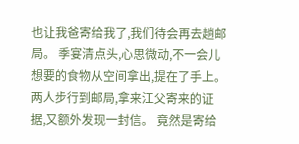也让我爸寄给我了,我们待会再去趟邮局。 季宴清点头,心思微动,不一会儿想要的食物从空间拿出,提在了手上。 两人步行到邮局,拿来江父寄来的证据,又额外发现一封信。 竟然是寄给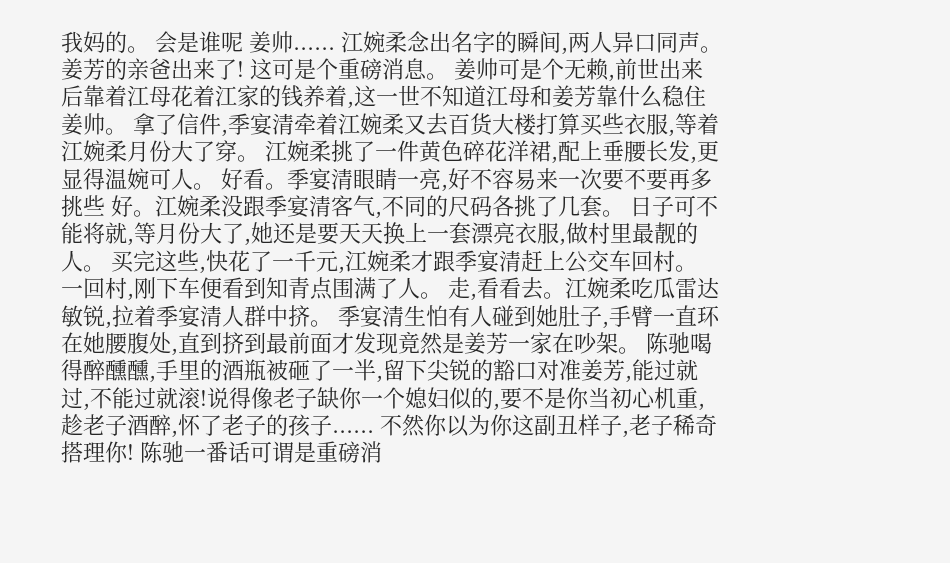我妈的。 会是谁呢 姜帅...... 江婉柔念出名字的瞬间,两人异口同声。 姜芳的亲爸出来了! 这可是个重磅消息。 姜帅可是个无赖,前世出来后靠着江母花着江家的钱养着,这一世不知道江母和姜芳靠什么稳住姜帅。 拿了信件,季宴清牵着江婉柔又去百货大楼打算买些衣服,等着江婉柔月份大了穿。 江婉柔挑了一件黄色碎花洋裙,配上垂腰长发,更显得温婉可人。 好看。季宴清眼睛一亮,好不容易来一次要不要再多挑些 好。江婉柔没跟季宴清客气,不同的尺码各挑了几套。 日子可不能将就,等月份大了,她还是要天天换上一套漂亮衣服,做村里最靓的人。 买完这些,快花了一千元,江婉柔才跟季宴清赶上公交车回村。 一回村,刚下车便看到知青点围满了人。 走,看看去。江婉柔吃瓜雷达敏锐,拉着季宴清人群中挤。 季宴清生怕有人碰到她肚子,手臂一直环在她腰腹处,直到挤到最前面才发现竟然是姜芳一家在吵架。 陈驰喝得醉醺醺,手里的酒瓶被砸了一半,留下尖锐的豁口对准姜芳,能过就过,不能过就滚!说得像老子缺你一个媳妇似的,要不是你当初心机重,趁老子酒醉,怀了老子的孩子...... 不然你以为你这副丑样子,老子稀奇搭理你! 陈驰一番话可谓是重磅消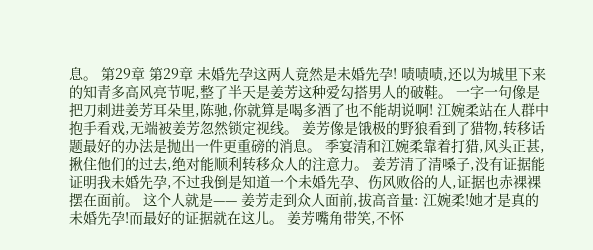息。 第29章 第29章 未婚先孕这两人竟然是未婚先孕! 啧啧啧,还以为城里下来的知青多高风亮节呢,整了半天是姜芳这种爱勾搭男人的破鞋。 一字一句像是把刀刺进姜芳耳朵里,陈驰,你就算是喝多酒了也不能胡说啊! 江婉柔站在人群中抱手看戏,无端被姜芳忽然锁定视线。 姜芳像是饿极的野狼看到了猎物,转移话题最好的办法是抛出一件更重磅的消息。 季宴清和江婉柔靠着打猎,风头正甚,揪住他们的过去,绝对能顺利转移众人的注意力。 姜芳清了清嗓子,没有证据能证明我未婚先孕,不过我倒是知道一个未婚先孕、伤风败俗的人,证据也赤裸裸摆在面前。 这个人就是—— 姜芳走到众人面前,拔高音量: 江婉柔!她才是真的未婚先孕!而最好的证据就在这儿。 姜芳嘴角带笑,不怀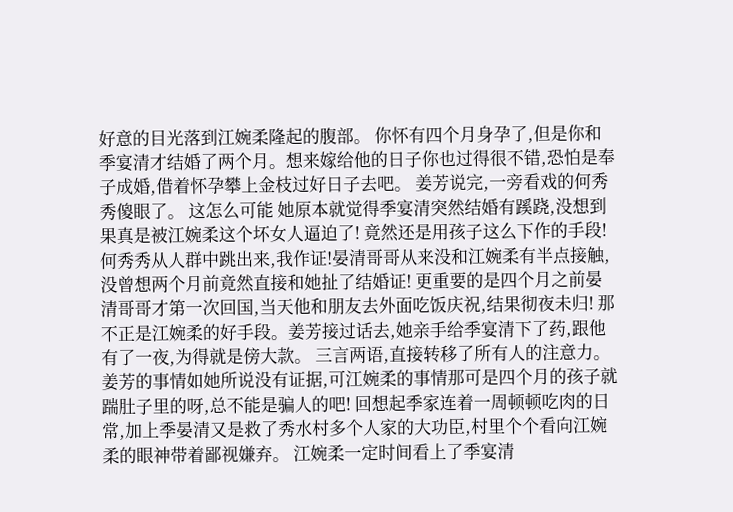好意的目光落到江婉柔隆起的腹部。 你怀有四个月身孕了,但是你和季宴清才结婚了两个月。想来嫁给他的日子你也过得很不错,恐怕是奉子成婚,借着怀孕攀上金枝过好日子去吧。 姜芳说完,一旁看戏的何秀秀傻眼了。 这怎么可能 她原本就觉得季宴清突然结婚有蹊跷,没想到果真是被江婉柔这个坏女人逼迫了! 竟然还是用孩子这么下作的手段! 何秀秀从人群中跳出来,我作证!晏清哥哥从来没和江婉柔有半点接触,没曾想两个月前竟然直接和她扯了结婚证! 更重要的是四个月之前晏清哥哥才第一次回国,当天他和朋友去外面吃饭庆祝,结果彻夜未归! 那不正是江婉柔的好手段。姜芳接过话去,她亲手给季宴清下了药,跟他有了一夜,为得就是傍大款。 三言两语,直接转移了所有人的注意力。 姜芳的事情如她所说没有证据,可江婉柔的事情那可是四个月的孩子就踹肚子里的呀,总不能是骗人的吧! 回想起季家连着一周顿顿吃肉的日常,加上季晏清又是救了秀水村多个人家的大功臣,村里个个看向江婉柔的眼神带着鄙视嫌弃。 江婉柔一定时间看上了季宴清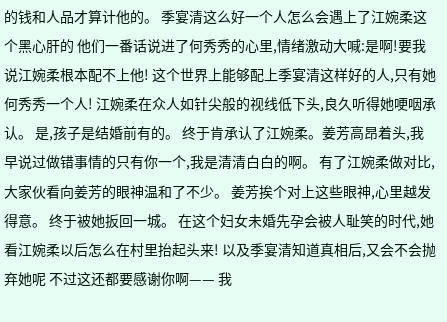的钱和人品才算计他的。 季宴清这么好一个人怎么会遇上了江婉柔这个黑心肝的 他们一番话说进了何秀秀的心里,情绪激动大喊:是啊!要我说江婉柔根本配不上他! 这个世界上能够配上季宴清这样好的人,只有她何秀秀一个人! 江婉柔在众人如针尖般的视线低下头,良久听得她哽咽承认。 是,孩子是结婚前有的。 终于肯承认了江婉柔。姜芳高昂着头,我早说过做错事情的只有你一个,我是清清白白的啊。 有了江婉柔做对比,大家伙看向姜芳的眼神温和了不少。 姜芳挨个对上这些眼神,心里越发得意。 终于被她扳回一城。 在这个妇女未婚先孕会被人耻笑的时代,她看江婉柔以后怎么在村里抬起头来! 以及季宴清知道真相后,又会不会抛弃她呢 不过这还都要感谢你啊—— 我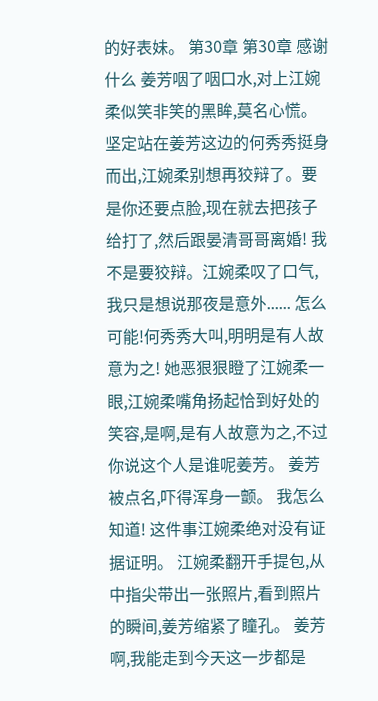的好表妹。 第30章 第30章 感谢什么 姜芳咽了咽口水,对上江婉柔似笑非笑的黑眸,莫名心慌。 坚定站在姜芳这边的何秀秀挺身而出,江婉柔别想再狡辩了。要是你还要点脸,现在就去把孩子给打了,然后跟晏清哥哥离婚! 我不是要狡辩。江婉柔叹了口气,我只是想说那夜是意外...... 怎么可能!何秀秀大叫,明明是有人故意为之! 她恶狠狠瞪了江婉柔一眼,江婉柔嘴角扬起恰到好处的笑容,是啊,是有人故意为之,不过你说这个人是谁呢姜芳。 姜芳被点名,吓得浑身一颤。 我怎么知道! 这件事江婉柔绝对没有证据证明。 江婉柔翻开手提包,从中指尖带出一张照片,看到照片的瞬间,姜芳缩紧了瞳孔。 姜芳啊,我能走到今天这一步都是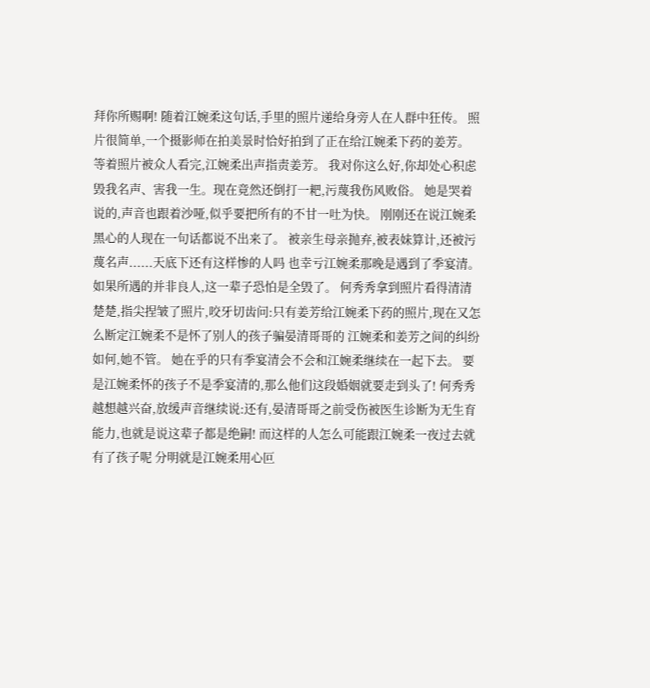拜你所赐啊! 随着江婉柔这句话,手里的照片递给身旁人在人群中狂传。 照片很简单,一个摄影师在拍美景时恰好拍到了正在给江婉柔下药的姜芳。 等着照片被众人看完,江婉柔出声指责姜芳。 我对你这么好,你却处心积虑毁我名声、害我一生。现在竟然还倒打一耙,污蔑我伤风败俗。 她是哭着说的,声音也跟着沙哑,似乎要把所有的不甘一吐为快。 刚刚还在说江婉柔黑心的人现在一句话都说不出来了。 被亲生母亲抛弃,被表妹算计,还被污蔑名声......天底下还有这样惨的人吗 也幸亏江婉柔那晚是遇到了季宴清。 如果所遇的并非良人,这一辈子恐怕是全毁了。 何秀秀拿到照片看得清清楚楚,指尖捏皱了照片,咬牙切齿问:只有姜芳给江婉柔下药的照片,现在又怎么断定江婉柔不是怀了别人的孩子骗晏清哥哥的 江婉柔和姜芳之间的纠纷如何,她不管。 她在乎的只有季宴清会不会和江婉柔继续在一起下去。 要是江婉柔怀的孩子不是季宴清的,那么他们这段婚姻就要走到头了! 何秀秀越想越兴奋,放缓声音继续说:还有,晏清哥哥之前受伤被医生诊断为无生育能力,也就是说这辈子都是绝嗣! 而这样的人怎么可能跟江婉柔一夜过去就有了孩子呢 分明就是江婉柔用心叵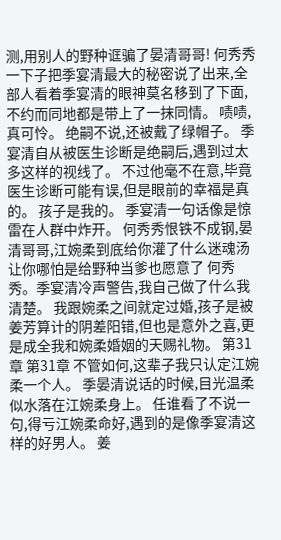测,用别人的野种诓骗了晏清哥哥! 何秀秀一下子把季宴清最大的秘密说了出来,全部人看着季宴清的眼神莫名移到了下面,不约而同地都是带上了一抹同情。 啧啧,真可怜。 绝嗣不说,还被戴了绿帽子。 季宴清自从被医生诊断是绝嗣后,遇到过太多这样的视线了。 不过他毫不在意,毕竟医生诊断可能有误,但是眼前的幸福是真的。 孩子是我的。 季宴清一句话像是惊雷在人群中炸开。 何秀秀恨铁不成钢,晏清哥哥,江婉柔到底给你灌了什么迷魂汤让你哪怕是给野种当爹也愿意了 何秀秀。季宴清冷声警告,我自己做了什么我清楚。 我跟婉柔之间就定过婚,孩子是被姜芳算计的阴差阳错,但也是意外之喜,更是成全我和婉柔婚姻的天赐礼物。 第31章 第31章 不管如何,这辈子我只认定江婉柔一个人。 季晏清说话的时候,目光温柔似水落在江婉柔身上。 任谁看了不说一句,得亏江婉柔命好,遇到的是像季宴清这样的好男人。 姜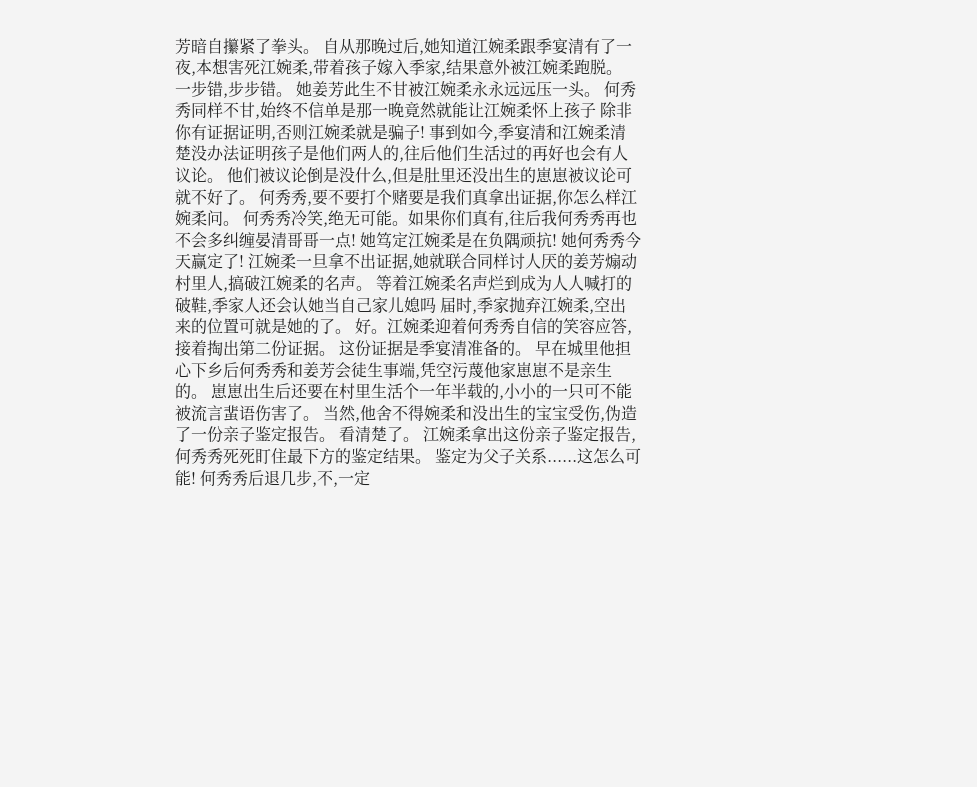芳暗自攥紧了拳头。 自从那晚过后,她知道江婉柔跟季宴清有了一夜,本想害死江婉柔,带着孩子嫁入季家,结果意外被江婉柔跑脱。 一步错,步步错。 她姜芳此生不甘被江婉柔永永远远压一头。 何秀秀同样不甘,始终不信单是那一晚竟然就能让江婉柔怀上孩子 除非你有证据证明,否则江婉柔就是骗子! 事到如今,季宴清和江婉柔清楚没办法证明孩子是他们两人的,往后他们生活过的再好也会有人议论。 他们被议论倒是没什么,但是肚里还没出生的崽崽被议论可就不好了。 何秀秀,要不要打个赌要是我们真拿出证据,你怎么样江婉柔问。 何秀秀冷笑,绝无可能。如果你们真有,往后我何秀秀再也不会多纠缠晏清哥哥一点! 她笃定江婉柔是在负隅顽抗! 她何秀秀今天赢定了! 江婉柔一旦拿不出证据,她就联合同样讨人厌的姜芳煽动村里人,搞破江婉柔的名声。 等着江婉柔名声烂到成为人人喊打的破鞋,季家人还会认她当自己家儿媳吗 届时,季家抛弃江婉柔,空出来的位置可就是她的了。 好。江婉柔迎着何秀秀自信的笑容应答,接着掏出第二份证据。 这份证据是季宴清准备的。 早在城里他担心下乡后何秀秀和姜芳会徒生事端,凭空污蔑他家崽崽不是亲生的。 崽崽出生后还要在村里生活个一年半载的,小小的一只可不能被流言蜚语伤害了。 当然,他舍不得婉柔和没出生的宝宝受伤,伪造了一份亲子鉴定报告。 看清楚了。 江婉柔拿出这份亲子鉴定报告,何秀秀死死盯住最下方的鉴定结果。 鉴定为父子关系......这怎么可能! 何秀秀后退几步,不,一定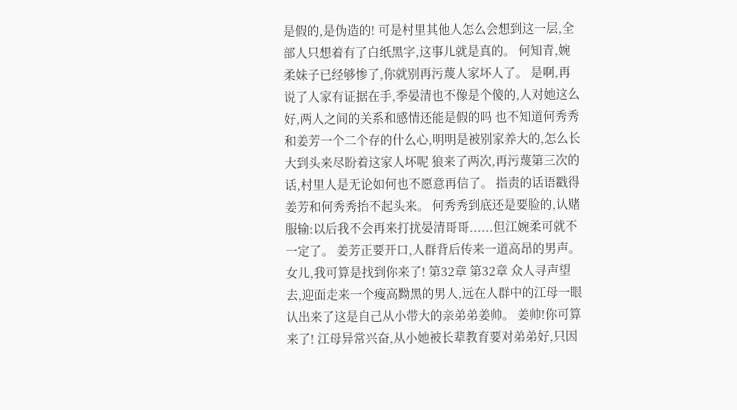是假的,是伪造的! 可是村里其他人怎么会想到这一层,全部人只想着有了白纸黑字,这事儿就是真的。 何知青,婉柔妹子已经够惨了,你就别再污蔑人家坏人了。 是啊,再说了人家有证据在手,季晏清也不像是个傻的,人对她这么好,两人之间的关系和感情还能是假的吗 也不知道何秀秀和姜芳一个二个存的什么心,明明是被别家养大的,怎么长大到头来尽盼着这家人坏呢 狼来了两次,再污蔑第三次的话,村里人是无论如何也不愿意再信了。 指责的话语戳得姜芳和何秀秀抬不起头来。 何秀秀到底还是要脸的,认赌服输:以后我不会再来打扰晏清哥哥......但江婉柔可就不一定了。 姜芳正要开口,人群背后传来一道高昂的男声。 女儿,我可算是找到你来了! 第32章 第32章 众人寻声望去,迎面走来一个瘦高黝黑的男人,远在人群中的江母一眼认出来了这是自己从小带大的亲弟弟姜帅。 姜帅!你可算来了! 江母异常兴奋,从小她被长辈教育要对弟弟好,只因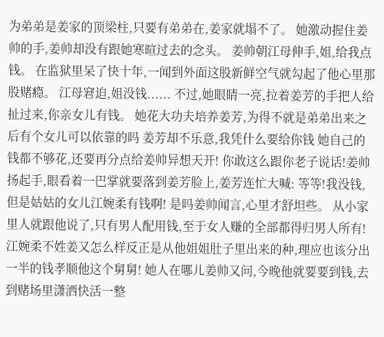为弟弟是姜家的顶梁柱,只要有弟弟在,姜家就塌不了。 她激动握住姜帅的手,姜帅却没有跟她寒暄过去的念头。 姜帅朝江母伸手,姐,给我点钱。 在监狱里呆了快十年,一闻到外面这股新鲜空气就勾起了他心里那股赌瘾。 江母窘迫,姐没钱...... 不过,她眼睛一亮,拉着姜芳的手把人给扯过来,你亲女儿有钱。 她花大功夫培养姜芳,为得不就是弟弟出来之后有个女儿可以依靠的吗 姜芳却不乐意,我凭什么要给你钱 她自己的钱都不够花,还要再分点给姜帅异想天开! 你敢这么跟你老子说话!姜帅扬起手,眼看着一巴掌就要落到姜芳脸上,姜芳连忙大喊: 等等!我没钱,但是姑姑的女儿江婉柔有钱啊! 是吗姜帅闻言,心里才舒坦些。 从小家里人就跟他说了,只有男人配用钱,至于女人赚的全部都得归男人所有! 江婉柔不姓姜又怎么样反正是从他姐姐肚子里出来的种,理应也该分出一半的钱孝顺他这个舅舅! 她人在哪儿姜帅又问,今晚他就要要到钱,去到赌场里潇洒快活一整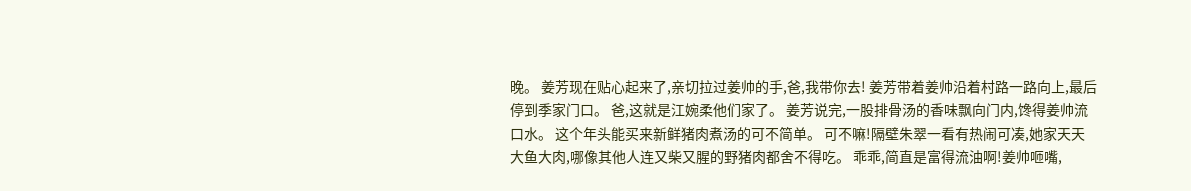晚。 姜芳现在贴心起来了,亲切拉过姜帅的手,爸,我带你去! 姜芳带着姜帅沿着村路一路向上,最后停到季家门口。 爸,这就是江婉柔他们家了。 姜芳说完,一股排骨汤的香味飘向门内,馋得姜帅流口水。 这个年头能买来新鲜猪肉煮汤的可不简单。 可不嘛!隔壁朱翠一看有热闹可凑,她家天天大鱼大肉,哪像其他人连又柴又腥的野猪肉都舍不得吃。 乖乖,简直是富得流油啊!姜帅咂嘴,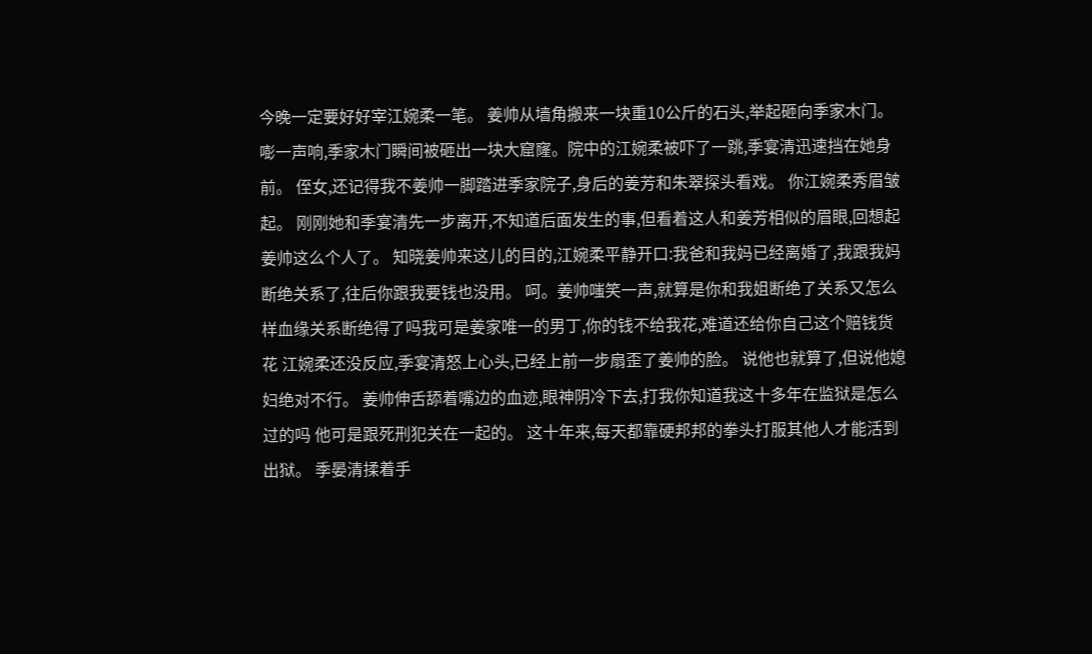今晚一定要好好宰江婉柔一笔。 姜帅从墙角搬来一块重10公斤的石头,举起砸向季家木门。 嘭一声响,季家木门瞬间被砸出一块大窟窿。院中的江婉柔被吓了一跳,季宴清迅速挡在她身前。 侄女,还记得我不姜帅一脚踏进季家院子,身后的姜芳和朱翠探头看戏。 你江婉柔秀眉皱起。 刚刚她和季宴清先一步离开,不知道后面发生的事,但看着这人和姜芳相似的眉眼,回想起姜帅这么个人了。 知晓姜帅来这儿的目的,江婉柔平静开口:我爸和我妈已经离婚了,我跟我妈断绝关系了,往后你跟我要钱也没用。 呵。姜帅嗤笑一声,就算是你和我姐断绝了关系又怎么样血缘关系断绝得了吗我可是姜家唯一的男丁,你的钱不给我花,难道还给你自己这个赔钱货花 江婉柔还没反应,季宴清怒上心头,已经上前一步扇歪了姜帅的脸。 说他也就算了,但说他媳妇绝对不行。 姜帅伸舌舔着嘴边的血迹,眼神阴冷下去,打我你知道我这十多年在监狱是怎么过的吗 他可是跟死刑犯关在一起的。 这十年来,每天都靠硬邦邦的拳头打服其他人才能活到出狱。 季晏清揉着手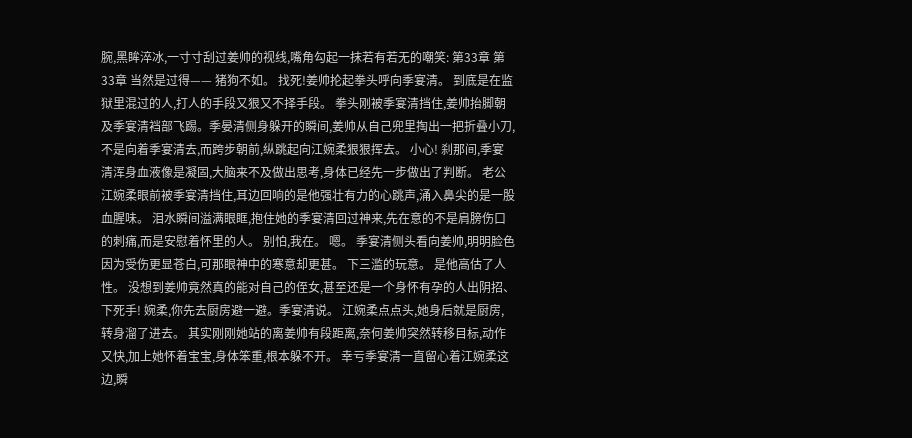腕,黑眸淬冰,一寸寸刮过姜帅的视线,嘴角勾起一抹若有若无的嘲笑: 第33章 第33章 当然是过得—— 猪狗不如。 找死!姜帅抡起拳头呼向季宴清。 到底是在监狱里混过的人,打人的手段又狠又不择手段。 拳头刚被季宴清挡住,姜帅抬脚朝及季宴清裆部飞踢。季晏清侧身躲开的瞬间,姜帅从自己兜里掏出一把折叠小刀,不是向着季宴清去,而跨步朝前,纵跳起向江婉柔狠狠挥去。 小心! 刹那间,季宴清浑身血液像是凝固,大脑来不及做出思考,身体已经先一步做出了判断。 老公 江婉柔眼前被季宴清挡住,耳边回响的是他强壮有力的心跳声,涌入鼻尖的是一股血腥味。 泪水瞬间溢满眼眶,抱住她的季宴清回过神来,先在意的不是肩膀伤口的刺痛,而是安慰着怀里的人。 别怕,我在。 嗯。 季宴清侧头看向姜帅,明明脸色因为受伤更显苍白,可那眼神中的寒意却更甚。 下三滥的玩意。 是他高估了人性。 没想到姜帅竟然真的能对自己的侄女,甚至还是一个身怀有孕的人出阴招、下死手! 婉柔,你先去厨房避一避。季宴清说。 江婉柔点点头,她身后就是厨房,转身溜了进去。 其实刚刚她站的离姜帅有段距离,奈何姜帅突然转移目标,动作又快,加上她怀着宝宝,身体笨重,根本躲不开。 幸亏季宴清一直留心着江婉柔这边,瞬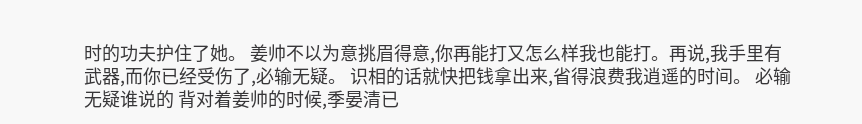时的功夫护住了她。 姜帅不以为意挑眉得意,你再能打又怎么样我也能打。再说,我手里有武器,而你已经受伤了,必输无疑。 识相的话就快把钱拿出来,省得浪费我逍遥的时间。 必输无疑谁说的 背对着姜帅的时候,季晏清已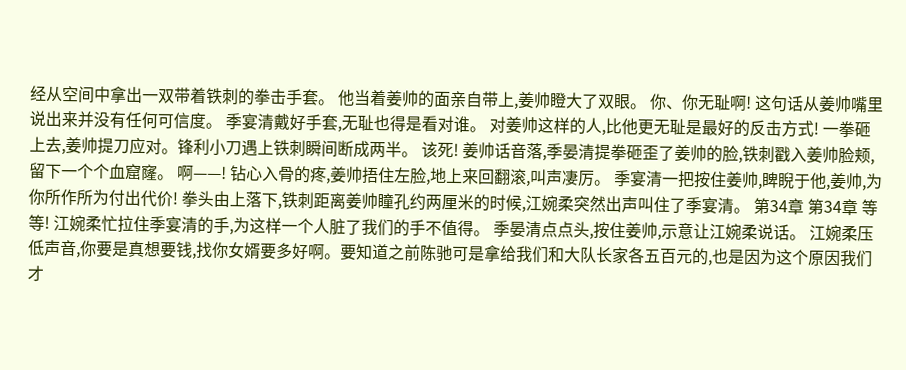经从空间中拿出一双带着铁刺的拳击手套。 他当着姜帅的面亲自带上,姜帅瞪大了双眼。 你、你无耻啊! 这句话从姜帅嘴里说出来并没有任何可信度。 季宴清戴好手套,无耻也得是看对谁。 对姜帅这样的人,比他更无耻是最好的反击方式! 一拳砸上去,姜帅提刀应对。锋利小刀遇上铁刺瞬间断成两半。 该死! 姜帅话音落,季晏清提拳砸歪了姜帅的脸,铁刺戳入姜帅脸颊,留下一个个血窟窿。 啊——! 钻心入骨的疼,姜帅捂住左脸,地上来回翻滚,叫声凄厉。 季宴清一把按住姜帅,睥睨于他,姜帅,为你所作所为付出代价! 拳头由上落下,铁刺距离姜帅瞳孔约两厘米的时候,江婉柔突然出声叫住了季宴清。 第34章 第34章 等等! 江婉柔忙拉住季宴清的手,为这样一个人脏了我们的手不值得。 季晏清点点头,按住姜帅,示意让江婉柔说话。 江婉柔压低声音,你要是真想要钱,找你女婿要多好啊。要知道之前陈驰可是拿给我们和大队长家各五百元的,也是因为这个原因我们才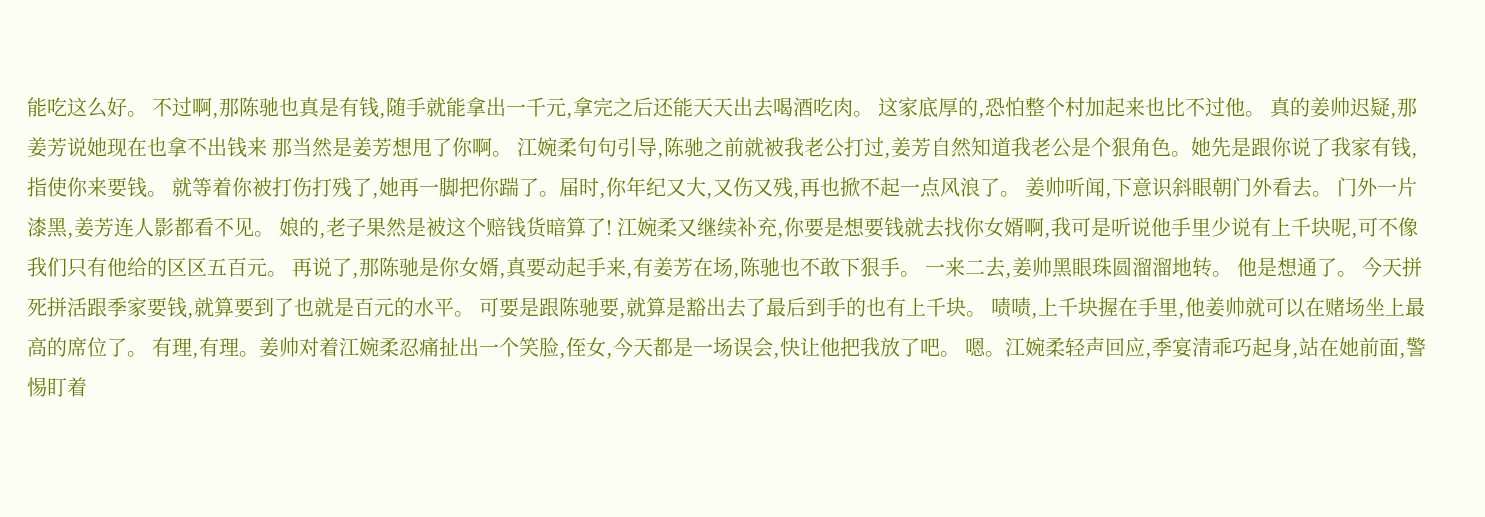能吃这么好。 不过啊,那陈驰也真是有钱,随手就能拿出一千元,拿完之后还能天天出去喝酒吃肉。 这家底厚的,恐怕整个村加起来也比不过他。 真的姜帅迟疑,那姜芳说她现在也拿不出钱来 那当然是姜芳想甩了你啊。 江婉柔句句引导,陈驰之前就被我老公打过,姜芳自然知道我老公是个狠角色。她先是跟你说了我家有钱,指使你来要钱。 就等着你被打伤打残了,她再一脚把你踹了。届时,你年纪又大,又伤又残,再也掀不起一点风浪了。 姜帅听闻,下意识斜眼朝门外看去。 门外一片漆黑,姜芳连人影都看不见。 娘的,老子果然是被这个赔钱货暗算了! 江婉柔又继续补充,你要是想要钱就去找你女婿啊,我可是听说他手里少说有上千块呢,可不像我们只有他给的区区五百元。 再说了,那陈驰是你女婿,真要动起手来,有姜芳在场,陈驰也不敢下狠手。 一来二去,姜帅黑眼珠圆溜溜地转。 他是想通了。 今天拼死拼活跟季家要钱,就算要到了也就是百元的水平。 可要是跟陈驰要,就算是豁出去了最后到手的也有上千块。 啧啧,上千块握在手里,他姜帅就可以在赌场坐上最高的席位了。 有理,有理。姜帅对着江婉柔忍痛扯出一个笑脸,侄女,今天都是一场误会,快让他把我放了吧。 嗯。江婉柔轻声回应,季宴清乖巧起身,站在她前面,警惕盯着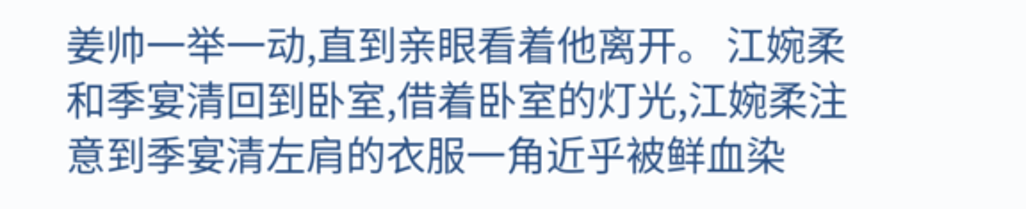姜帅一举一动,直到亲眼看着他离开。 江婉柔和季宴清回到卧室,借着卧室的灯光,江婉柔注意到季宴清左肩的衣服一角近乎被鲜血染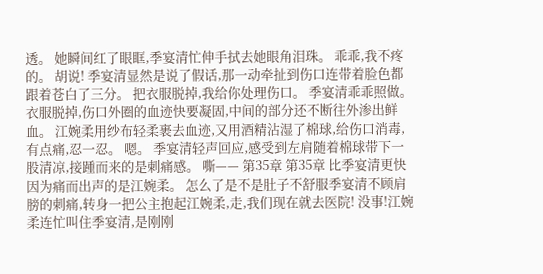透。 她瞬间红了眼眶,季宴清忙伸手拭去她眼角泪珠。 乖乖,我不疼的。 胡说! 季宴清显然是说了假话,那一动牵扯到伤口连带着脸色都跟着苍白了三分。 把衣服脱掉,我给你处理伤口。 季宴清乖乖照做。 衣服脱掉,伤口外圈的血迹快要凝固,中间的部分还不断往外渗出鲜血。 江婉柔用纱布轻柔裹去血迹,又用酒精沾湿了棉球,给伤口消毒,有点痛,忍一忍。 嗯。 季宴清轻声回应,感受到左肩随着棉球带下一股清凉,接踵而来的是刺痛感。 嘶—— 第35章 第35章 比季宴清更快因为痛而出声的是江婉柔。 怎么了是不是肚子不舒服季宴清不顾肩膀的刺痛,转身一把公主抱起江婉柔,走,我们现在就去医院! 没事!江婉柔连忙叫住季宴清,是刚刚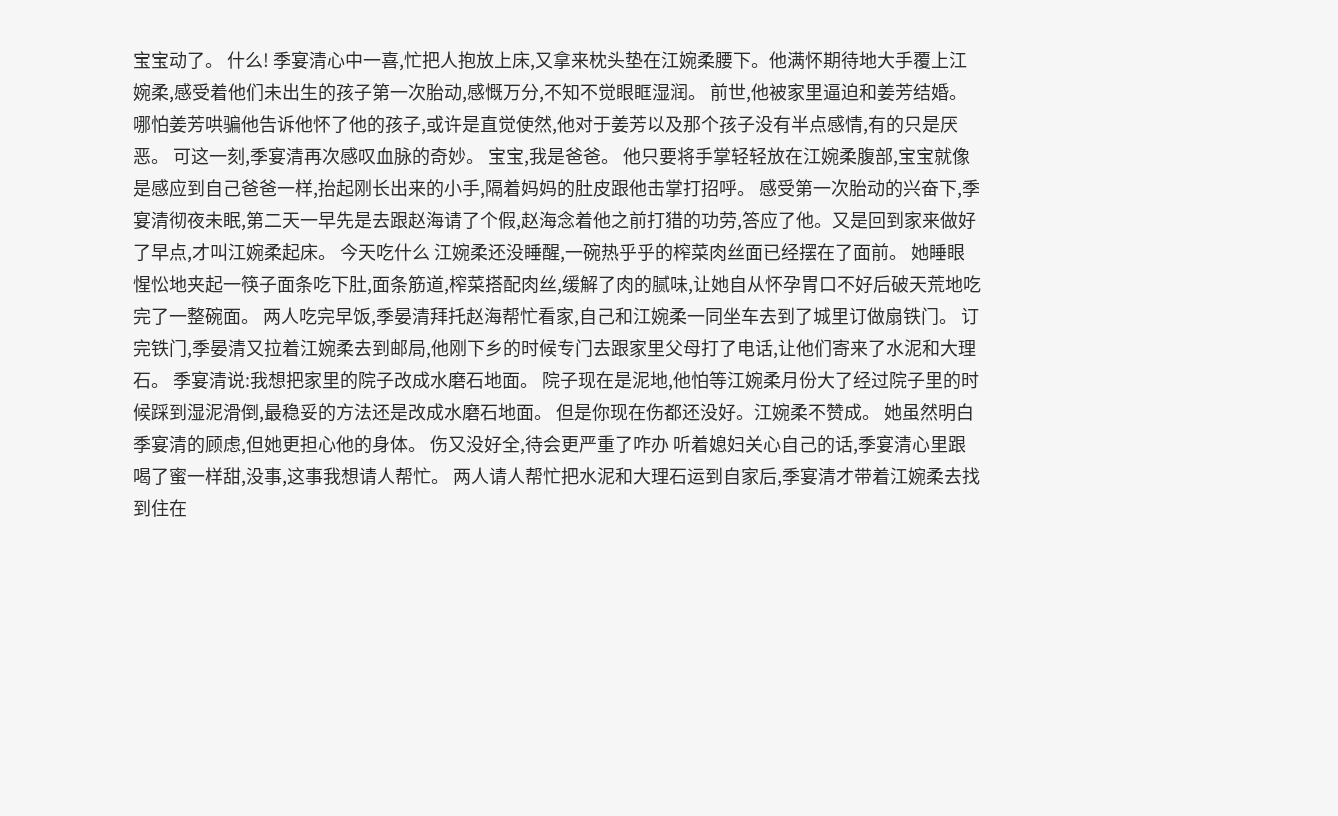宝宝动了。 什么! 季宴清心中一喜,忙把人抱放上床,又拿来枕头垫在江婉柔腰下。他满怀期待地大手覆上江婉柔,感受着他们未出生的孩子第一次胎动,感慨万分,不知不觉眼眶湿润。 前世,他被家里逼迫和姜芳结婚。 哪怕姜芳哄骗他告诉他怀了他的孩子,或许是直觉使然,他对于姜芳以及那个孩子没有半点感情,有的只是厌恶。 可这一刻,季宴清再次感叹血脉的奇妙。 宝宝,我是爸爸。 他只要将手掌轻轻放在江婉柔腹部,宝宝就像是感应到自己爸爸一样,抬起刚长出来的小手,隔着妈妈的肚皮跟他击掌打招呼。 感受第一次胎动的兴奋下,季宴清彻夜未眠,第二天一早先是去跟赵海请了个假,赵海念着他之前打猎的功劳,答应了他。又是回到家来做好了早点,才叫江婉柔起床。 今天吃什么 江婉柔还没睡醒,一碗热乎乎的榨菜肉丝面已经摆在了面前。 她睡眼惺忪地夹起一筷子面条吃下肚,面条筋道,榨菜搭配肉丝,缓解了肉的腻味,让她自从怀孕胃口不好后破天荒地吃完了一整碗面。 两人吃完早饭,季晏清拜托赵海帮忙看家,自己和江婉柔一同坐车去到了城里订做扇铁门。 订完铁门,季晏清又拉着江婉柔去到邮局,他刚下乡的时候专门去跟家里父母打了电话,让他们寄来了水泥和大理石。 季宴清说:我想把家里的院子改成水磨石地面。 院子现在是泥地,他怕等江婉柔月份大了经过院子里的时候踩到湿泥滑倒,最稳妥的方法还是改成水磨石地面。 但是你现在伤都还没好。江婉柔不赞成。 她虽然明白季宴清的顾虑,但她更担心他的身体。 伤又没好全,待会更严重了咋办 听着媳妇关心自己的话,季宴清心里跟喝了蜜一样甜,没事,这事我想请人帮忙。 两人请人帮忙把水泥和大理石运到自家后,季宴清才带着江婉柔去找到住在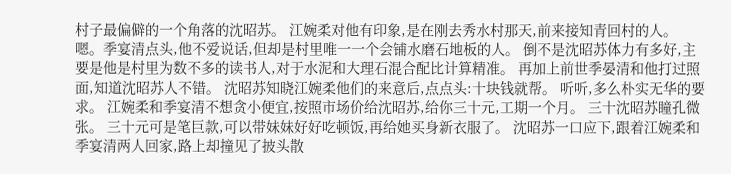村子最偏僻的一个角落的沈昭苏。 江婉柔对他有印象,是在刚去秀水村那天,前来接知青回村的人。 嗯。季宴清点头,他不爱说话,但却是村里唯一一个会铺水磨石地板的人。 倒不是沈昭苏体力有多好,主要是他是村里为数不多的读书人,对于水泥和大理石混合配比计算精准。 再加上前世季晏清和他打过照面,知道沈昭苏人不错。 沈昭苏知晓江婉柔他们的来意后,点点头:十块钱就帮。 听听,多么朴实无华的要求。 江婉柔和季宴清不想贪小便宜,按照市场价给沈昭苏,给你三十元,工期一个月。 三十沈昭苏瞳孔微张。 三十元可是笔巨款,可以带妹妹好好吃顿饭,再给她买身新衣服了。 沈昭苏一口应下,跟着江婉柔和季宴清两人回家,路上却撞见了披头散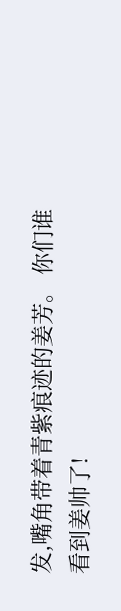发,嘴角带着青紫痕迹的姜芳。 你们谁看到姜帅了!